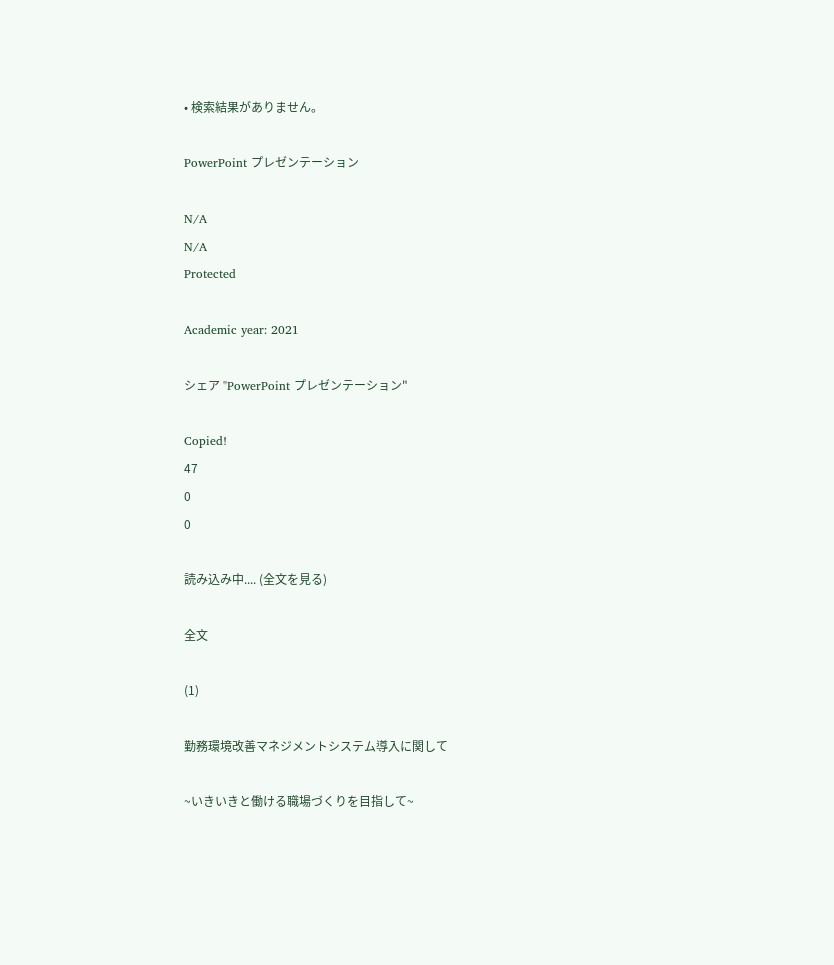• 検索結果がありません。

PowerPoint プレゼンテーション

N/A
N/A
Protected

Academic year: 2021

シェア "PowerPoint プレゼンテーション"

Copied!
47
0
0

読み込み中.... (全文を見る)

全文

(1)

勤務環境改善マネジメントシステム導入に関して

~いきいきと働ける職場づくりを目指して~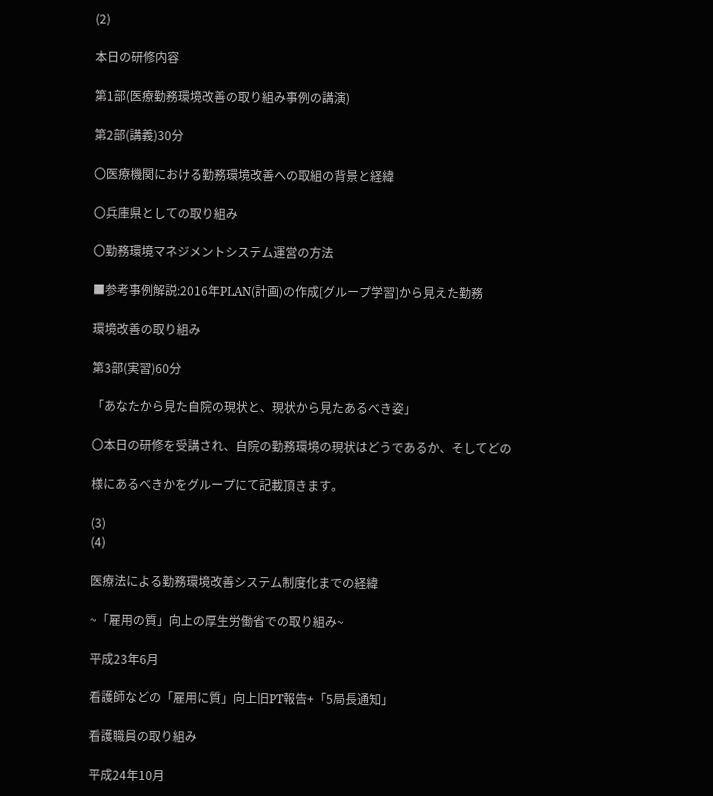(2)

本日の研修内容

第1部(医療勤務環境改善の取り組み事例の講演)

第2部(講義)30分

〇医療機関における勤務環境改善への取組の背景と経緯

〇兵庫県としての取り組み

〇勤務環境マネジメントシステム運営の方法

■参考事例解説:2016年PLAN(計画)の作成[グループ学習]から見えた勤務

環境改善の取り組み

第3部(実習)60分

「あなたから見た自院の現状と、現状から見たあるべき姿」

〇本日の研修を受講され、自院の勤務環境の現状はどうであるか、そしてどの

様にあるべきかをグループにて記載頂きます。

(3)
(4)

医療法による勤務環境改善システム制度化までの経緯

~「雇用の質」向上の厚生労働省での取り組み~

平成23年6月

看護師などの「雇用に質」向上旧PT報告+「5局長通知」

看護職員の取り組み

平成24年10月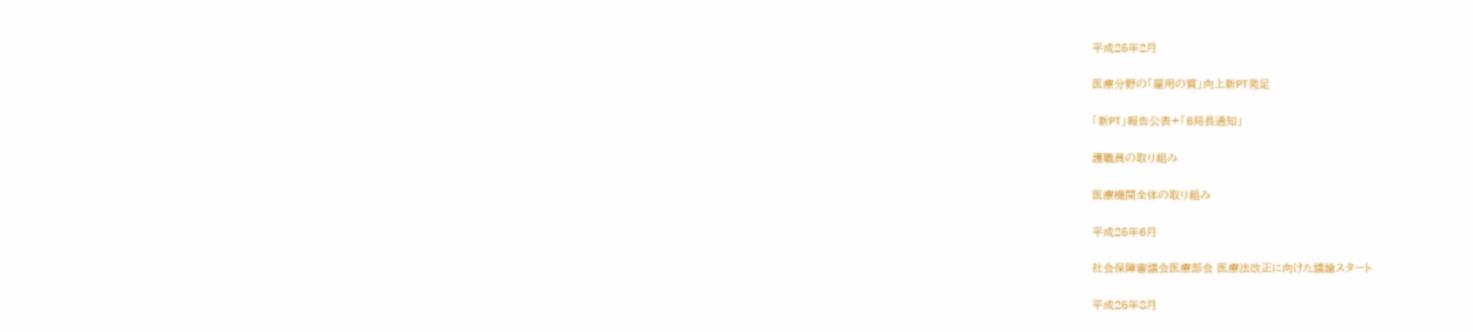平成25年2月

医療分野の「雇用の質」向上新PT発足

「新PT」報告公表+「6局長通知」

護職員の取り組み

医療機関全体の取り組み

平成25年6月

社会保障審議会医療部会 医療法改正に向けた議論スタート

平成25年8月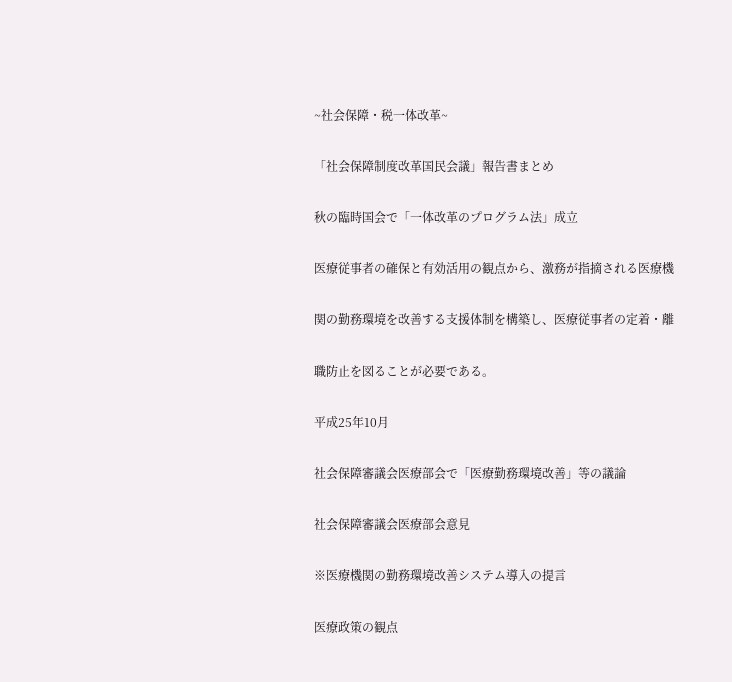~社会保障・税一体改革~

「社会保障制度改革国民会議」報告書まとめ

秋の臨時国会で「一体改革のプログラム法」成立

医療従事者の確保と有効活用の観点から、激務が指摘される医療機

関の勤務環境を改善する支援体制を構築し、医療従事者の定着・離

職防止を図ることが必要である。

平成25年10月

社会保障審議会医療部会で「医療勤務環境改善」等の議論

社会保障審議会医療部会意見

※医療機関の勤務環境改善システム導入の提言

医療政策の観点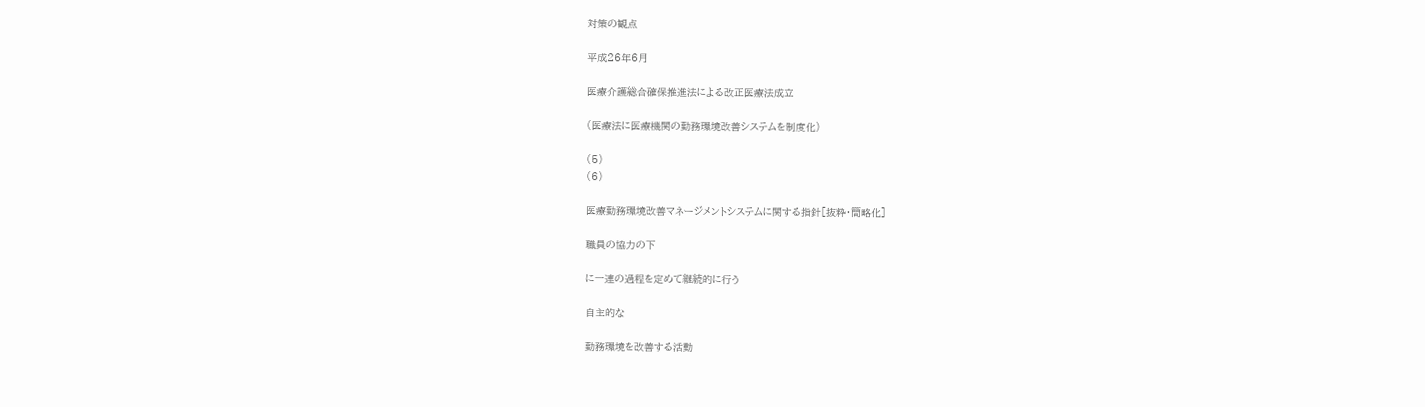対策の観点

平成26年6月

医療介護総合確保推進法による改正医療法成立

(医療法に医療機関の勤務環境改善システムを制度化)

(5)
(6)

医療勤務環境改善マネージメントシステムに関する指針[抜粋・簡略化]

職員の協力の下

に一連の過程を定めて継続的に行う

自主的な

勤務環境を改善する活動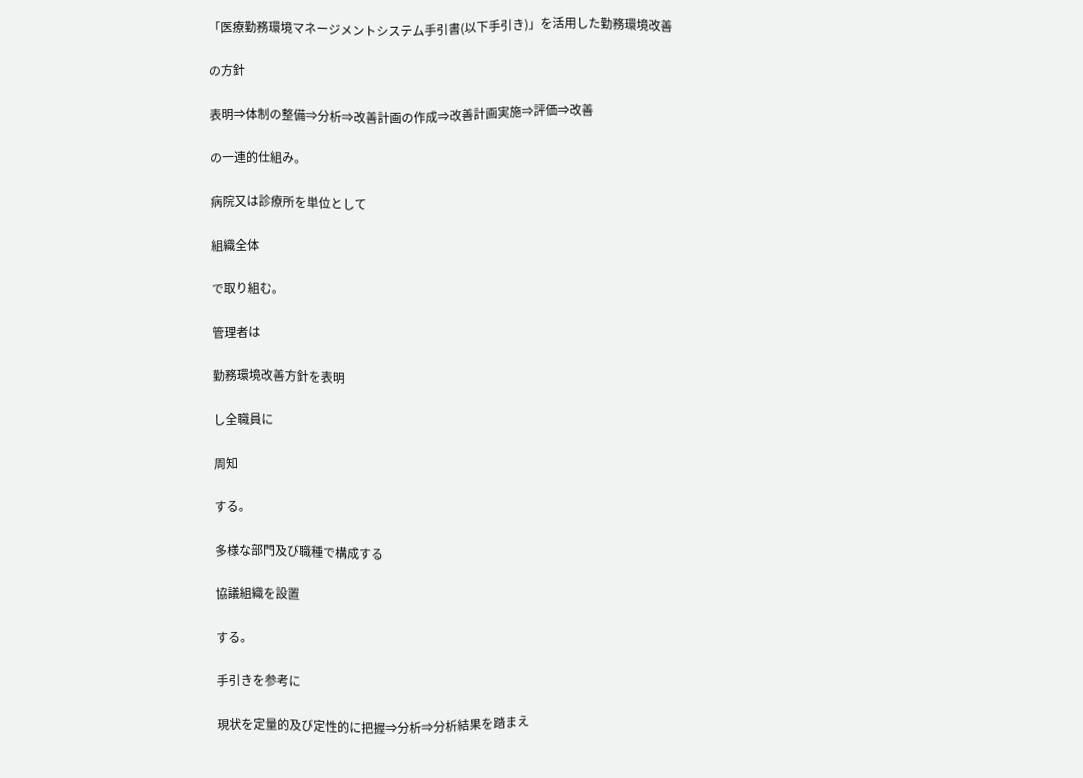「医療勤務環境マネージメントシステム手引書(以下手引き)」を活用した勤務環境改善

の方針

表明⇒体制の整備⇒分析⇒改善計画の作成⇒改善計画実施⇒評価⇒改善

の一連的仕組み。

病院又は診療所を単位として

組織全体

で取り組む。

管理者は

勤務環境改善方針を表明

し全職員に

周知

する。

多様な部門及び職種で構成する

協議組織を設置

する。

手引きを参考に

現状を定量的及び定性的に把握⇒分析⇒分析結果を踏まえ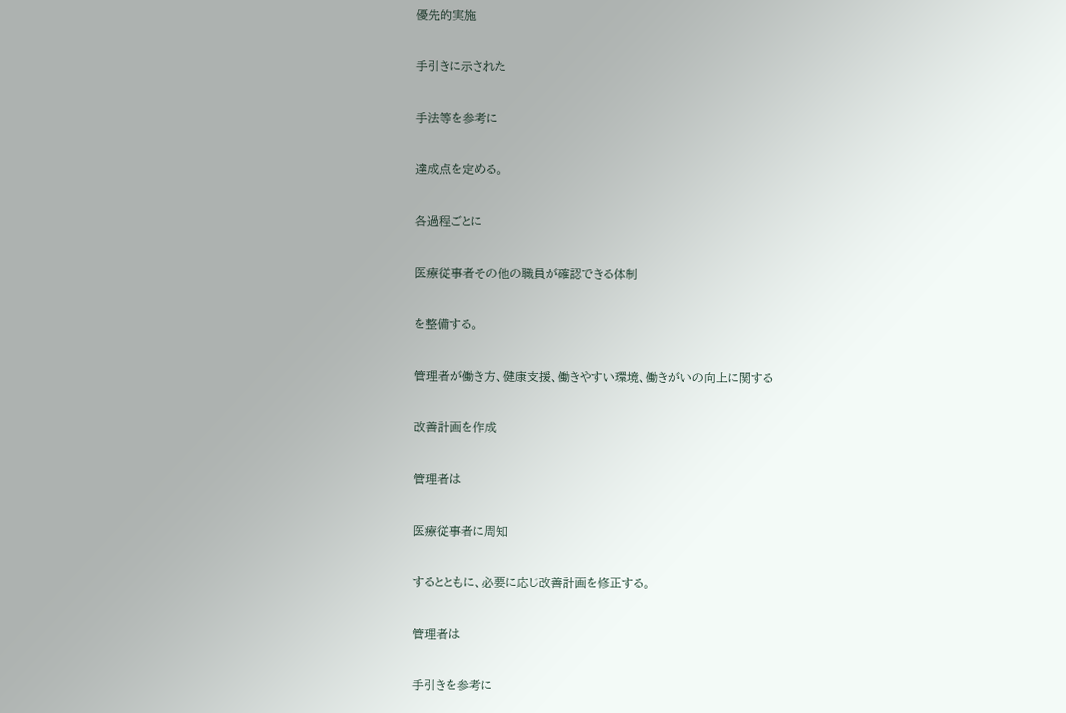優先的実施

手引きに示された

手法等を参考に

達成点を定める。

各過程ごとに

医療従事者その他の職員が確認できる体制

を整備する。

管理者が働き方、健康支援、働きやすい環境、働きがいの向上に関する

改善計画を作成

管理者は

医療従事者に周知

するとともに、必要に応じ改善計画を修正する。

管理者は

手引きを参考に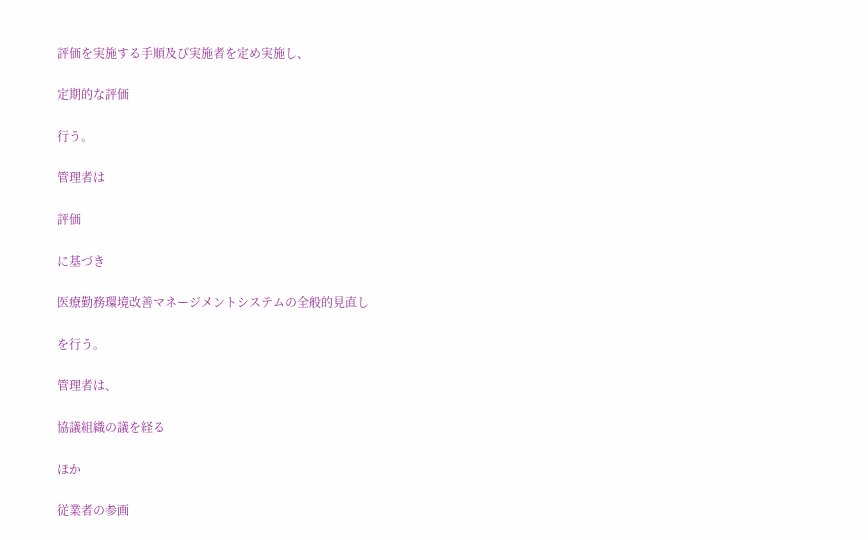評価を実施する手順及び実施者を定め実施し、

定期的な評価

行う。

管理者は

評価

に基づき

医療勤務環境改善マネージメントシステムの全般的見直し

を行う。

管理者は、

協議組織の議を経る

ほか

従業者の参画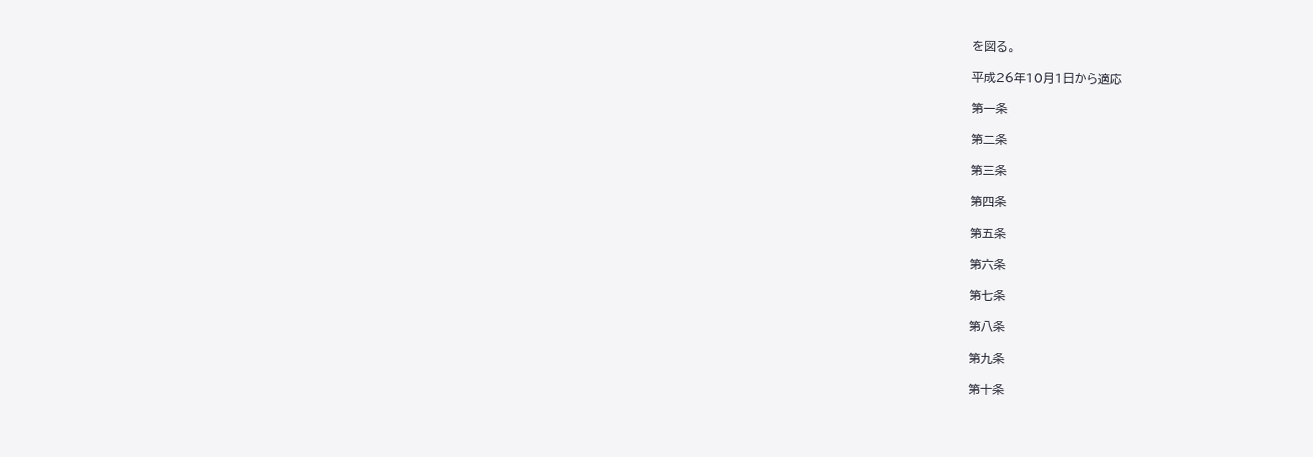を図る。

平成26年10月1日から適応

第一条

第二条

第三条

第四条

第五条

第六条

第七条

第八条

第九条

第十条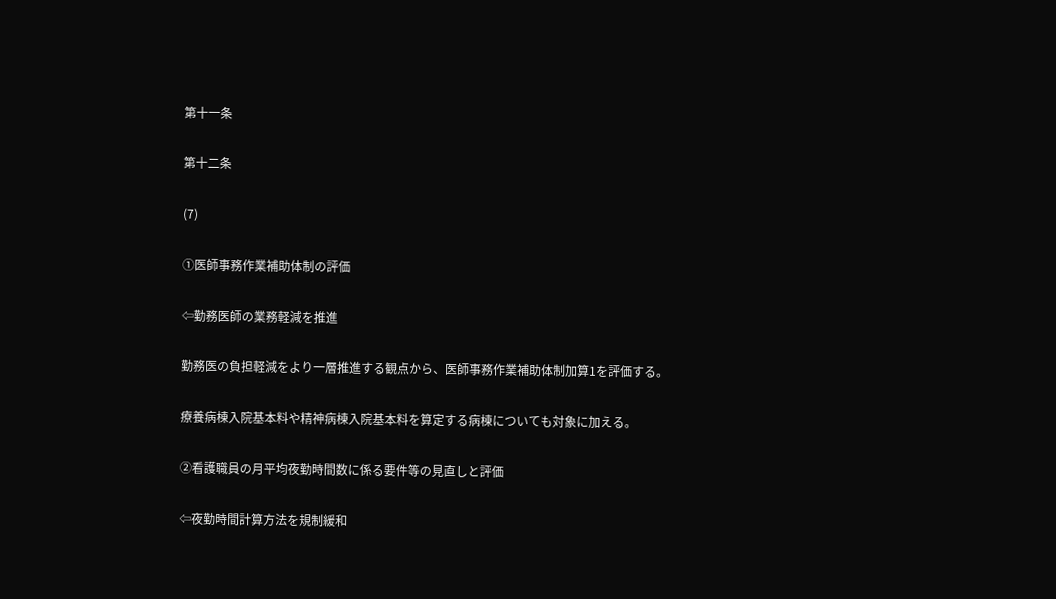第十一条

第十二条

(7)

①医師事務作業補助体制の評価

⇦勤務医師の業務軽減を推進

勤務医の負担軽減をより一層推進する観点から、医師事務作業補助体制加算1を評価する。

療養病棟入院基本料や精神病棟入院基本料を算定する病棟についても対象に加える。

②看護職員の月平均夜勤時間数に係る要件等の見直しと評価

⇦夜勤時間計算方法を規制緩和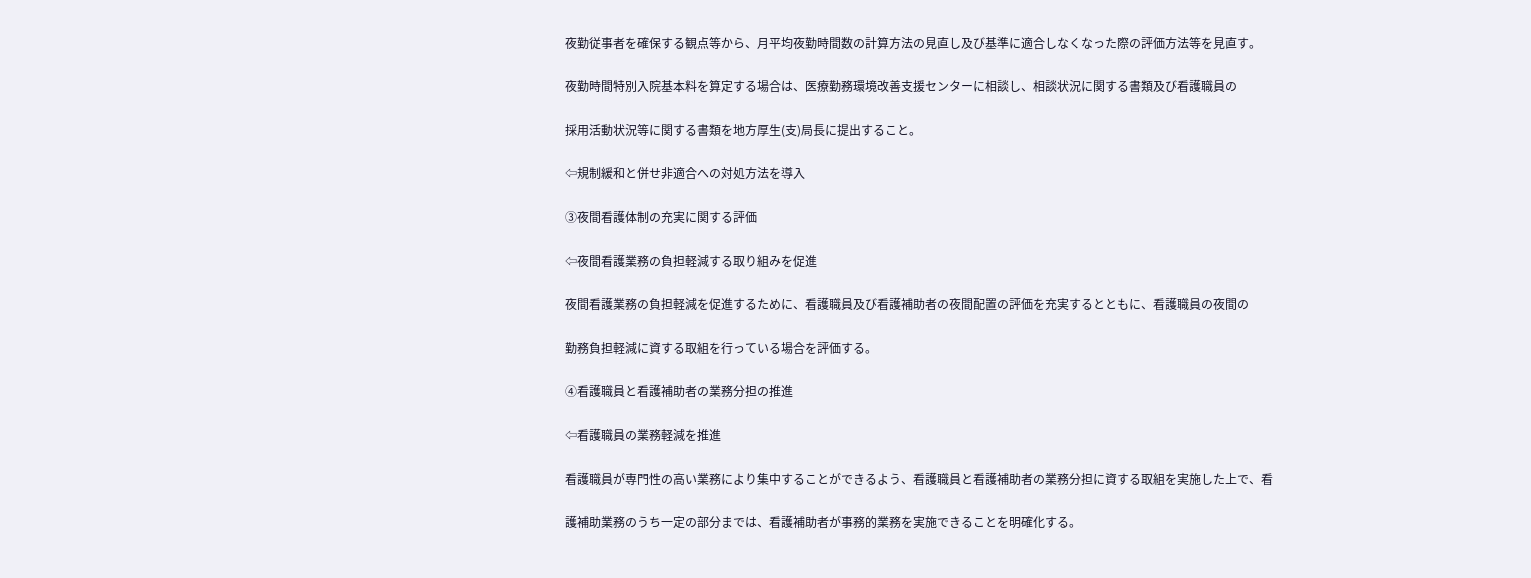夜勤従事者を確保する観点等から、月平均夜勤時間数の計算方法の見直し及び基準に適合しなくなった際の評価方法等を見直す。

夜勤時間特別入院基本料を算定する場合は、医療勤務環境改善支援センターに相談し、相談状況に関する書類及び看護職員の

採用活動状況等に関する書類を地方厚生(支)局長に提出すること。

⇦規制緩和と併せ非適合への対処方法を導入

③夜間看護体制の充実に関する評価

⇦夜間看護業務の負担軽減する取り組みを促進

夜間看護業務の負担軽減を促進するために、看護職員及び看護補助者の夜間配置の評価を充実するとともに、看護職員の夜間の

勤務負担軽減に資する取組を行っている場合を評価する。

④看護職員と看護補助者の業務分担の推進

⇦看護職員の業務軽減を推進

看護職員が専門性の高い業務により集中することができるよう、看護職員と看護補助者の業務分担に資する取組を実施した上で、看

護補助業務のうち一定の部分までは、看護補助者が事務的業務を実施できることを明確化する。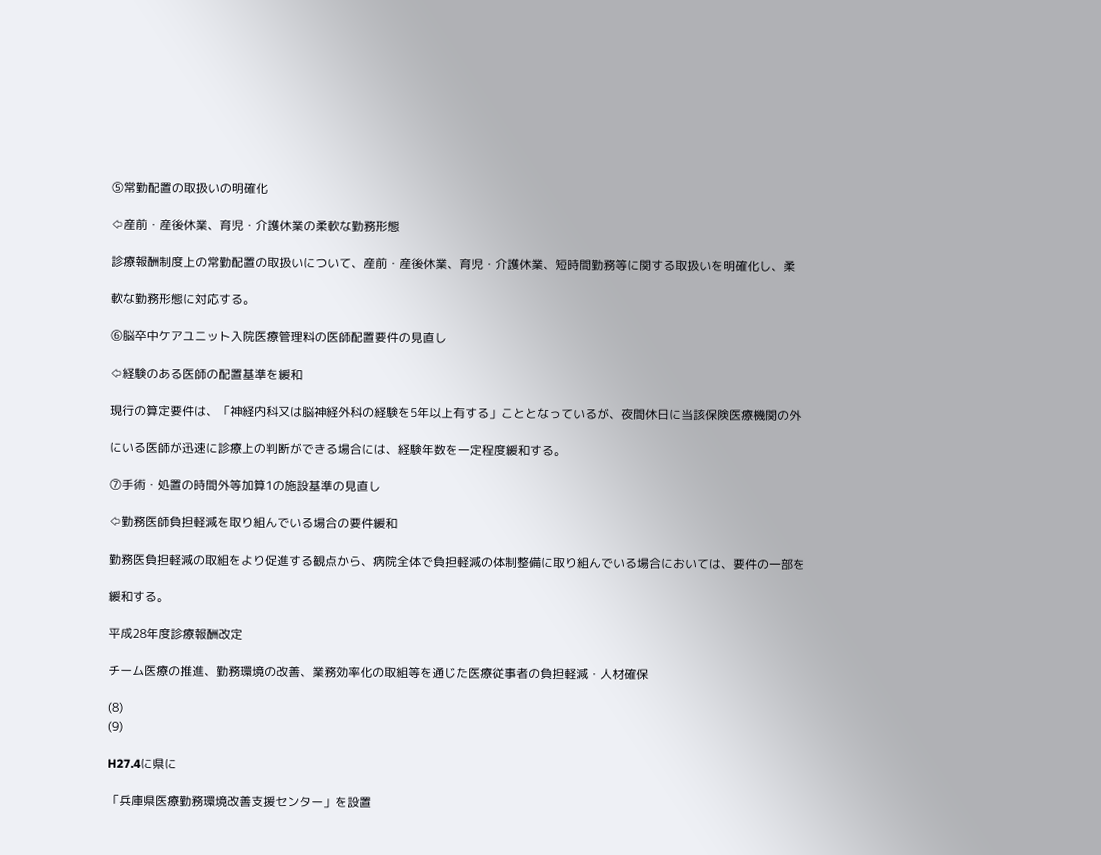⑤常勤配置の取扱いの明確化

⇦産前・産後休業、育児・介護休業の柔軟な勤務形態

診療報酬制度上の常勤配置の取扱いについて、産前・産後休業、育児・介護休業、短時間勤務等に関する取扱いを明確化し、柔

軟な勤務形態に対応する。

⑥脳卒中ケアユニット入院医療管理料の医師配置要件の見直し

⇦経験のある医師の配置基準を緩和

現行の算定要件は、「神経内科又は脳神経外科の経験を5年以上有する」こととなっているが、夜間休日に当該保険医療機関の外

にいる医師が迅速に診療上の判断ができる場合には、経験年数を一定程度緩和する。

⑦手術・処置の時間外等加算1の施設基準の見直し

⇦勤務医師負担軽減を取り組んでいる場合の要件緩和

勤務医負担軽減の取組をより促進する観点から、病院全体で負担軽減の体制整備に取り組んでいる場合においては、要件の一部を

緩和する。

平成28年度診療報酬改定

チーム医療の推進、勤務環境の改善、業務効率化の取組等を通じた医療従事者の負担軽減・人材確保

(8)
(9)

H27.4に県に

「兵庫県医療勤務環境改善支援センター」を設置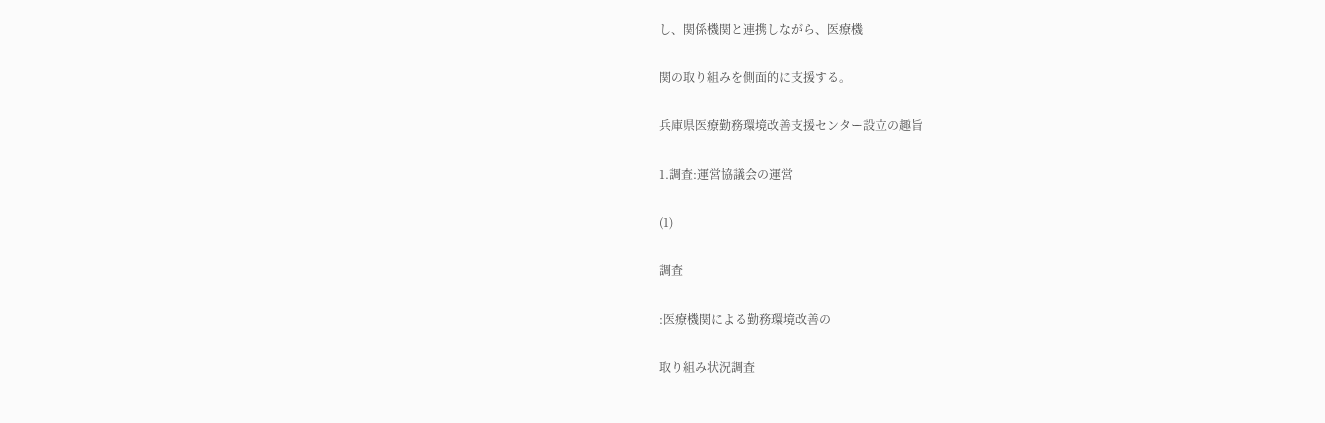し、関係機関と連携しながら、医療機

関の取り組みを側面的に支援する。

兵庫県医療勤務環境改善支援センター設立の趣旨

1.調査:運営協議会の運営

(1)

調査

:医療機関による勤務環境改善の

取り組み状況調査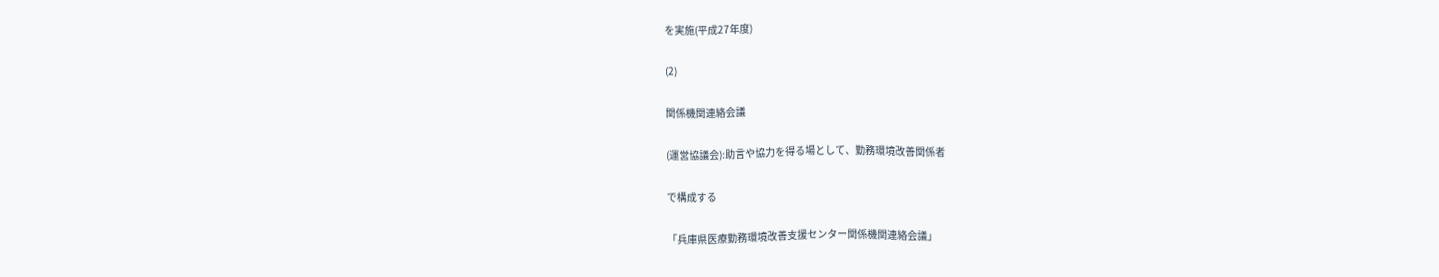を実施(平成27年度)

(2)

関係機関連絡会議

(運営協議会):助言や協力を得る場として、勤務環境改善関係者

で構成する

「兵庫県医療勤務環境改善支援センター関係機関連絡会議」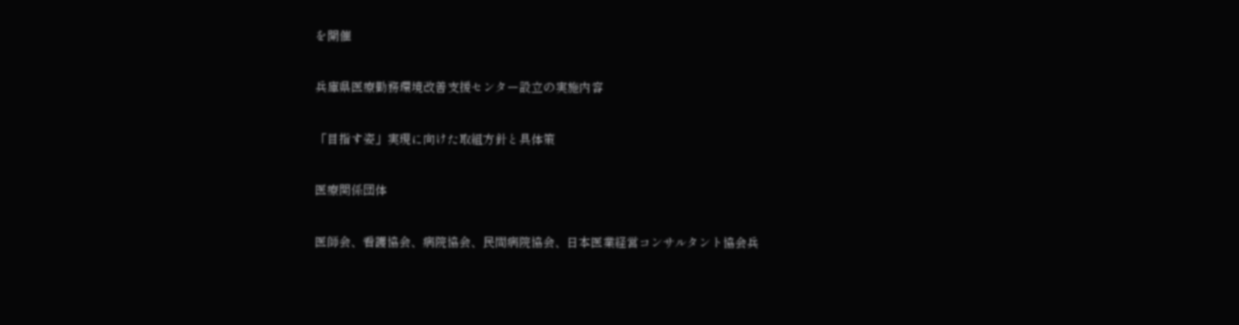を開催

兵庫県医療勤務環境改善支援センター設立の実施内容

「目指す姿」実現に向けた取組方針と具体策

医療関係団体

医師会、看護協会、病院協会、民間病院協会、日本医業経営コンサルタント協会兵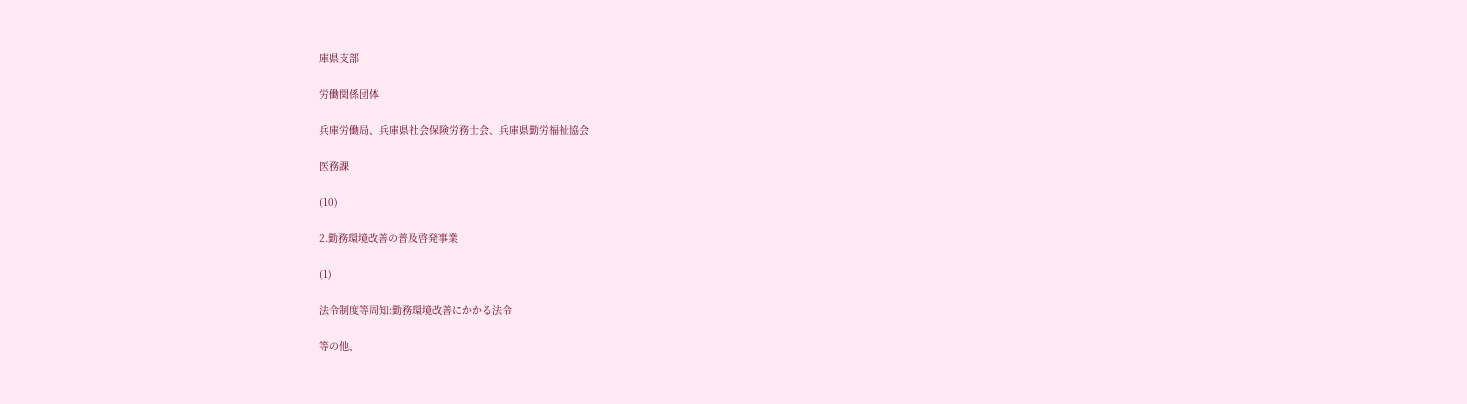庫県支部

労働関係団体

兵庫労働局、兵庫県社会保険労務士会、兵庫県勤労福祉協会

医務課

(10)

2.勤務環境改善の普及啓発事業

(1)

法令制度等周知:勤務環境改善にかかる法令

等の他、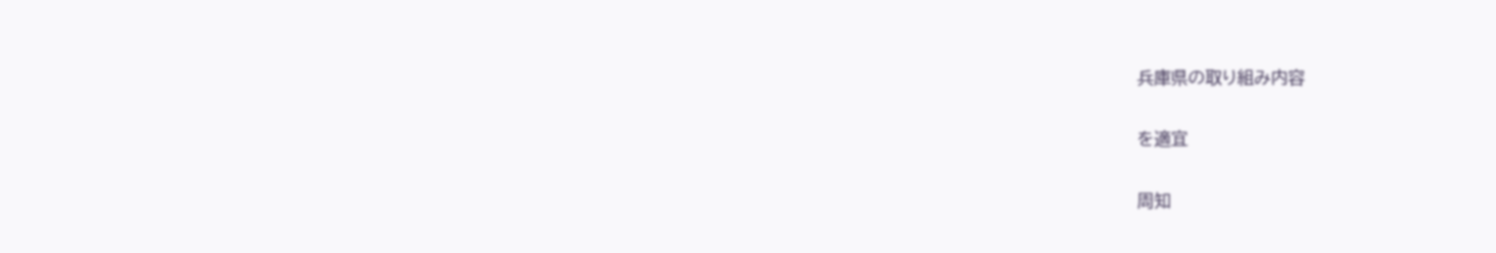兵庫県の取り組み内容

を適宜

周知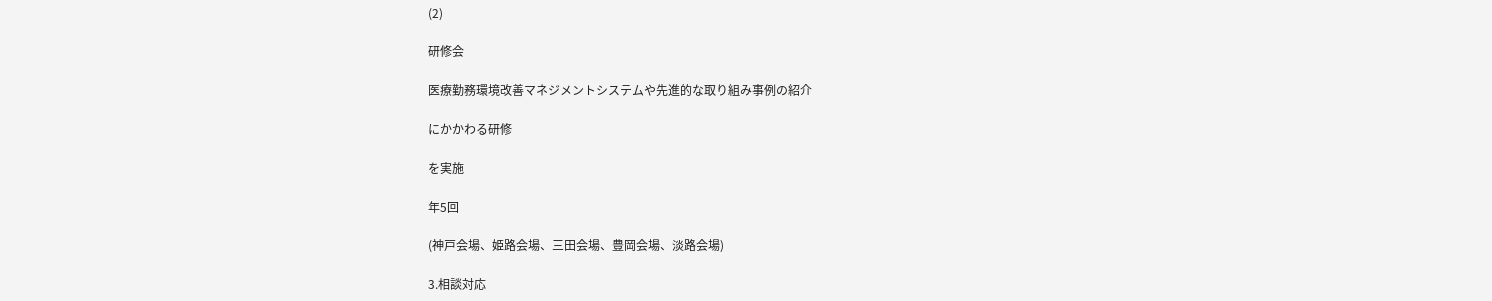(2)

研修会

医療勤務環境改善マネジメントシステムや先進的な取り組み事例の紹介

にかかわる研修

を実施

年5回

(神戸会場、姫路会場、三田会場、豊岡会場、淡路会場)

3.相談対応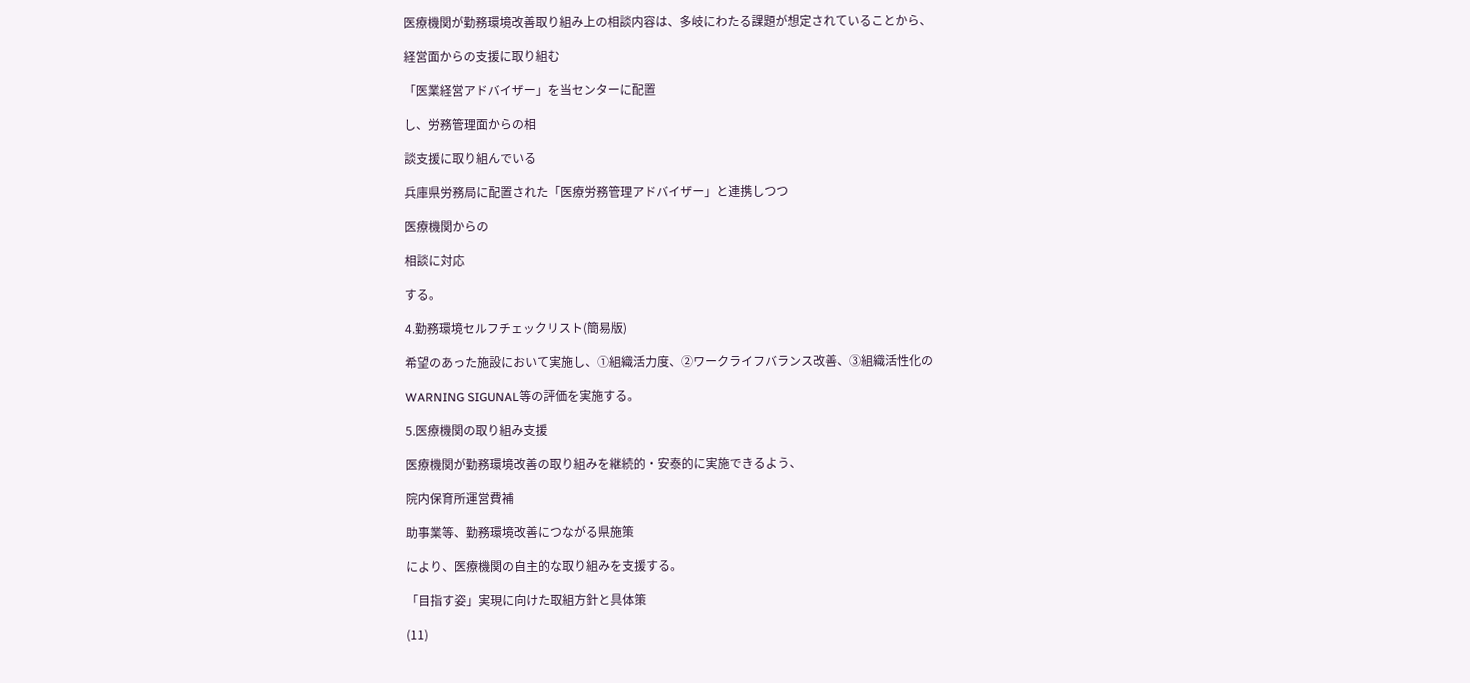医療機関が勤務環境改善取り組み上の相談内容は、多岐にわたる課題が想定されていることから、

経営面からの支援に取り組む

「医業経営アドバイザー」を当センターに配置

し、労務管理面からの相

談支援に取り組んでいる

兵庫県労務局に配置された「医療労務管理アドバイザー」と連携しつつ

医療機関からの

相談に対応

する。

4.勤務環境セルフチェックリスト(簡易版)

希望のあった施設において実施し、①組織活力度、②ワークライフバランス改善、③組織活性化の

WARNING SIGUNAL等の評価を実施する。

5.医療機関の取り組み支援

医療機関が勤務環境改善の取り組みを継続的・安泰的に実施できるよう、

院内保育所運営費補

助事業等、勤務環境改善につながる県施策

により、医療機関の自主的な取り組みを支援する。

「目指す姿」実現に向けた取組方針と具体策

(11)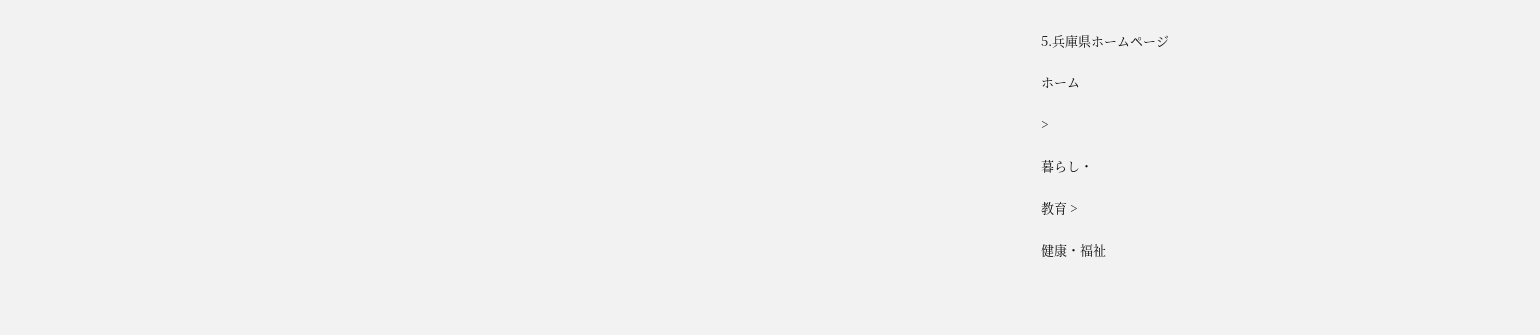5.兵庫県ホームページ

ホーム

>

暮らし・

教育 >

健康・福祉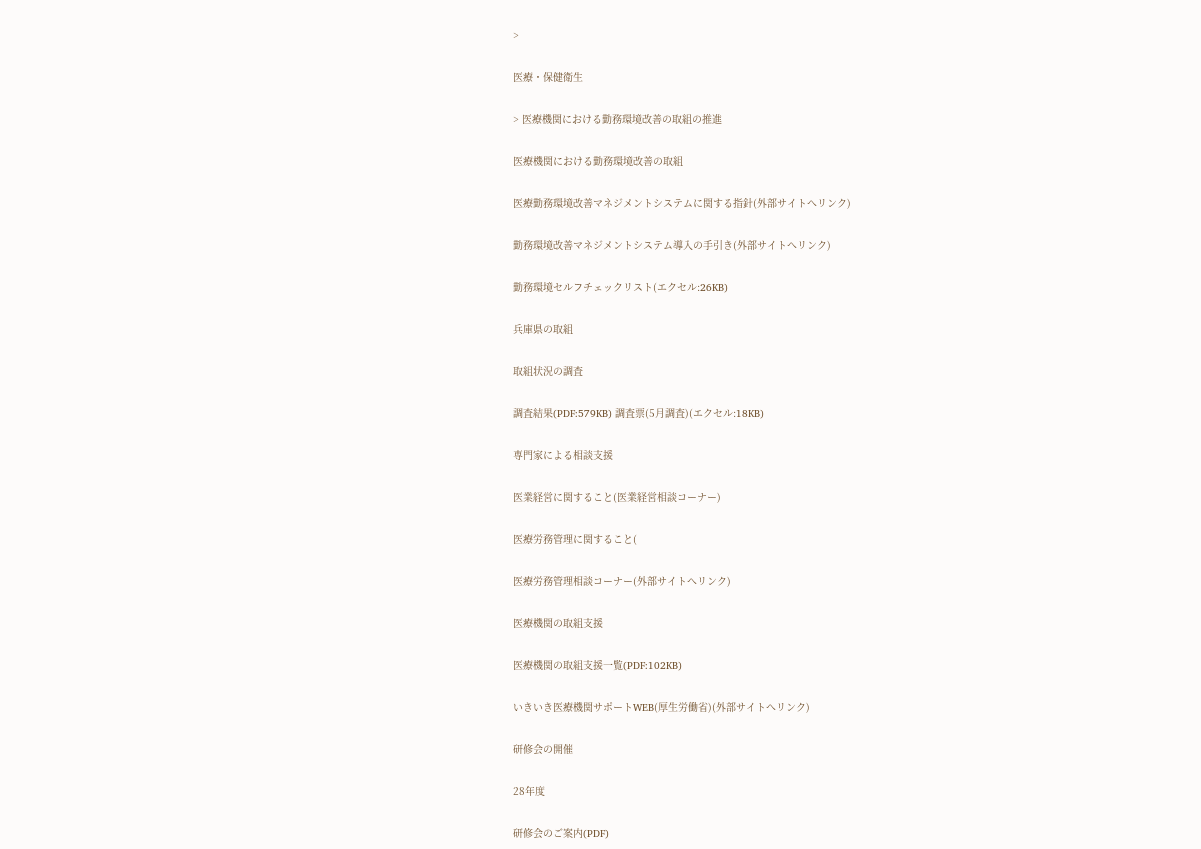>

医療・保健衛生

> 医療機関における勤務環境改善の取組の推進

医療機関における勤務環境改善の取組

医療勤務環境改善マネジメントシステムに関する指針(外部サイトへリンク)

勤務環境改善マネジメントシステム導入の手引き(外部サイトへリンク)

勤務環境セルフチェックリスト(エクセル:26KB)

兵庫県の取組

取組状況の調査

調査結果(PDF:579KB) 調査票(5月調査)(エクセル:18KB)

専門家による相談支援

医業経営に関すること(医業経営相談コーナー)

医療労務管理に関すること(

医療労務管理相談コーナー(外部サイトへリンク)

医療機関の取組支援

医療機関の取組支援一覧(PDF:102KB)

いきいき医療機関サポートWEB(厚生労働省)(外部サイトへリンク)

研修会の開催

28年度

研修会のご案内(PDF)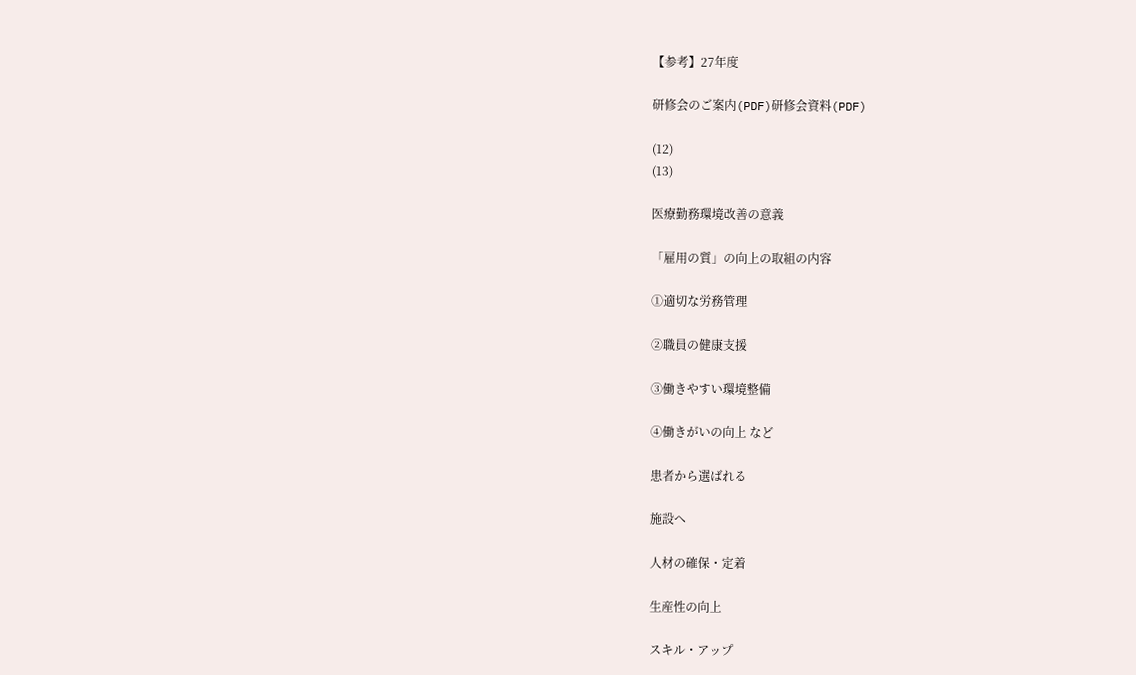【参考】27年度

研修会のご案内(PDF)研修会資料(PDF)

(12)
(13)

医療勤務環境改善の意義

「雇用の質」の向上の取組の内容

①適切な労務管理

②職員の健康支援

③働きやすい環境整備

④働きがいの向上 など

患者から選ばれる

施設へ

人材の確保・定着

生産性の向上

スキル・アップ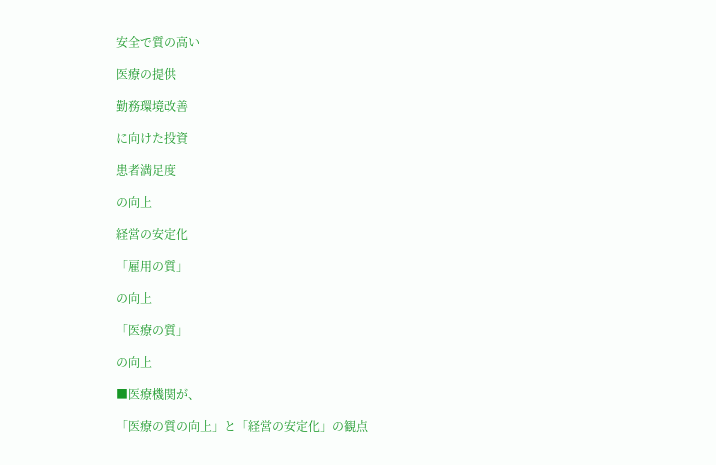安全で質の高い

医療の提供

勤務環境改善

に向けた投資

患者満足度

の向上

経営の安定化

「雇用の質」

の向上

「医療の質」

の向上

■医療機関が、

「医療の質の向上」と「経営の安定化」の観点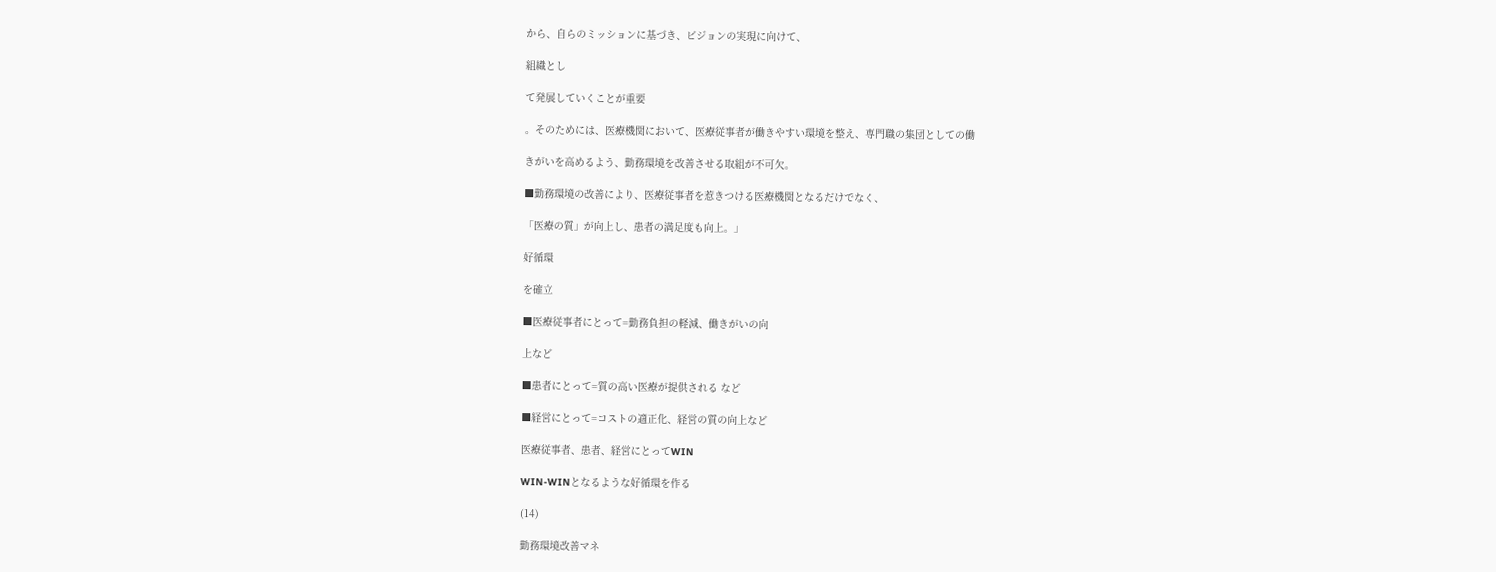から、自らのミッションに基づき、ビジョンの実現に向けて、

組織とし

て発展していくことが重要

。そのためには、医療機関において、医療従事者が働きやすい環境を整え、専門職の集団としての働

きがいを高めるよう、勤務環境を改善させる取組が不可欠。

■勤務環境の改善により、医療従事者を惹きつける医療機関となるだけでなく、

「医療の質」が向上し、患者の満足度も向上。」

好循環

を確立

■医療従事者にとって=勤務負担の軽減、働きがいの向

上など

■患者にとって=質の高い医療が提供される など

■経営にとって=コストの適正化、経営の質の向上など

医療従事者、患者、経営にとってWIN

WIN-WINとなるような好循環を作る

(14)

勤務環境改善マネ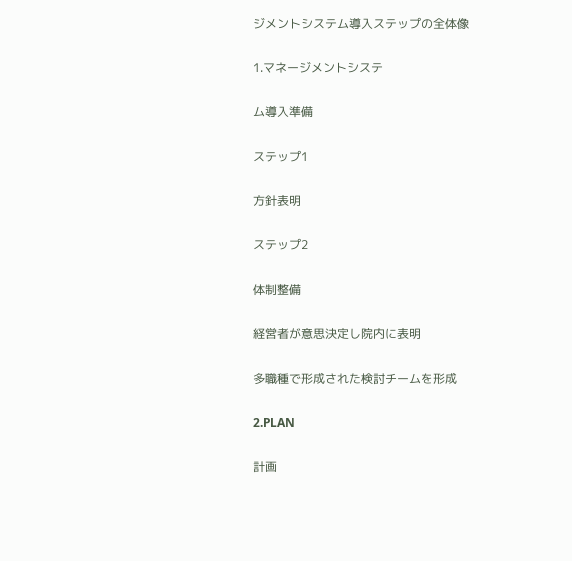ジメントシステム導入ステップの全体像

1.マネージメントシステ

ム導入準備

ステップ1

方針表明

ステップ2

体制整備

経営者が意思決定し院内に表明

多職種で形成された検討チームを形成

2.PLAN

計画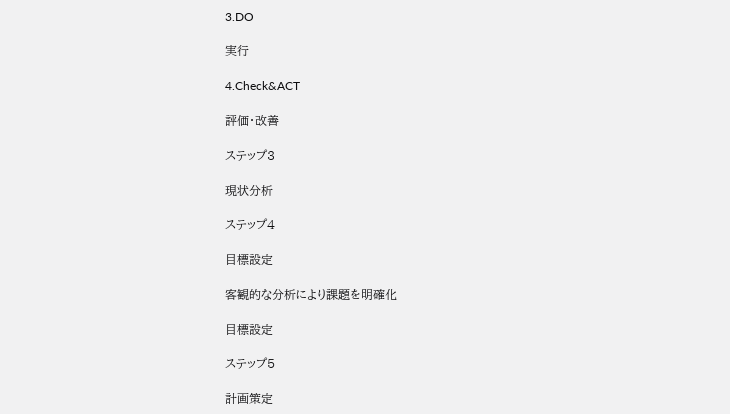3.DO

実行

4.Check&ACT

評価・改善

ステップ3

現状分析

ステップ4

目標設定

客観的な分析により課題を明確化

目標設定

ステップ5

計画策定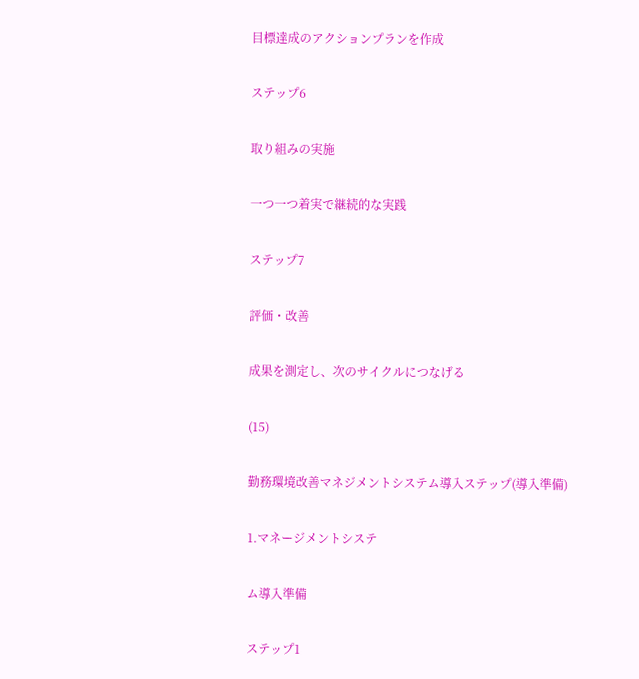目標達成のアクションプランを作成

ステップ6

取り組みの実施

一つ一つ着実で継続的な実践

ステップ7

評価・改善

成果を測定し、次のサイクルにつなげる

(15)

勤務環境改善マネジメントシステム導入ステップ(導入準備)

1.マネージメントシステ

ム導入準備

ステップ1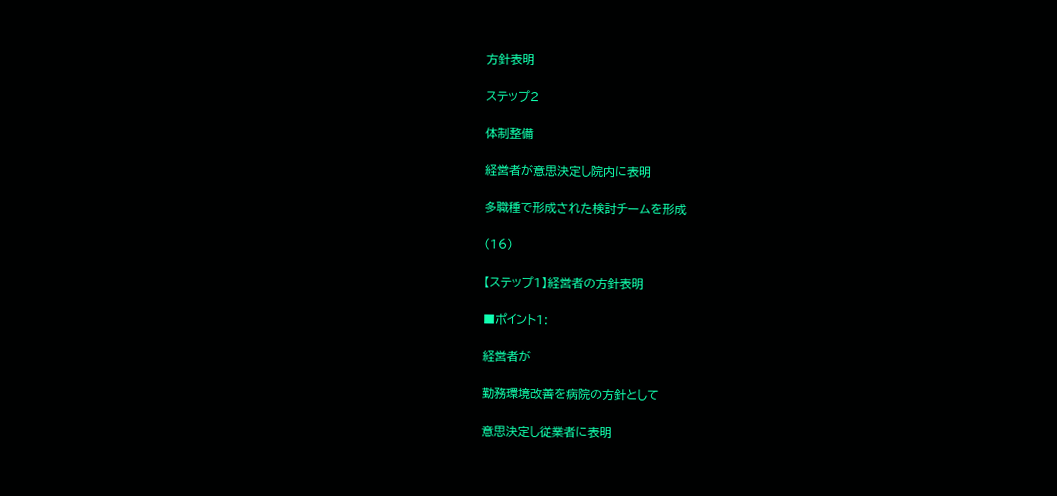方針表明

ステップ2

体制整備

経営者が意思決定し院内に表明

多職種で形成された検討チームを形成

(16)

【ステップ1】経営者の方針表明

■ポイント1:

経営者が

勤務環境改善を病院の方針として

意思決定し従業者に表明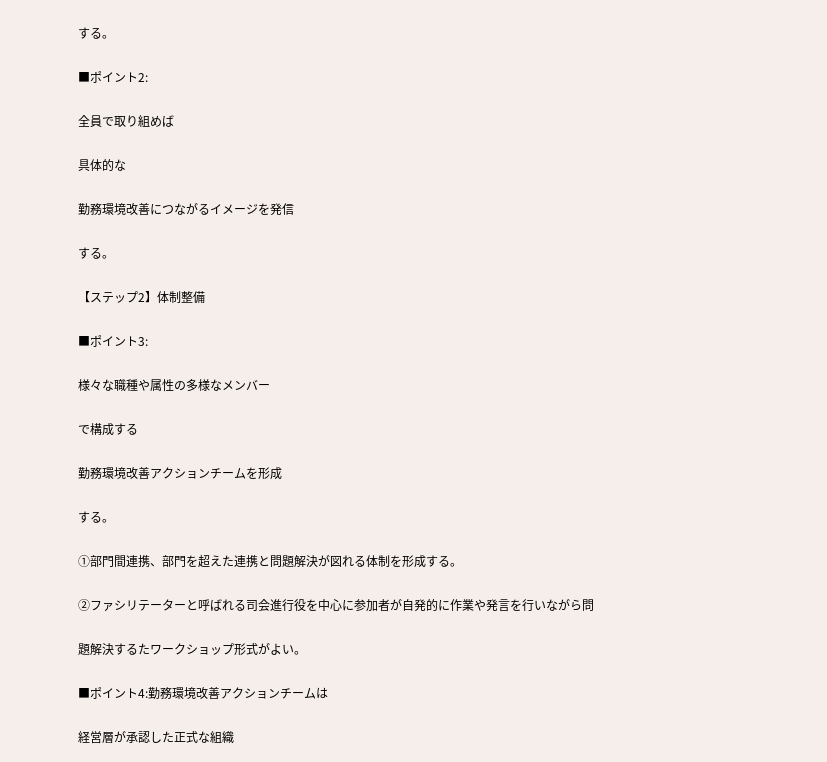する。

■ポイント2:

全員で取り組めば

具体的な

勤務環境改善につながるイメージを発信

する。

【ステップ2】体制整備

■ポイント3:

様々な職種や属性の多様なメンバー

で構成する

勤務環境改善アクションチームを形成

する。

①部門間連携、部門を超えた連携と問題解決が図れる体制を形成する。

②ファシリテーターと呼ばれる司会進行役を中心に参加者が自発的に作業や発言を行いながら問

題解決するたワークショップ形式がよい。

■ポイント4:勤務環境改善アクションチームは

経営層が承認した正式な組織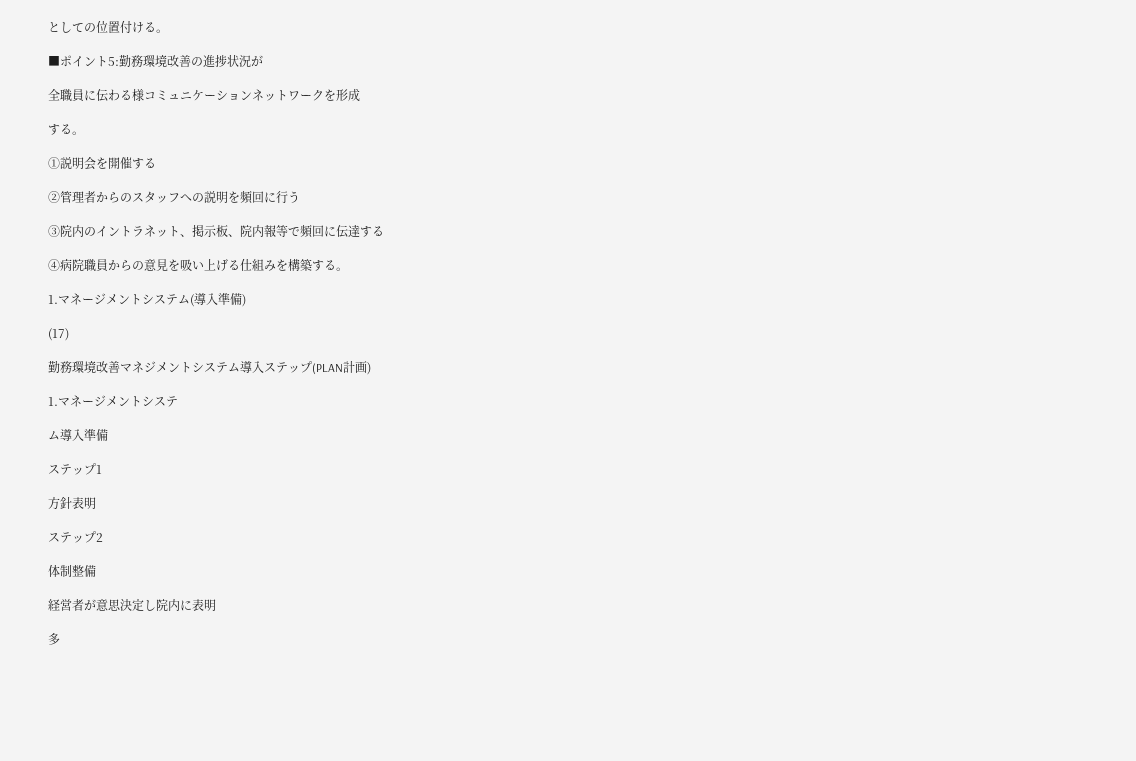としての位置付ける。

■ポイント5:勤務環境改善の進捗状況が

全職員に伝わる様コミュニケーションネットワークを形成

する。

①説明会を開催する

②管理者からのスタッフへの説明を頻回に行う

③院内のイントラネット、掲示板、院内報等で頻回に伝達する

④病院職員からの意見を吸い上げる仕組みを構築する。

1.マネージメントシステム(導入準備)

(17)

勤務環境改善マネジメントシステム導入ステップ(PLAN計画)

1.マネージメントシステ

ム導入準備

ステップ1

方針表明

ステップ2

体制整備

経営者が意思決定し院内に表明

多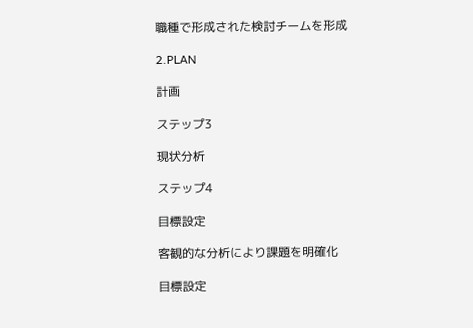職種で形成された検討チームを形成

2.PLAN

計画

ステップ3

現状分析

ステップ4

目標設定

客観的な分析により課題を明確化

目標設定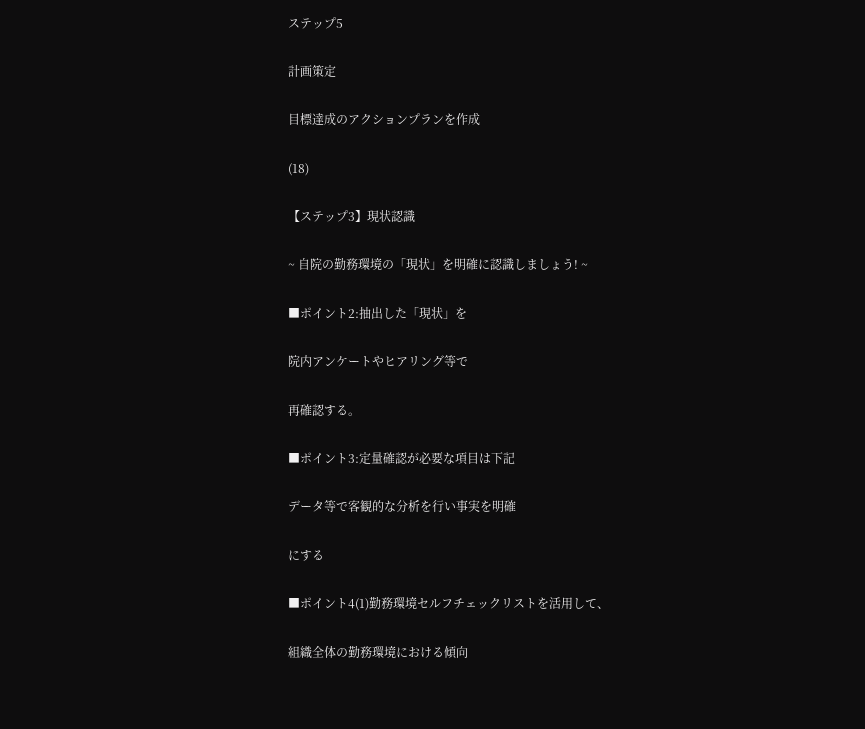ステップ5

計画策定

目標達成のアクションプランを作成

(18)

【ステップ3】現状認識

~ 自院の勤務環境の「現状」を明確に認識しましょう! ~

■ポイント2:抽出した「現状」を

院内アンケートやヒアリング等で

再確認する。

■ポイント3:定量確認が必要な項目は下記

データ等で客観的な分析を行い事実を明確

にする

■ポイント4(1)勤務環境セルフチェックリストを活用して、

組織全体の勤務環境における傾向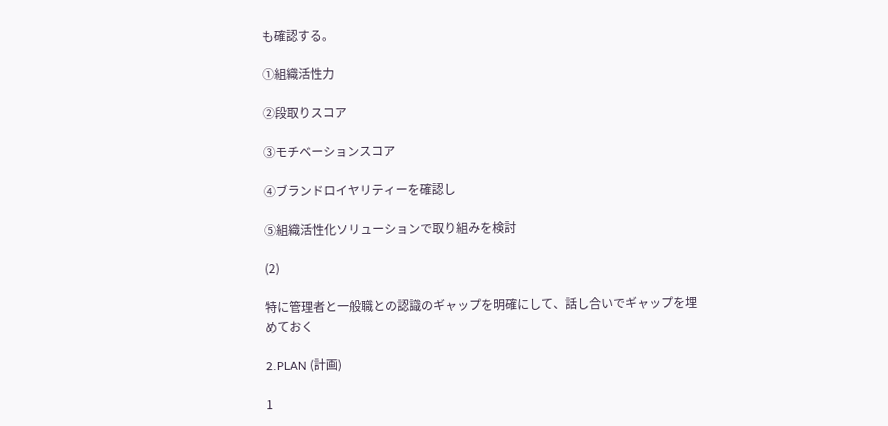も確認する。

①組織活性力

②段取りスコア

③モチベーションスコア

④ブランドロイヤリティーを確認し

⑤組織活性化ソリューションで取り組みを検討

(2)

特に管理者と一般職との認識のギャップを明確にして、話し合いでギャップを埋めておく

2.PLAN (計画)

1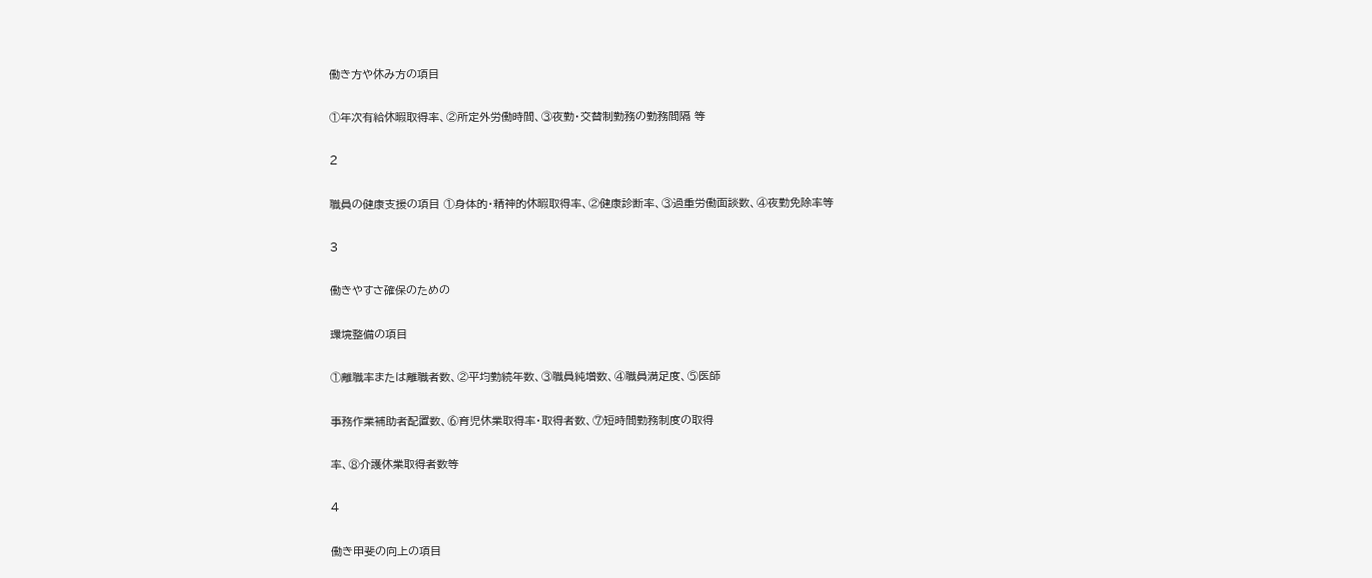働き方や休み方の項目

①年次有給休暇取得率、②所定外労働時間、③夜勤・交替制勤務の勤務間隔 等

2

職員の健康支援の項目 ①身体的・精神的休暇取得率、②健康診断率、③過重労働面談数、④夜勤免除率等

3

働きやすさ確保のための

環境整備の項目

①離職率または離職者数、②平均勤続年数、③職員純増数、④職員満足度、⑤医師

事務作業補助者配置数、⑥育児休業取得率・取得者数、⑦短時間勤務制度の取得

率、⑧介護休業取得者数等

4

働き甲斐の向上の項目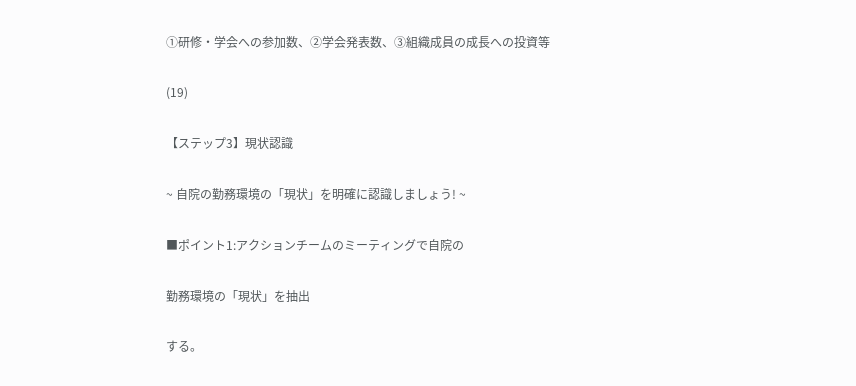①研修・学会への参加数、②学会発表数、③組織成員の成長への投資等

(19)

【ステップ3】現状認識

~ 自院の勤務環境の「現状」を明確に認識しましょう! ~

■ポイント1:アクションチームのミーティングで自院の

勤務環境の「現状」を抽出

する。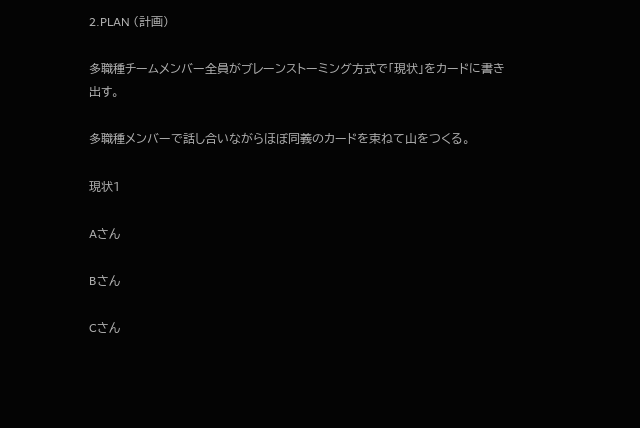2.PLAN (計画)

多職種チームメンバー全員がブレーンストーミング方式で「現状」をカードに書き出す。

多職種メンバーで話し合いながらほぼ同義のカードを束ねて山をつくる。

現状1

Aさん

Bさん

Cさん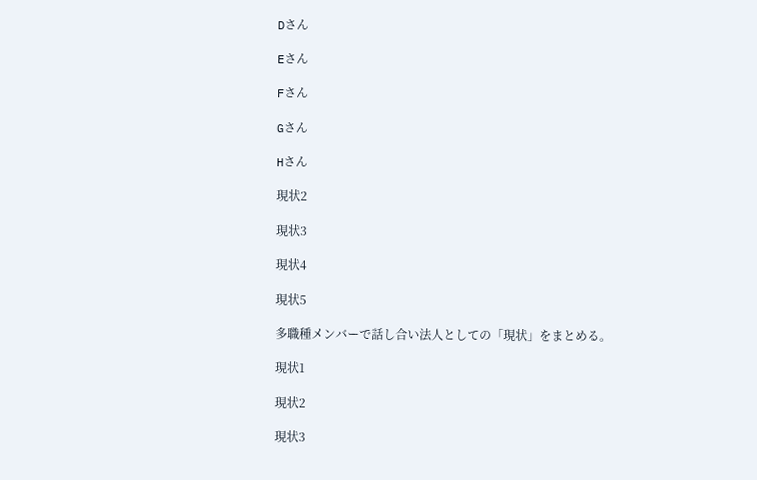Dさん

Eさん

Fさん

Gさん

Hさん

現状2

現状3

現状4

現状5

多職種メンバーで話し合い法人としての「現状」をまとめる。

現状1

現状2

現状3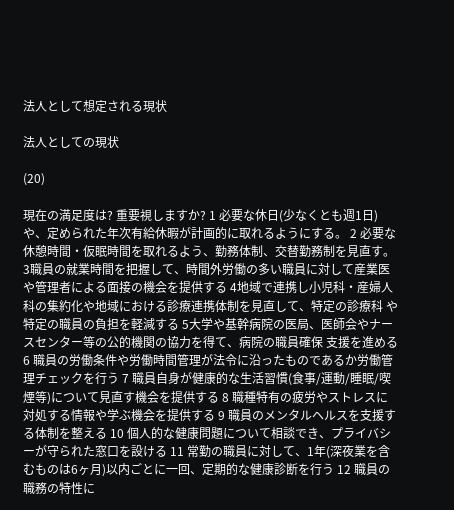法人として想定される現状

法人としての現状

(20)

現在の満足度は? 重要視しますか? 1 必要な休日(少なくとも週1日)や、定められた年次有給休暇が計画的に取れるようにする。 2 必要な休憩時間・仮眠時間を取れるよう、勤務体制、交替勤務制を見直す。 3職員の就業時間を把握して、時間外労働の多い職員に対して産業医や管理者による面接の機会を提供する 4地域で連携し小児科・産婦人科の集約化や地域における診療連携体制を見直して、特定の診療科 や特定の職員の負担を軽減する 5大学や基幹病院の医局、医師会やナースセンター等の公的機関の協力を得て、病院の職員確保 支援を進める 6 職員の労働条件や労働時間管理が法令に沿ったものであるか労働管理チェックを行う 7 職員自身が健康的な生活習慣(食事/運動/睡眠/喫煙等)について見直す機会を提供する 8 職種特有の疲労やストレスに対処する情報や学ぶ機会を提供する 9 職員のメンタルヘルスを支援する体制を整える 10 個人的な健康問題について相談でき、プライバシーが守られた窓口を設ける 11 常勤の職員に対して、1年(深夜業を含むものは6ヶ月)以内ごとに一回、定期的な健康診断を行う 12 職員の職務の特性に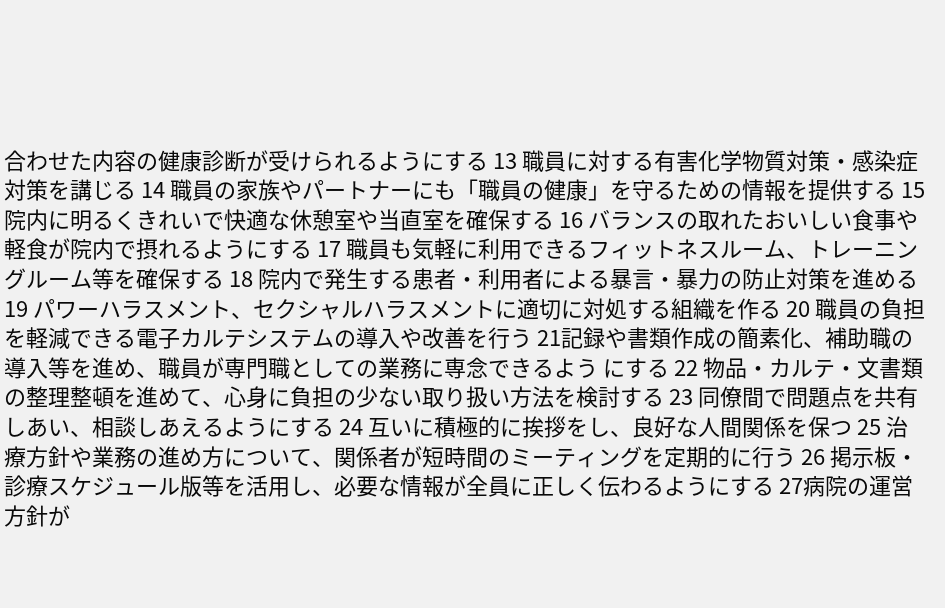合わせた内容の健康診断が受けられるようにする 13 職員に対する有害化学物質対策・感染症対策を講じる 14 職員の家族やパートナーにも「職員の健康」を守るための情報を提供する 15 院内に明るくきれいで快適な休憩室や当直室を確保する 16 バランスの取れたおいしい食事や軽食が院内で摂れるようにする 17 職員も気軽に利用できるフィットネスルーム、トレーニングルーム等を確保する 18 院内で発生する患者・利用者による暴言・暴力の防止対策を進める 19 パワーハラスメント、セクシャルハラスメントに適切に対処する組織を作る 20 職員の負担を軽減できる電子カルテシステムの導入や改善を行う 21記録や書類作成の簡素化、補助職の導入等を進め、職員が専門職としての業務に専念できるよう にする 22 物品・カルテ・文書類の整理整頓を進めて、心身に負担の少ない取り扱い方法を検討する 23 同僚間で問題点を共有しあい、相談しあえるようにする 24 互いに積極的に挨拶をし、良好な人間関係を保つ 25 治療方針や業務の進め方について、関係者が短時間のミーティングを定期的に行う 26 掲示板・診療スケジュール版等を活用し、必要な情報が全員に正しく伝わるようにする 27病院の運営方針が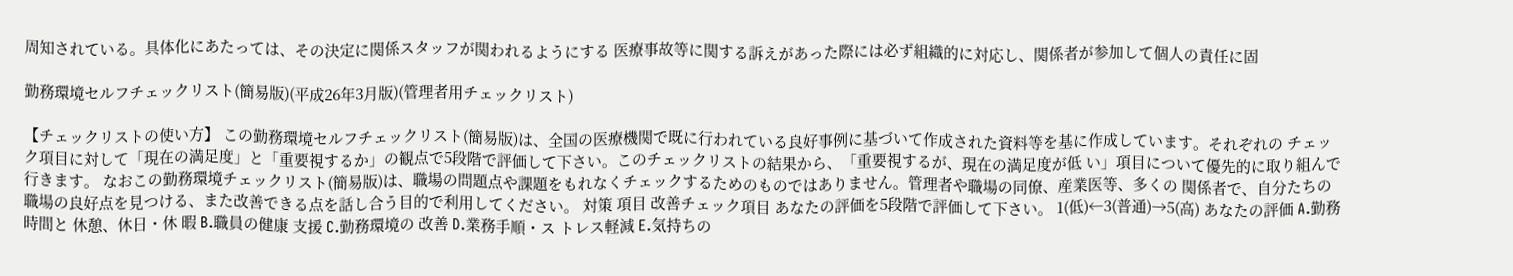周知されている。具体化にあたっては、その決定に関係スタッフが関われるようにする 医療事故等に関する訴えがあった際には必ず組織的に対応し、関係者が参加して個人の責任に固

勤務環境セルフチェックリスト(簡易版)(平成26年3月版)(管理者用チェックリスト)

【チェックリストの使い方】 この勤務環境セルフチェックリスト(簡易版)は、全国の医療機関で既に行われている良好事例に基づいて作成された資料等を基に作成しています。それぞれの チェック項目に対して「現在の満足度」と「重要視するか」の観点で5段階で評価して下さい。このチェックリストの結果から、「重要視するが、現在の満足度が低 い」項目について優先的に取り組んで行きます。 なおこの勤務環境チェックリスト(簡易版)は、職場の問題点や課題をもれなくチェックするためのものではありません。管理者や職場の同僚、産業医等、多くの 関係者で、自分たちの職場の良好点を見つける、また改善できる点を話し合う目的で利用してください。 対策 項目 改善チェック項目 あなたの評価を5段階で評価して下さい。 1(低)←3(普通)→5(高) あなたの評価 A.勤務時間と 休憩、休日・休 暇 B.職員の健康 支援 C.勤務環境の 改善 D.業務手順・ス トレス軽減 E.気持ちの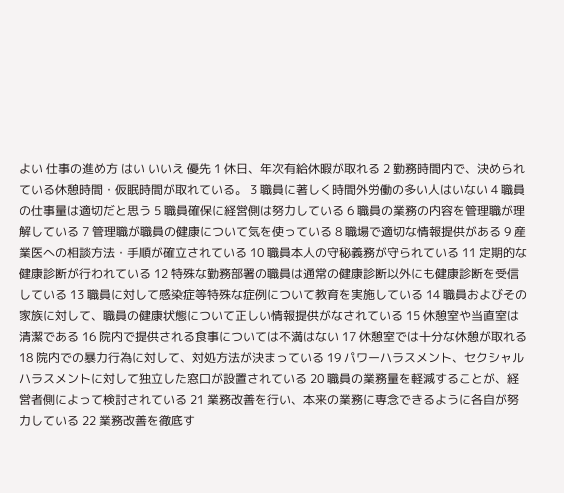よい 仕事の進め方 はい いいえ 優先 1 休日、年次有給休暇が取れる 2 勤務時間内で、決められている休憩時間・仮眠時間が取れている。 3 職員に著しく時間外労働の多い人はいない 4 職員の仕事量は適切だと思う 5 職員確保に経営側は努力している 6 職員の業務の内容を管理職が理解している 7 管理職が職員の健康について気を使っている 8 職場で適切な情報提供がある 9 産業医への相談方法・手順が確立されている 10 職員本人の守秘義務が守られている 11 定期的な健康診断が行われている 12 特殊な勤務部署の職員は通常の健康診断以外にも健康診断を受信している 13 職員に対して感染症等特殊な症例について教育を実施している 14 職員およびその家族に対して、職員の健康状態について正しい情報提供がなされている 15 休憩室や当直室は清潔である 16 院内で提供される食事については不満はない 17 休憩室では十分な休憩が取れる 18 院内での暴力行為に対して、対処方法が決まっている 19 パワーハラスメント、セクシャルハラスメントに対して独立した窓口が設置されている 20 職員の業務量を軽減することが、経営者側によって検討されている 21 業務改善を行い、本来の業務に専念できるように各自が努力している 22 業務改善を徹底す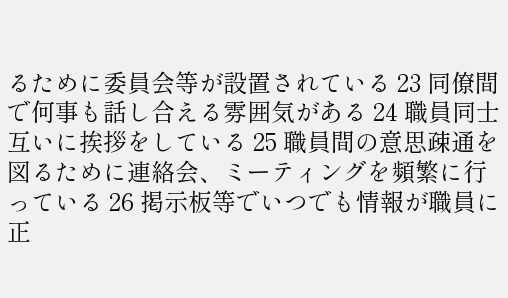るために委員会等が設置されている 23 同僚間で何事も話し合える雰囲気がある 24 職員同士互いに挨拶をしている 25 職員間の意思疎通を図るために連絡会、ミーティングを頻繁に行っている 26 掲示板等でいつでも情報が職員に正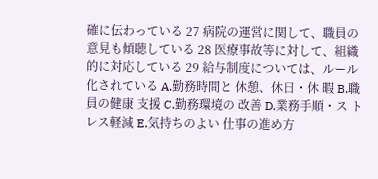確に伝わっている 27 病院の運営に関して、職員の意見も傾聴している 28 医療事故等に対して、組織的に対応している 29 給与制度については、ルール化されている A.勤務時間と 休憩、休日・休 暇 B.職員の健康 支援 C.勤務環境の 改善 D.業務手順・ス トレス軽減 E.気持ちのよい 仕事の進め方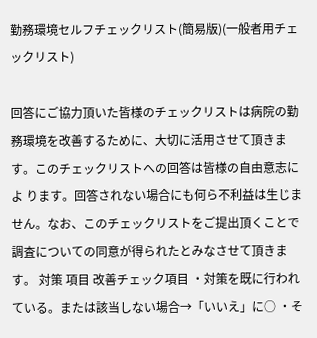勤務環境セルフチェックリスト(簡易版)(一般者用チェックリスト)

回答にご協力頂いた皆様のチェックリストは病院の勤務環境を改善するために、大切に活用させて頂きます。このチェックリストへの回答は皆様の自由意志によ ります。回答されない場合にも何ら不利益は生じません。なお、このチェックリストをご提出頂くことで調査についての同意が得られたとみなさせて頂きます。 対策 項目 改善チェック項目 ・対策を既に行われている。または該当しない場合→「いいえ」に○ ・そ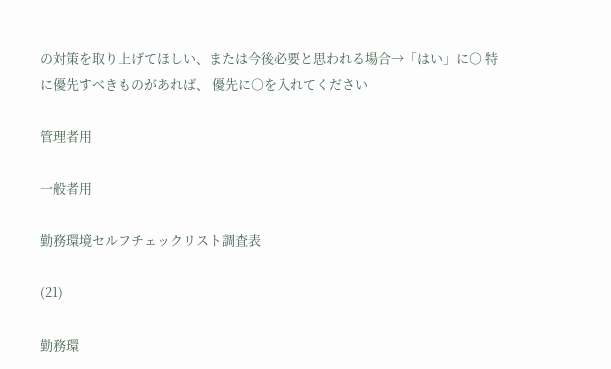の対策を取り上げてほしい、または今後必要と思われる場合→「はい」に○ 特に優先すべきものがあれば、 優先に○を入れてください

管理者用

一般者用

勤務環境セルフチェックリスト調査表

(21)

勤務環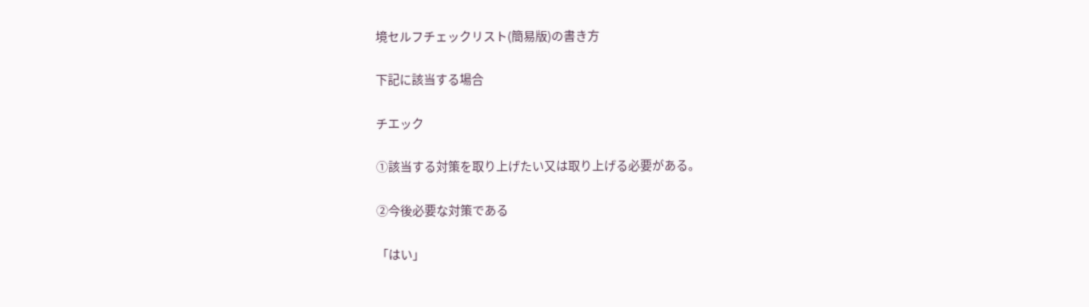境セルフチェックリスト(簡易版)の書き方

下記に該当する場合

チエック

①該当する対策を取り上げたい又は取り上げる必要がある。

②今後必要な対策である

「はい」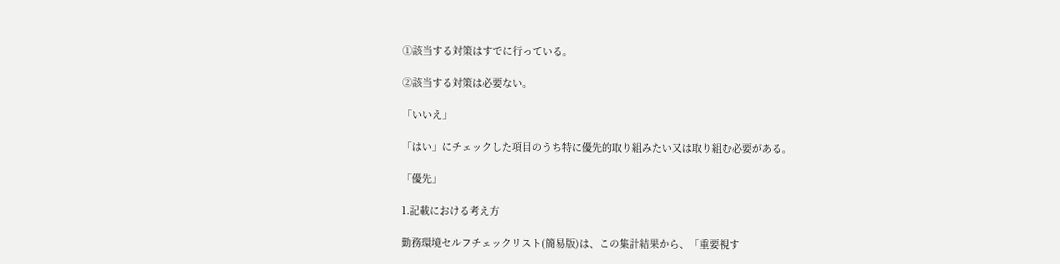①該当する対策はすでに行っている。

②該当する対策は必要ない。

「いいえ」

「はい」にチェックした項目のうち特に優先的取り組みたい又は取り組む必要がある。

「優先」

1.記載における考え方

勤務環境セルフチェックリスト(簡易版)は、この集計結果から、「重要視す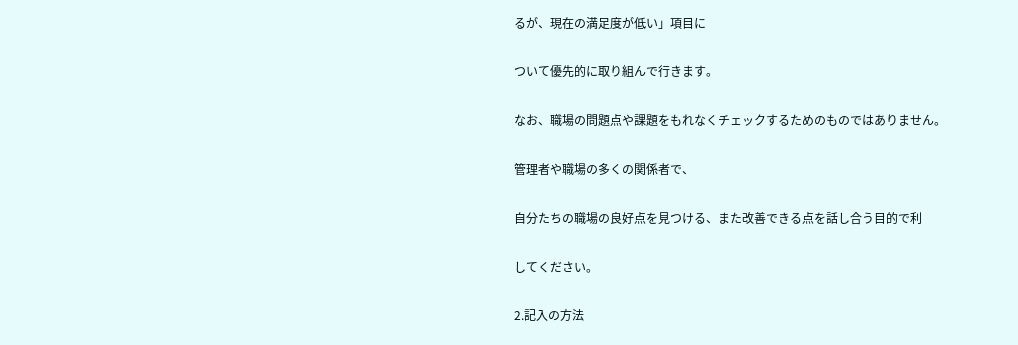るが、現在の満足度が低い」項目に

ついて優先的に取り組んで行きます。

なお、職場の問題点や課題をもれなくチェックするためのものではありません。

管理者や職場の多くの関係者で、

自分たちの職場の良好点を見つける、また改善できる点を話し合う目的で利

してください。

2.記入の方法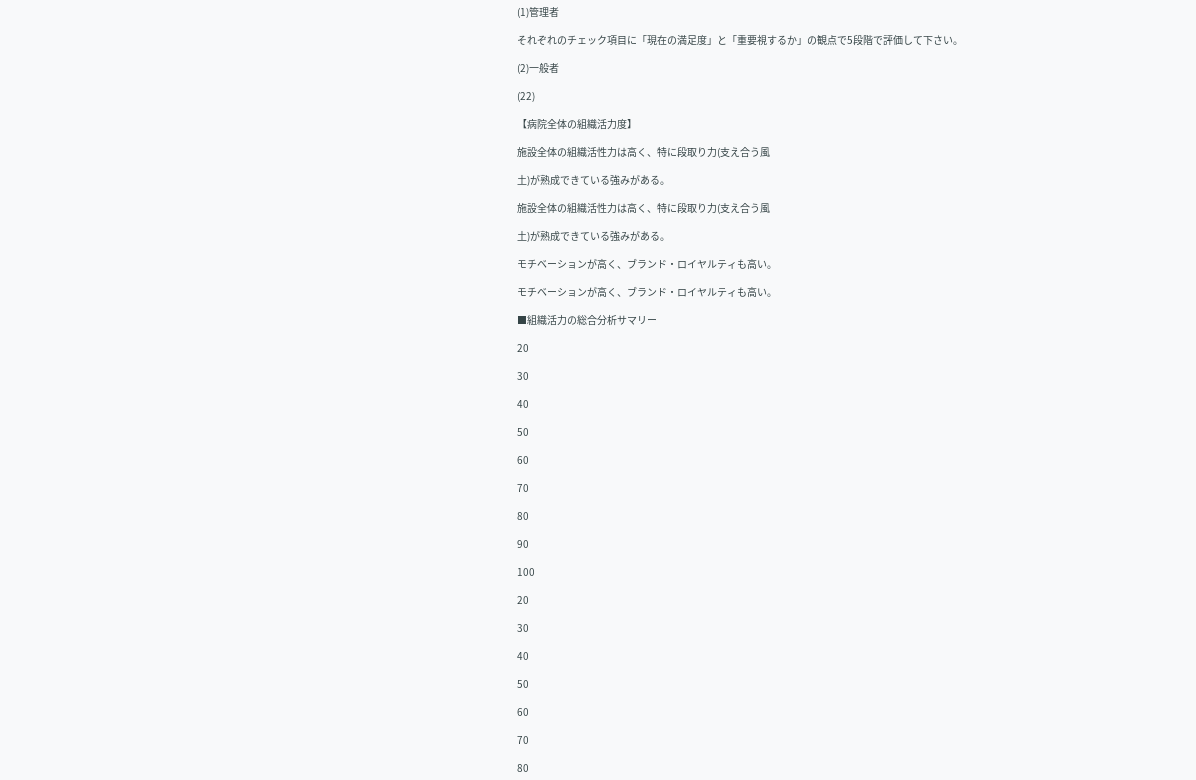(1)管理者

それぞれのチェック項目に「現在の満足度」と「重要視するか」の観点で5段階で評価して下さい。

(2)一般者

(22)

【病院全体の組織活力度】

施設全体の組織活性力は高く、特に段取り力(支え合う風

土)が熟成できている強みがある。

施設全体の組織活性力は高く、特に段取り力(支え合う風

土)が熟成できている強みがある。

モチベーションが高く、ブランド・ロイヤルティも高い。

モチベーションが高く、ブランド・ロイヤルティも高い。

■組織活力の総合分析サマリー

20

30

40

50

60

70

80

90

100

20

30

40

50

60

70

80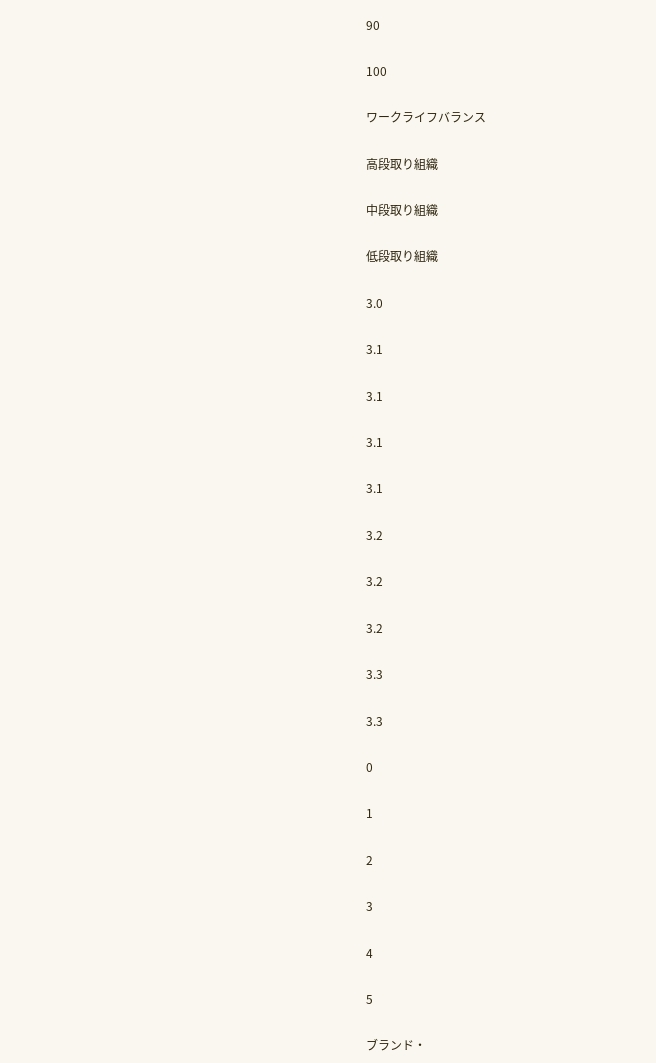90

100

ワークライフバランス

高段取り組織

中段取り組織

低段取り組織

3.0

3.1

3.1

3.1

3.1

3.2

3.2

3.2

3.3

3.3

0

1

2

3

4

5

ブランド・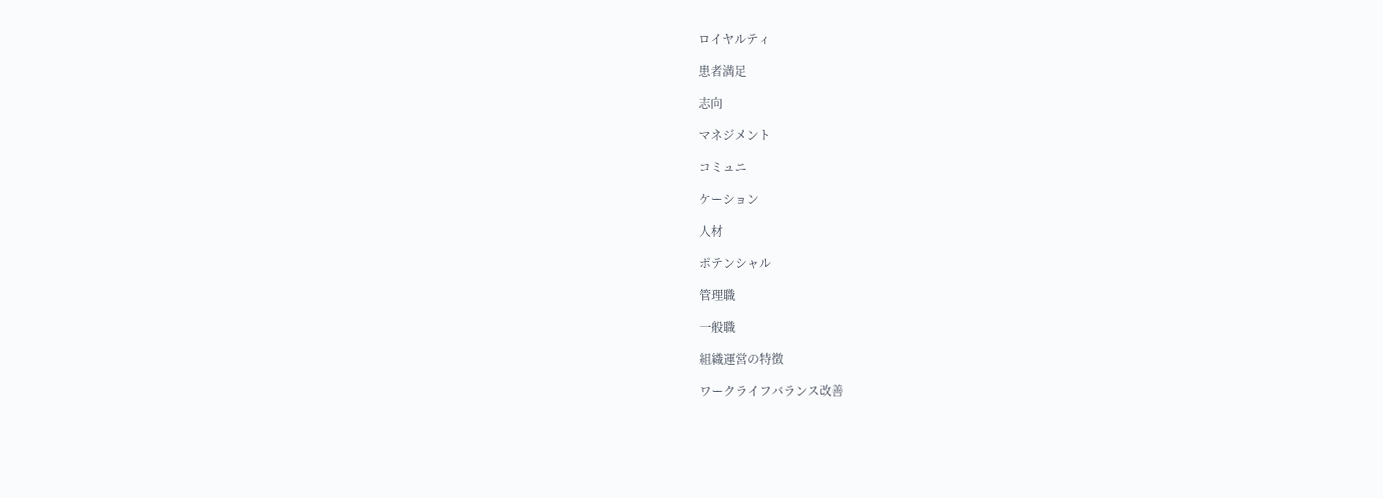ロイヤルティ

患者満足

志向

マネジメント

コミュニ

ケーション

人材

ポテンシャル

管理職

一般職

組織運営の特徴

ワークライフバランス改善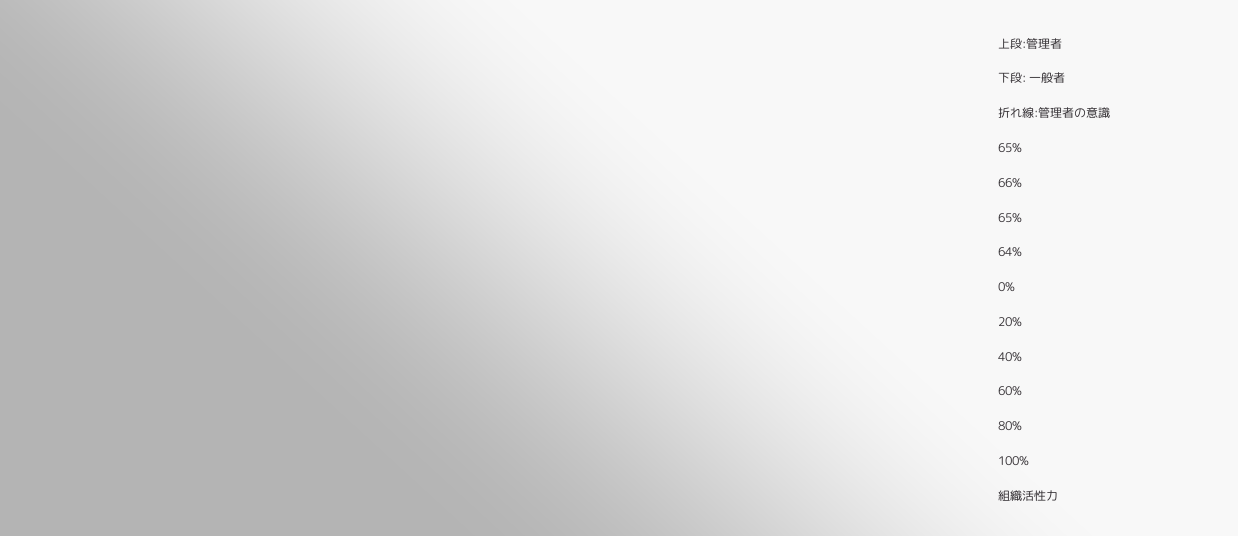上段:管理者

下段: 一般者

折れ線:管理者の意識

65%

66%

65%

64%

0%

20%

40%

60%

80%

100%

組織活性力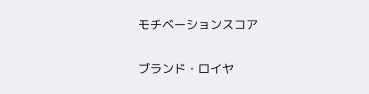モチベーションスコア

ブランド・ロイヤ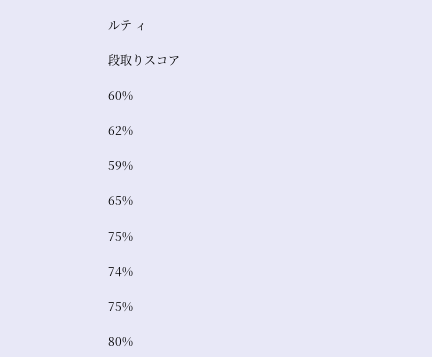ルテ ィ

段取りスコア

60%

62%

59%

65%

75%

74%

75%

80%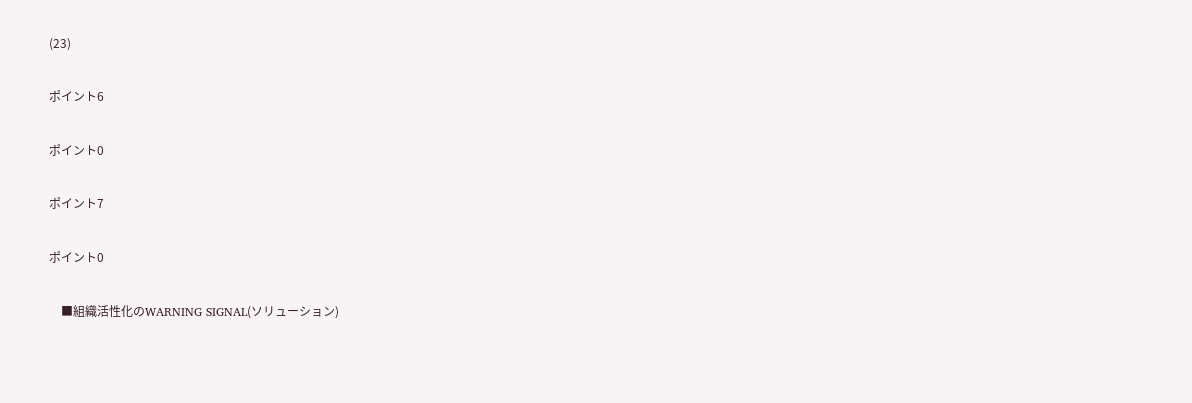(23)

ポイント6

ポイント0

ポイント7

ポイント0

    ■組織活性化のWARNING SIGNAL(ソリューション)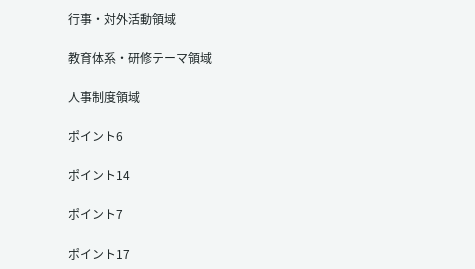行事・対外活動領域

教育体系・研修テーマ領域

人事制度領域

ポイント6

ポイント14

ポイント7

ポイント17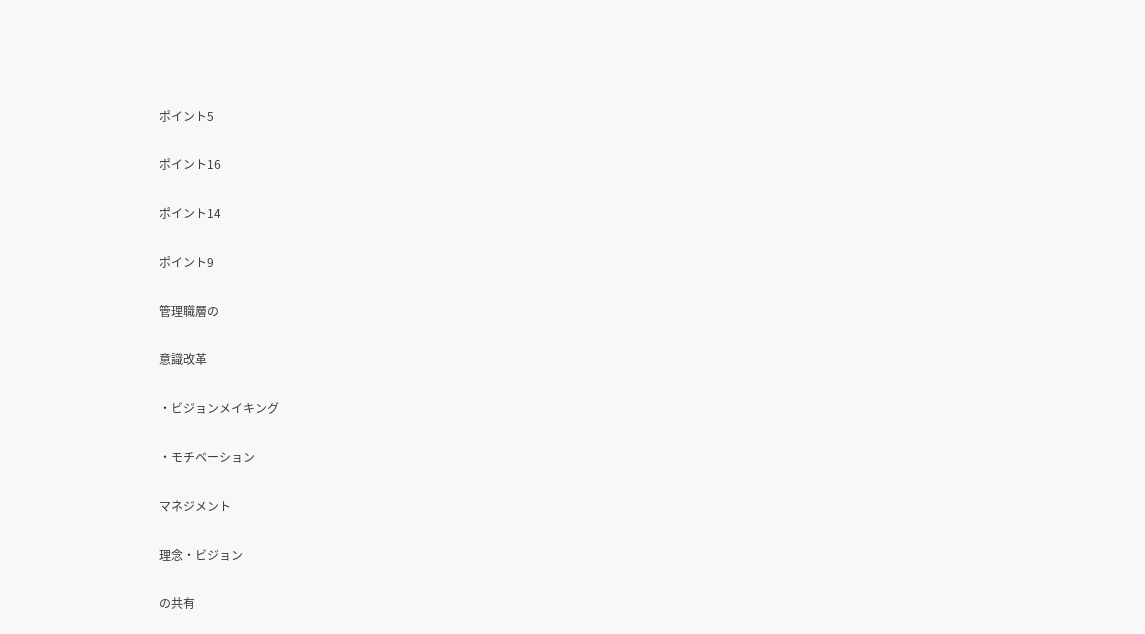ポイント5

ポイント16

ポイント14

ポイント9

管理職層の

意識改革

・ビジョンメイキング

・モチベーション

マネジメント

理念・ビジョン

の共有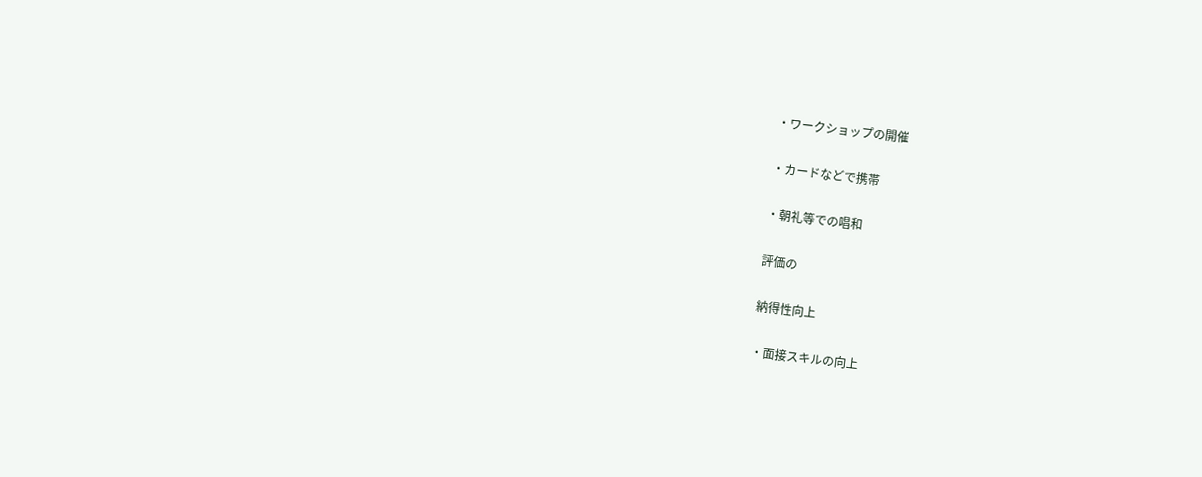・ワークショップの開催

・カードなどで携帯

・朝礼等での唱和

評価の

納得性向上

・面接スキルの向上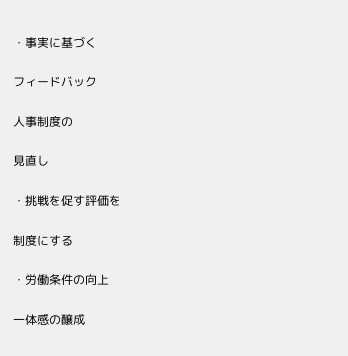・事実に基づく

フィードバック

人事制度の

見直し

・挑戦を促す評価を

制度にする

・労働条件の向上

一体感の醸成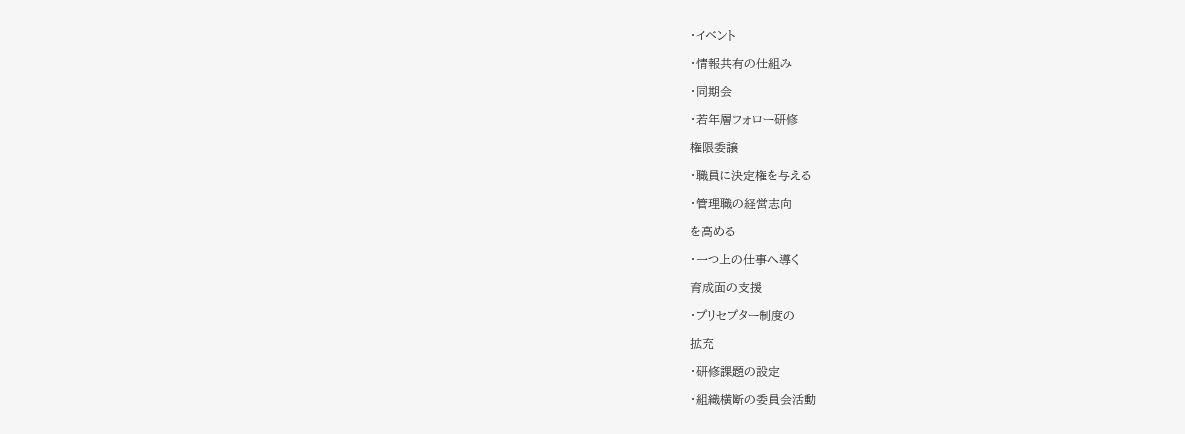・イベント

・情報共有の仕組み

・同期会

・若年層フォロー研修

権限委譲

・職員に決定権を与える

・管理職の経営志向

を高める

・一つ上の仕事へ導く

育成面の支援

・プリセプター制度の

拡充

・研修課題の設定

・組織横断の委員会活動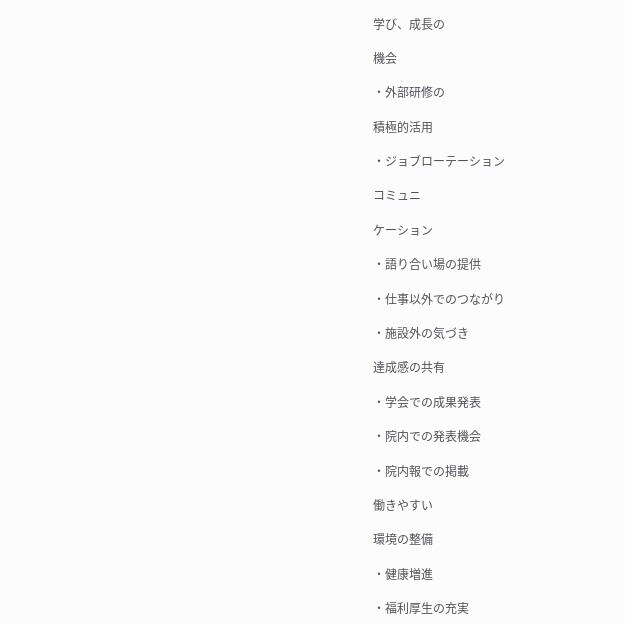学び、成長の

機会

・外部研修の

積極的活用

・ジョブローテーション

コミュニ

ケーション

・語り合い場の提供

・仕事以外でのつながり

・施設外の気づき

達成感の共有

・学会での成果発表

・院内での発表機会

・院内報での掲載

働きやすい

環境の整備

・健康増進

・福利厚生の充実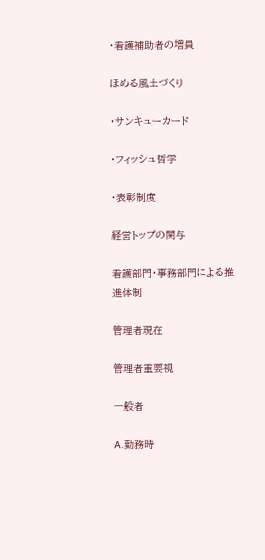・看護補助者の増員

ほめる風土づくり

・サンキューカード

・フィッシュ哲学

・表彰制度

経営トップの関与

看護部門・事務部門による推進体制

管理者現在

管理者重要視

一般者

A.勤務時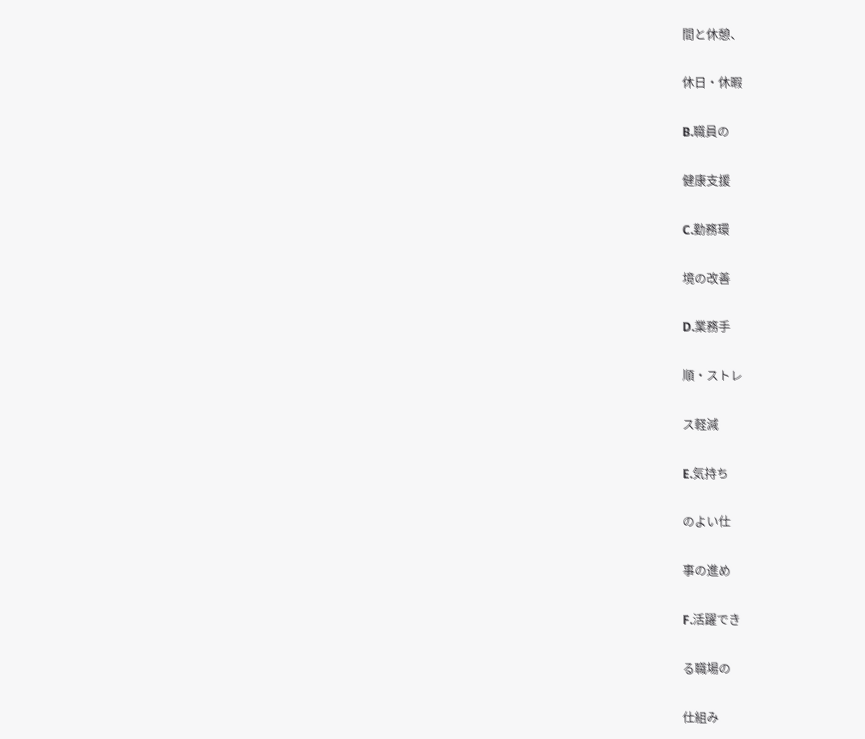間と休憩、

休日・休暇

B.職員の

健康支援

C.勤務環

境の改善

D.業務手

順・ストレ

ス軽減

E.気持ち

のよい仕

事の進め

F.活躍でき

る職場の

仕組み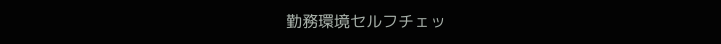勤務環境セルフチェッ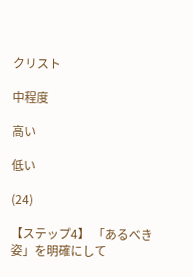クリスト

中程度

高い

低い

(24)

【ステップ4】 「あるべき姿」を明確にして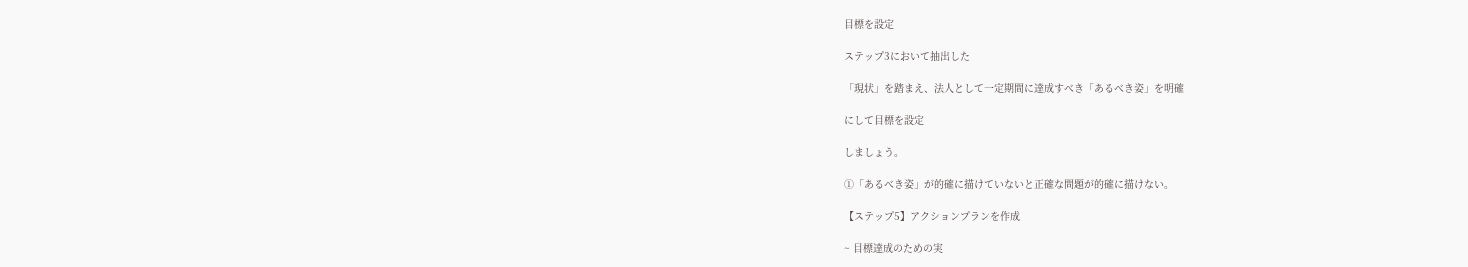目標を設定

ステップ3において抽出した

「現状」を踏まえ、法人として一定期間に達成すべき「あるべき姿」を明確

にして目標を設定

しましょう。

①「あるべき姿」が的確に描けていないと正確な問題が的確に描けない。

【ステップ5】アクションプランを作成

~ 目標達成のための実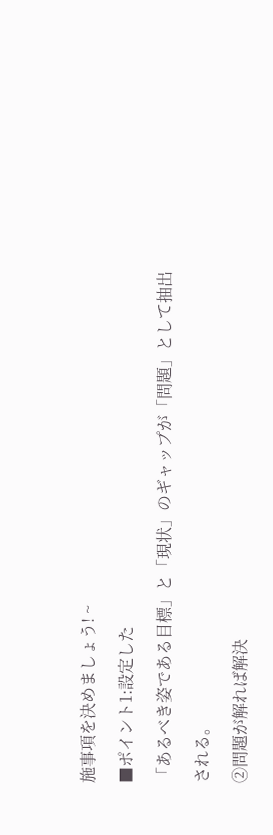施事項を決めましょう! ~

■ポイント1:設定した

「あるべき姿である目標」と「現状」のギャップが「問題」として抽出

される。

②問題が解れば解決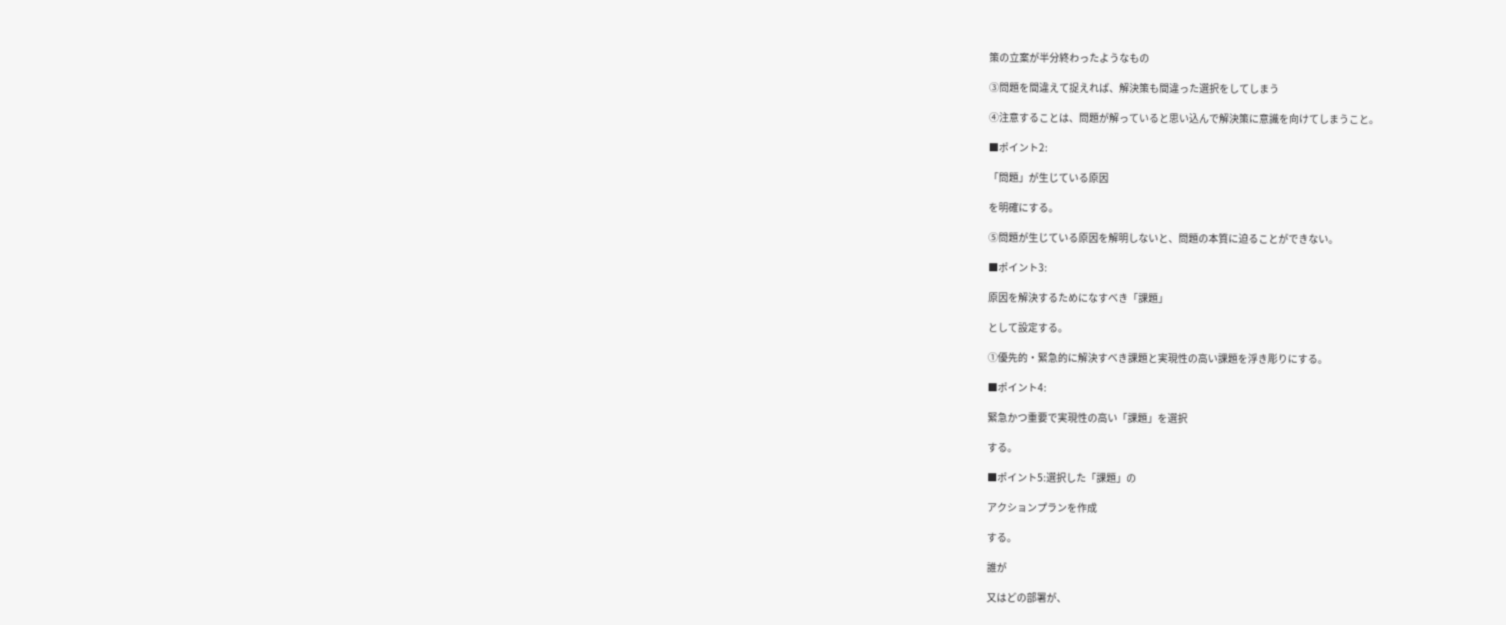策の立案が半分終わったようなもの

③問題を間違えて捉えれば、解決策も間違った選択をしてしまう

④注意することは、問題が解っていると思い込んで解決策に意識を向けてしまうこと。

■ポイント2:

「問題」が生じている原因

を明確にする。

⑤問題が生じている原因を解明しないと、問題の本質に迫ることができない。

■ポイント3:

原因を解決するためになすべき「課題」

として設定する。

①優先的・緊急的に解決すべき課題と実現性の高い課題を浮き彫りにする。

■ポイント4:

緊急かつ重要で実現性の高い「課題」を選択

する。

■ポイント5:選択した「課題」の

アクションプランを作成

する。

誰が

又はどの部署が、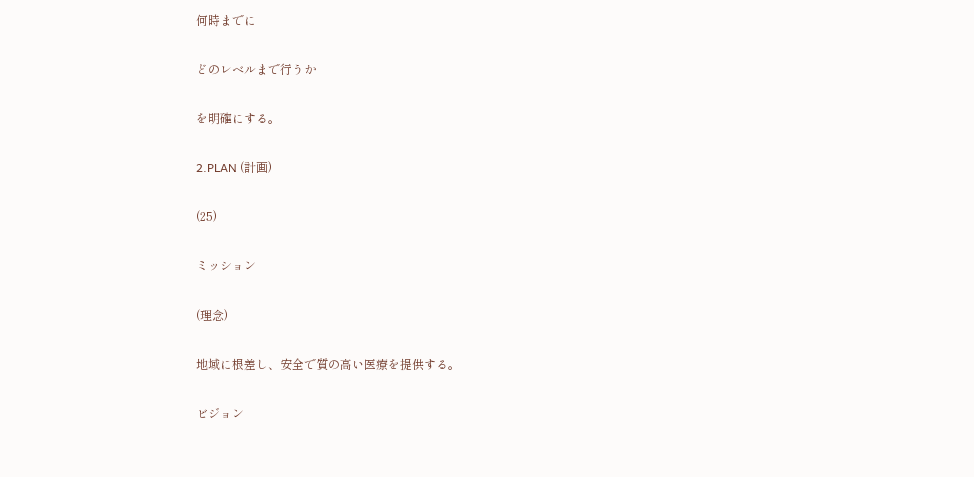何時までに

どのレベルまで行うか

を明確にする。

2.PLAN (計画)

(25)

ミッション

(理念)

地域に根差し、安全で質の高い医療を提供する。

ビジョン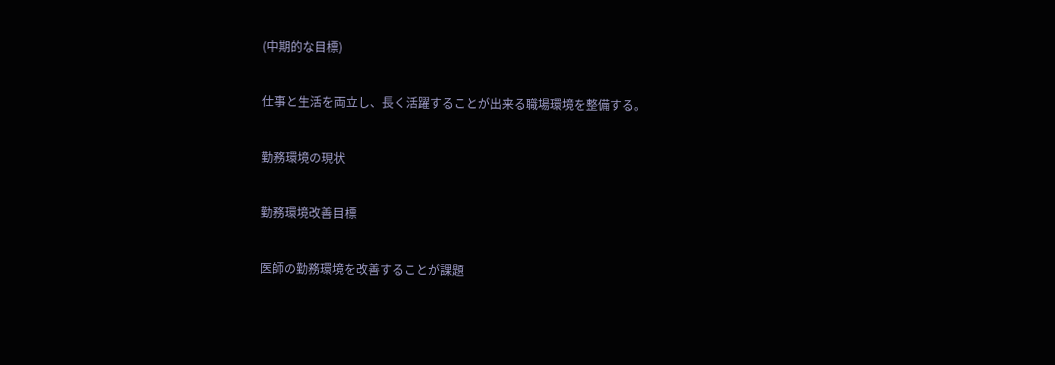(中期的な目標)

仕事と生活を両立し、長く活躍することが出来る職場環境を整備する。

勤務環境の現状

勤務環境改善目標

医師の勤務環境を改善することが課題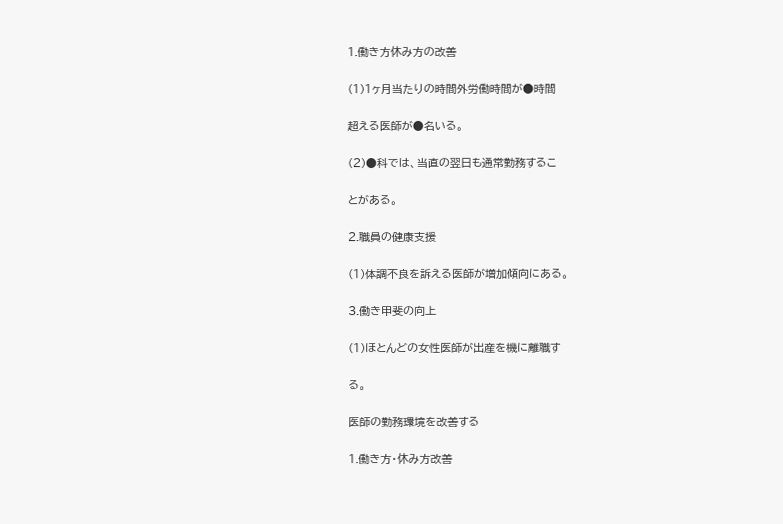1.働き方休み方の改善

(1)1ヶ月当たりの時間外労働時間が●時間

超える医師が●名いる。

(2)●科では、当直の翌日も通常勤務するこ

とがある。

2.職員の健康支援

(1)体調不良を訴える医師が増加傾向にある。

3.働き甲斐の向上

(1)ほとんどの女性医師が出産を機に離職す

る。

医師の勤務環境を改善する

1.働き方・休み方改善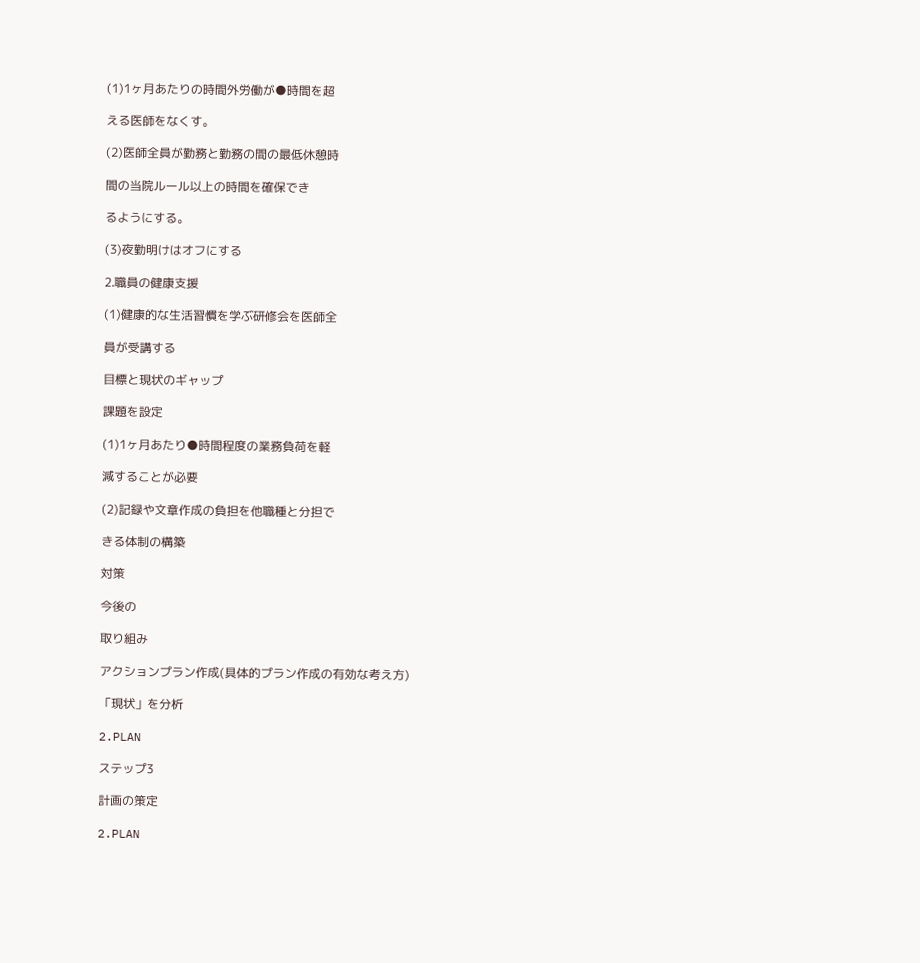(1)1ヶ月あたりの時間外労働が●時間を超

える医師をなくす。

(2)医師全員が勤務と勤務の間の最低休憩時

間の当院ルール以上の時間を確保でき

るようにする。

(3)夜勤明けはオフにする

2.職員の健康支援

(1)健康的な生活習慣を学ぶ研修会を医師全

員が受講する

目標と現状のギャップ

課題を設定

(1)1ヶ月あたり●時間程度の業務負荷を軽

減することが必要

(2)記録や文章作成の負担を他職種と分担で

きる体制の構築

対策

今後の

取り組み

アクションプラン作成(具体的プラン作成の有効な考え方)

「現状」を分析

2.PLAN

ステップ3

計画の策定

2.PLAN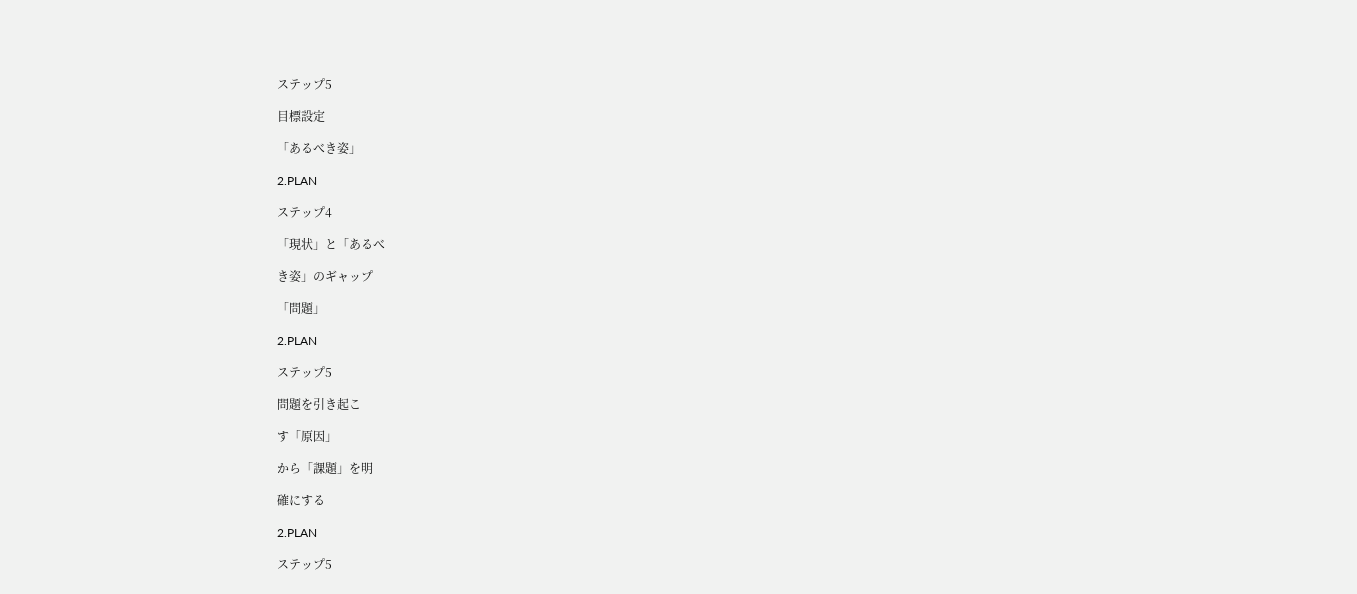ステップ5

目標設定

「あるべき姿」

2.PLAN

ステップ4

「現状」と「あるべ

き姿」のギャップ

「問題」

2.PLAN

ステップ5

問題を引き起こ

す「原因」

から「課題」を明

確にする

2.PLAN

ステップ5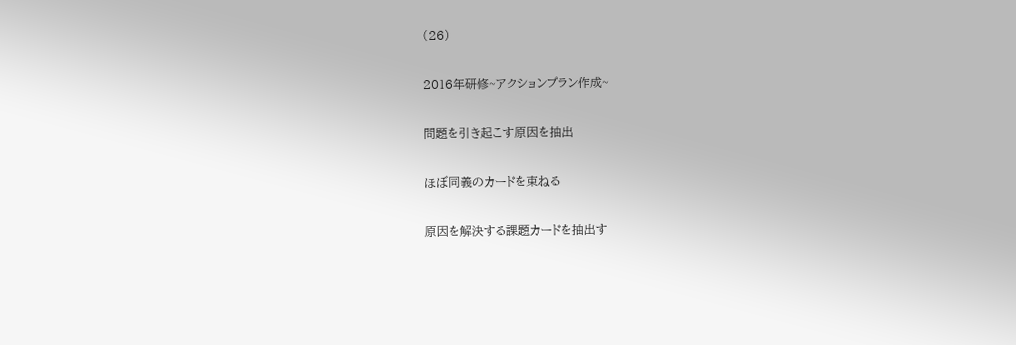(26)

2016年研修~アクションプラン作成~

問題を引き起こす原因を抽出

ほぼ同義のカードを束ねる

原因を解決する課題カードを抽出す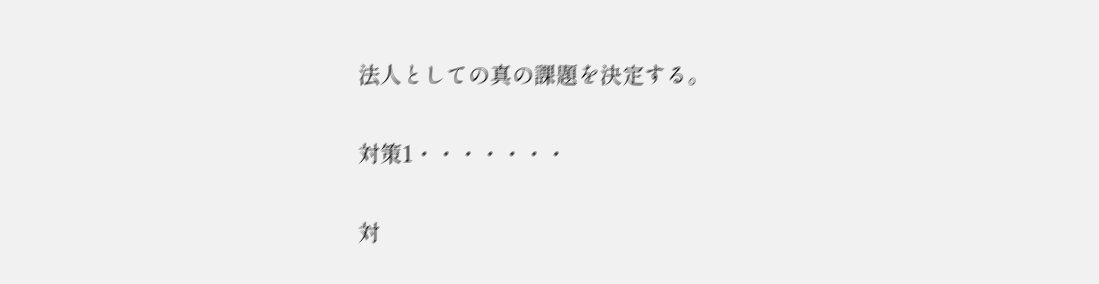法人としての真の課題を決定する。

対策1・・・・・・・

対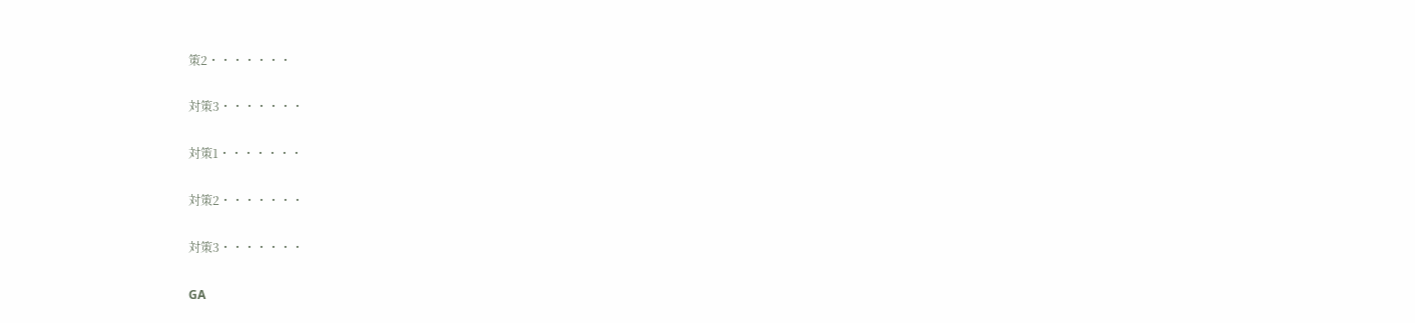策2・・・・・・・

対策3・・・・・・・

対策1・・・・・・・

対策2・・・・・・・

対策3・・・・・・・

GA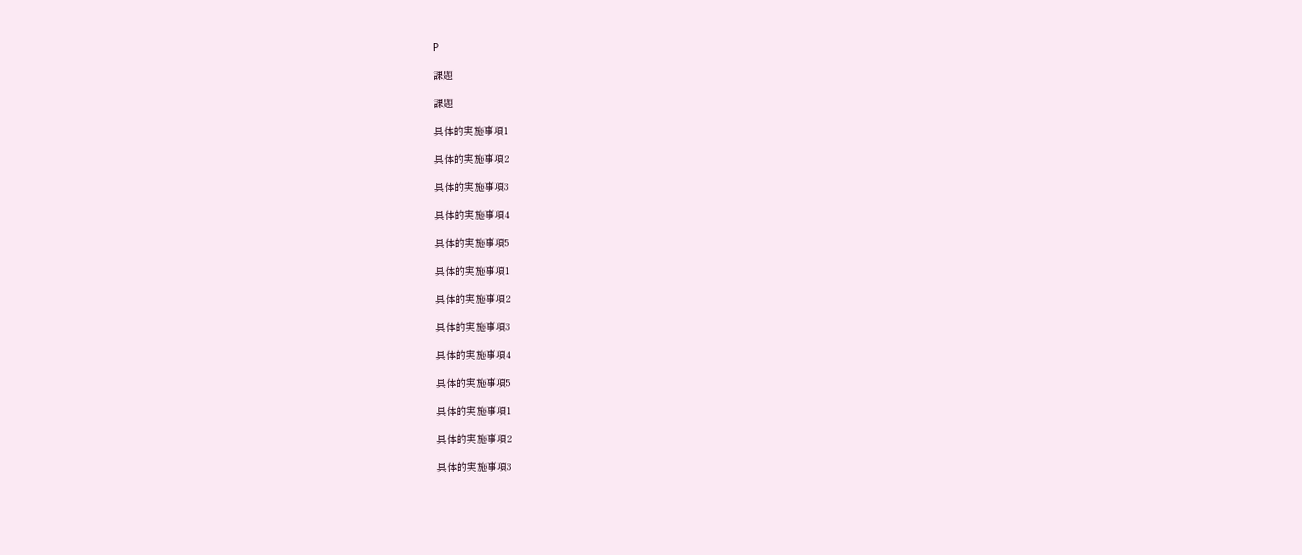P

課題

課題

具体的実施事項1

具体的実施事項2

具体的実施事項3

具体的実施事項4

具体的実施事項5

具体的実施事項1

具体的実施事項2

具体的実施事項3

具体的実施事項4

具体的実施事項5

具体的実施事項1

具体的実施事項2

具体的実施事項3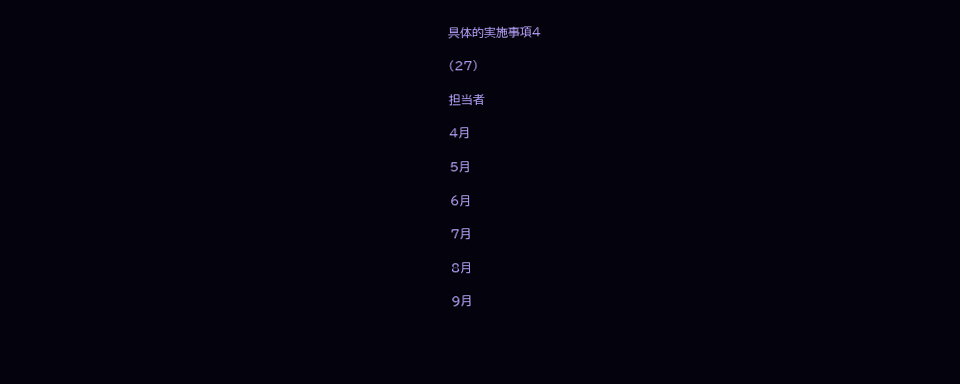具体的実施事項4

(27)

担当者

4月

5月

6月

7月

8月

9月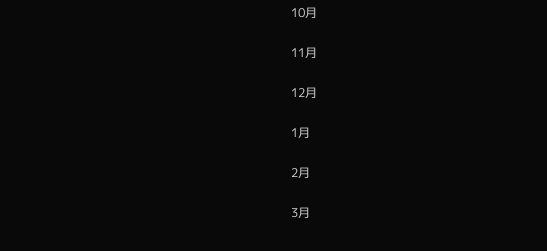10月

11月

12月

1月

2月

3月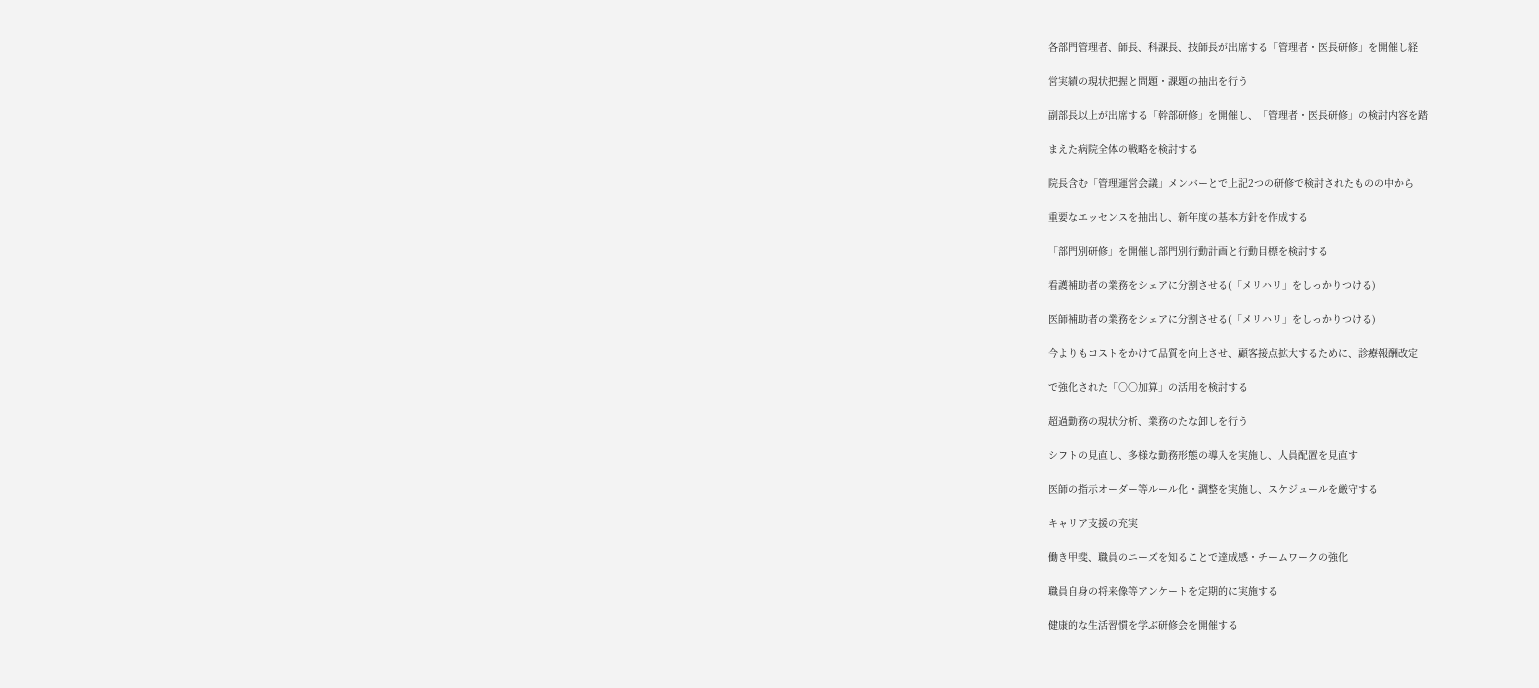各部門管理者、師長、科課長、技師長が出席する「管理者・医長研修」を開催し経

営実績の現状把握と問題・課題の抽出を行う

副部長以上が出席する「幹部研修」を開催し、「管理者・医長研修」の検討内容を踏

まえた病院全体の戦略を検討する

院長含む「管理運営会議」メンバーとで上記2つの研修で検討されたものの中から

重要なエッセンスを抽出し、新年度の基本方針を作成する

「部門別研修」を開催し部門別行動計画と行動目標を検討する

看護補助者の業務をシェアに分割させる(「メリハリ」をしっかりつける)

医師補助者の業務をシェアに分割させる(「メリハリ」をしっかりつける)

今よりもコストをかけて品質を向上させ、顧客接点拡大するために、診療報酬改定

で強化された「○○加算」の活用を検討する

超過勤務の現状分析、業務のたな卸しを行う

シフトの見直し、多様な勤務形態の導入を実施し、人員配置を見直す

医師の指示オーダー等ルール化・調整を実施し、スケジュールを厳守する

キャリア支援の充実

働き甲斐、職員のニーズを知ることで達成感・チームワークの強化

職員自身の将来像等アンケートを定期的に実施する

健康的な生活習慣を学ぶ研修会を開催する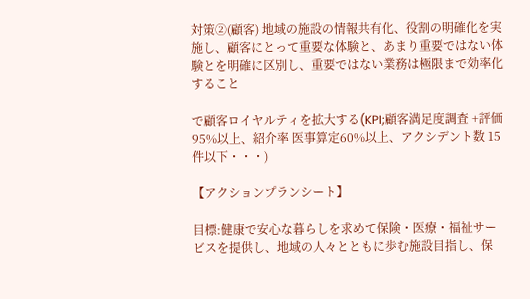対策②(顧客) 地域の施設の情報共有化、役割の明確化を実施し、顧客にとって重要な体験と、あまり重要ではない体験とを明確に区別し、重要ではない業務は極限まで効率化すること

で顧客ロイヤルティを拡大する(KPI;顧客満足度調査 +評価95%以上、紹介率 医事算定60%以上、アクシデント数 15件以下・・・)

【アクションプランシート】

目標:健康で安心な暮らしを求めて保険・医療・福祉サービスを提供し、地域の人々とともに歩む施設目指し、保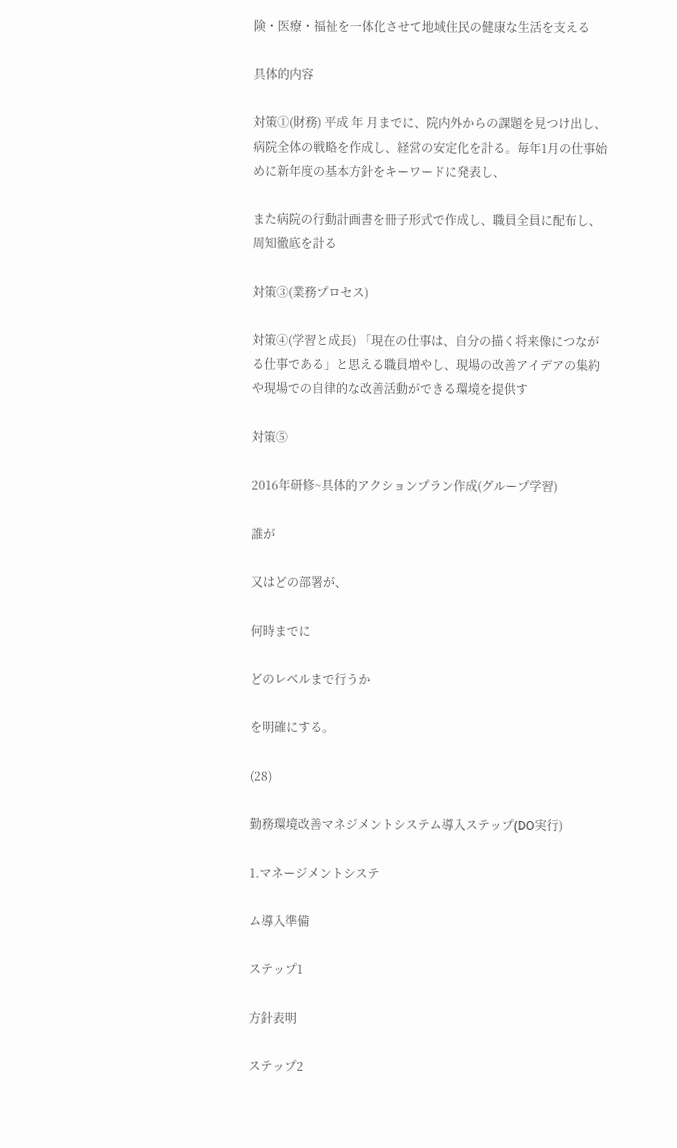険・医療・福祉を一体化させて地域住民の健康な生活を支える

具体的内容

対策①(財務) 平成 年 月までに、院内外からの課題を見つけ出し、病院全体の戦略を作成し、経営の安定化を計る。毎年1月の仕事始めに新年度の基本方針をキーワードに発表し、

また病院の行動計画書を冊子形式で作成し、職員全員に配布し、周知徹底を計る

対策③(業務プロセス)

対策④(学習と成長) 「現在の仕事は、自分の描く将来像につながる仕事である」と思える職員増やし、現場の改善アイデアの集約や現場での自律的な改善活動ができる環境を提供す

対策⑤

2016年研修~具体的アクションプラン作成(グループ学習)

誰が

又はどの部署が、

何時までに

どのレベルまで行うか

を明確にする。

(28)

勤務環境改善マネジメントシステム導入ステップ(DO実行)

1.マネージメントシステ

ム導入準備

ステップ1

方針表明

ステップ2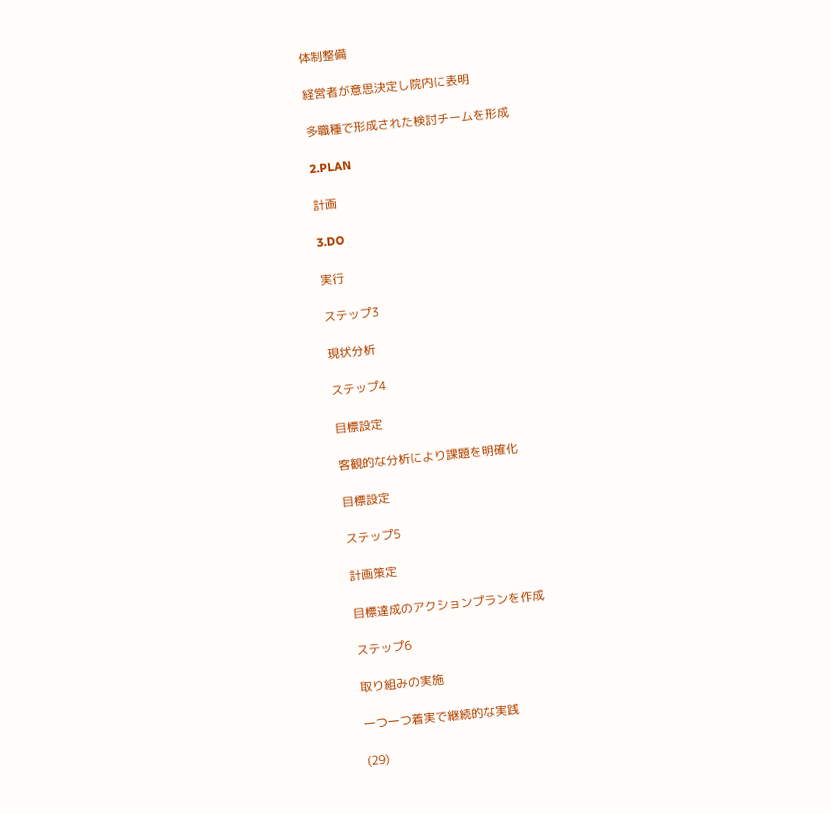体制整備

経営者が意思決定し院内に表明

多職種で形成された検討チームを形成

2.PLAN

計画

3.DO

実行

ステップ3

現状分析

ステップ4

目標設定

客観的な分析により課題を明確化

目標設定

ステップ5

計画策定

目標達成のアクションプランを作成

ステップ6

取り組みの実施

一つ一つ着実で継続的な実践

(29)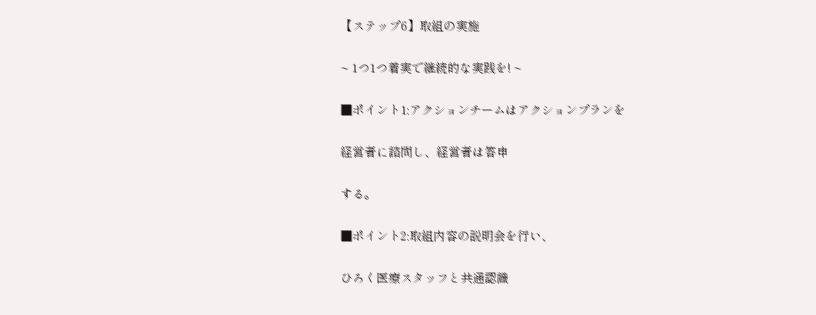【ステップ6】取組の実施

~ 1つ1つ着実で継続的な実践を! ~

■ポイント1:アクションチームはアクションプランを

経営者に諮問し、経営者は答申

する。

■ポイント2:取組内容の説明会を行い、

ひろく医療スタッフと共通認識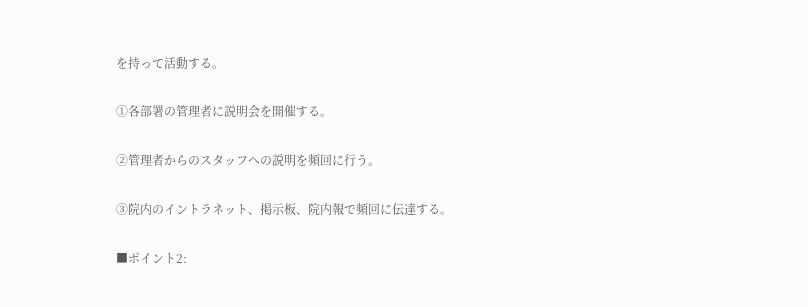を持って活動する。

①各部署の管理者に説明会を開催する。

②管理者からのスタッフへの説明を頻回に行う。

③院内のイントラネット、掲示板、院内報で頻回に伝達する。

■ポイント2: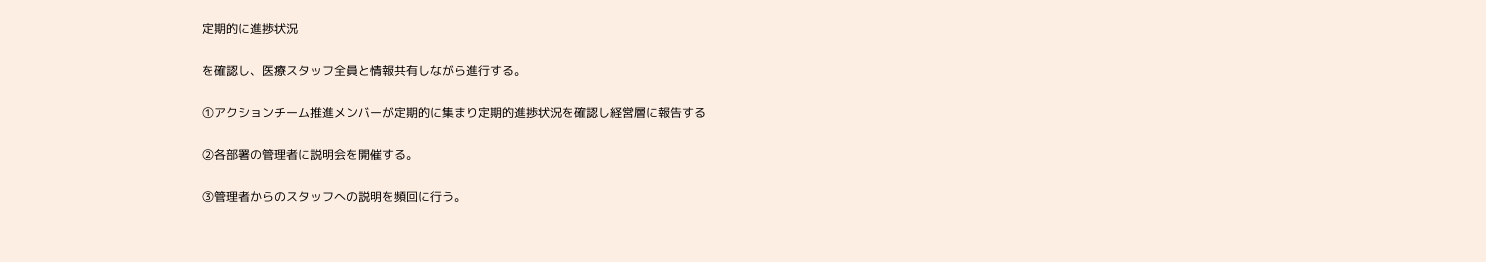定期的に進捗状況

を確認し、医療スタッフ全員と情報共有しながら進行する。

①アクションチーム推進メンバーが定期的に集まり定期的進捗状況を確認し経営層に報告する

②各部署の管理者に説明会を開催する。

③管理者からのスタッフへの説明を頻回に行う。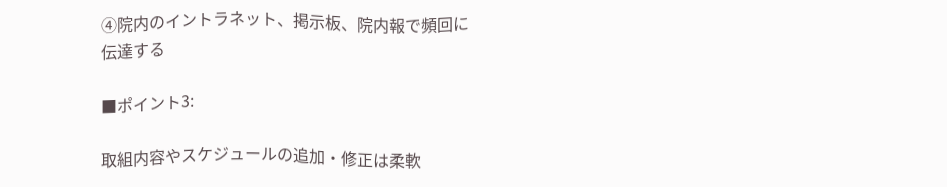④院内のイントラネット、掲示板、院内報で頻回に伝達する

■ポイント3:

取組内容やスケジュールの追加・修正は柔軟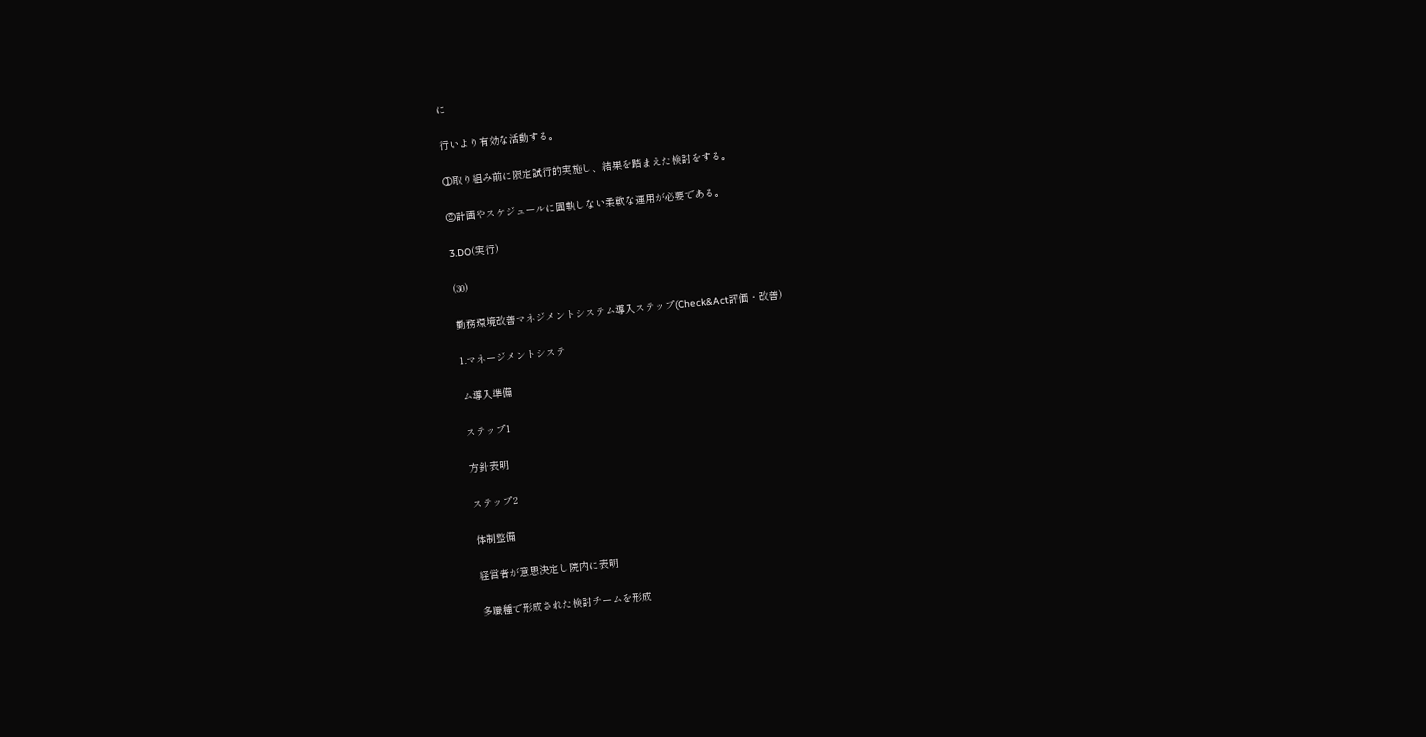に

行いより有効な活動する。

①取り組み前に限定試行的実施し、結果を踏まえた検討をする。

②計画やスケジュールに固執しない柔軟な運用が必要である。

3.DO(実行)

(30)

勤務環境改善マネジメントシステム導入ステップ(Check&Act評価・改善)

1.マネージメントシステ

ム導入準備

ステップ1

方針表明

ステップ2

体制整備

経営者が意思決定し院内に表明

多職種で形成された検討チームを形成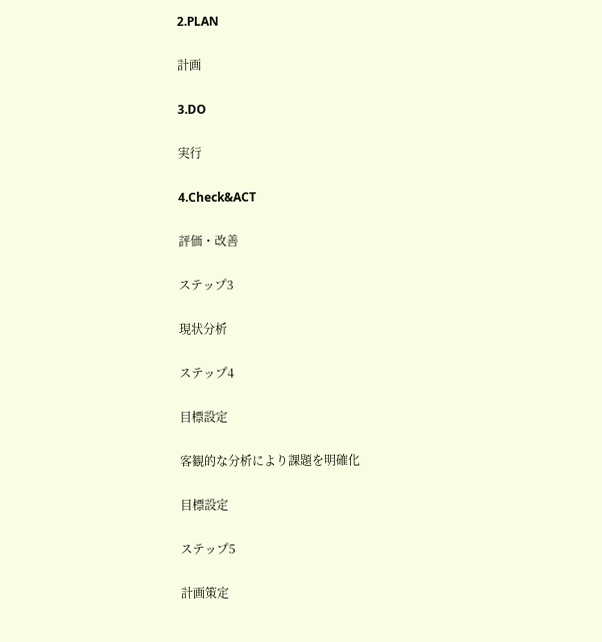2.PLAN

計画

3.DO

実行

4.Check&ACT

評価・改善

ステップ3

現状分析

ステップ4

目標設定

客観的な分析により課題を明確化

目標設定

ステップ5

計画策定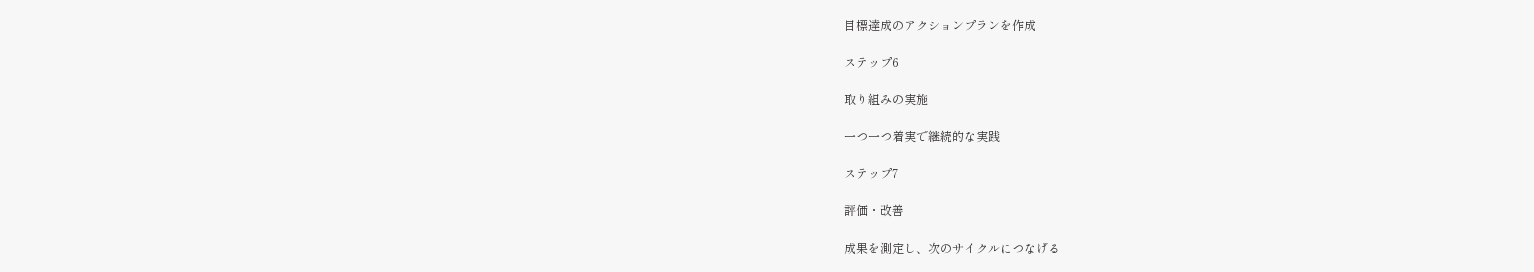目標達成のアクションプランを作成

ステップ6

取り組みの実施

一つ一つ着実で継続的な実践

ステップ7

評価・改善

成果を測定し、次のサイクルにつなげる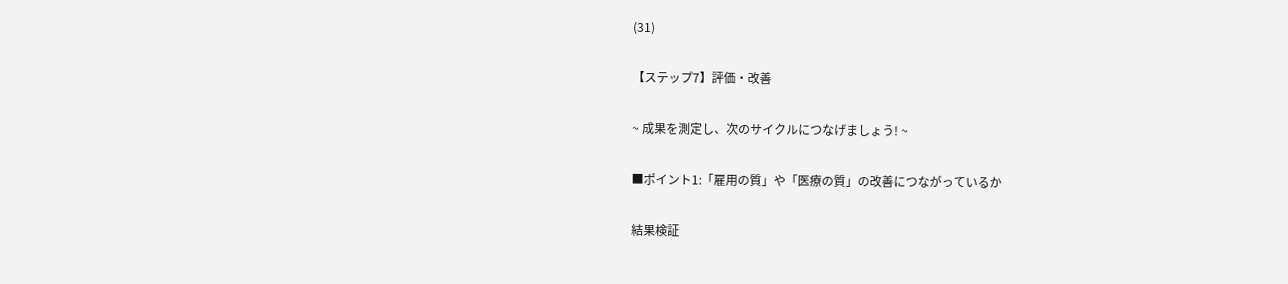(31)

【ステップ7】評価・改善

~ 成果を測定し、次のサイクルにつなげましょう! ~

■ポイント1:「雇用の質」や「医療の質」の改善につながっているか

結果検証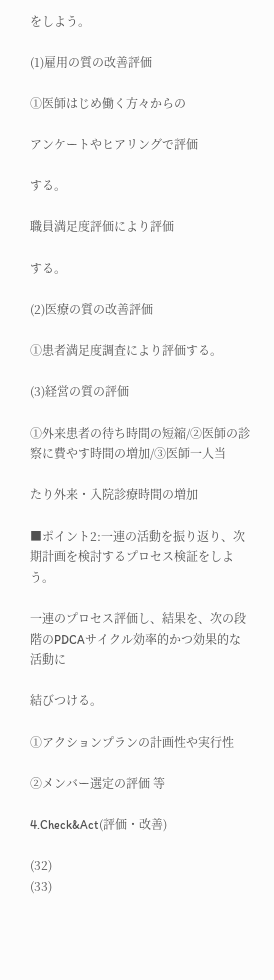をしよう。

(1)雇用の質の改善評価

①医師はじめ働く方々からの

アンケートやヒアリングで評価

する。

職員満足度評価により評価

する。

(2)医療の質の改善評価

①患者満足度調査により評価する。

(3)経営の質の評価

①外来患者の待ち時間の短縮/②医師の診察に費やす時間の増加/③医師一人当

たり外来・入院診療時間の増加

■ポイント2:一連の活動を振り返り、次期計画を検討するプロセス検証をしよう。

一連のプロセス評価し、結果を、次の段階のPDCAサイクル効率的かつ効果的な活動に

結びつける。

①アクションプランの計画性や実行性

②メンバー選定の評価 等

4.Check&Act(評価・改善)

(32)
(33)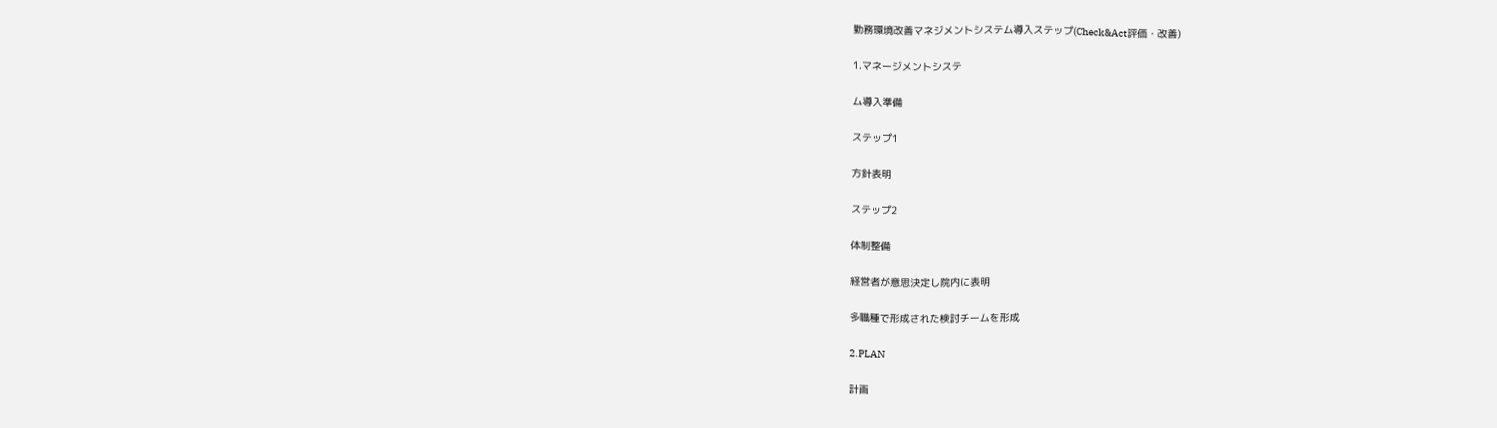勤務環境改善マネジメントシステム導入ステップ(Check&Act評価・改善)

1.マネージメントシステ

ム導入準備

ステップ1

方針表明

ステップ2

体制整備

経営者が意思決定し院内に表明

多職種で形成された検討チームを形成

2.PLAN

計画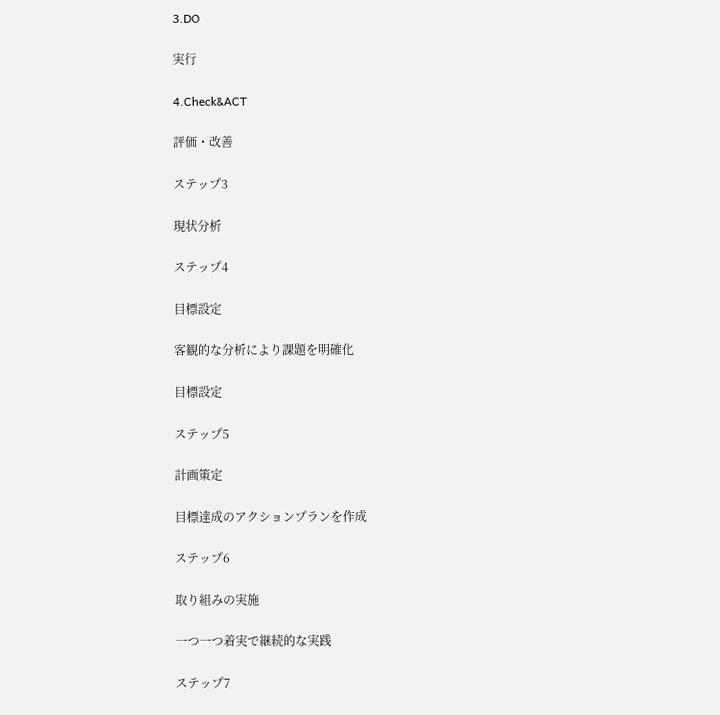3.DO

実行

4.Check&ACT

評価・改善

ステップ3

現状分析

ステップ4

目標設定

客観的な分析により課題を明確化

目標設定

ステップ5

計画策定

目標達成のアクションプランを作成

ステップ6

取り組みの実施

一つ一つ着実で継続的な実践

ステップ7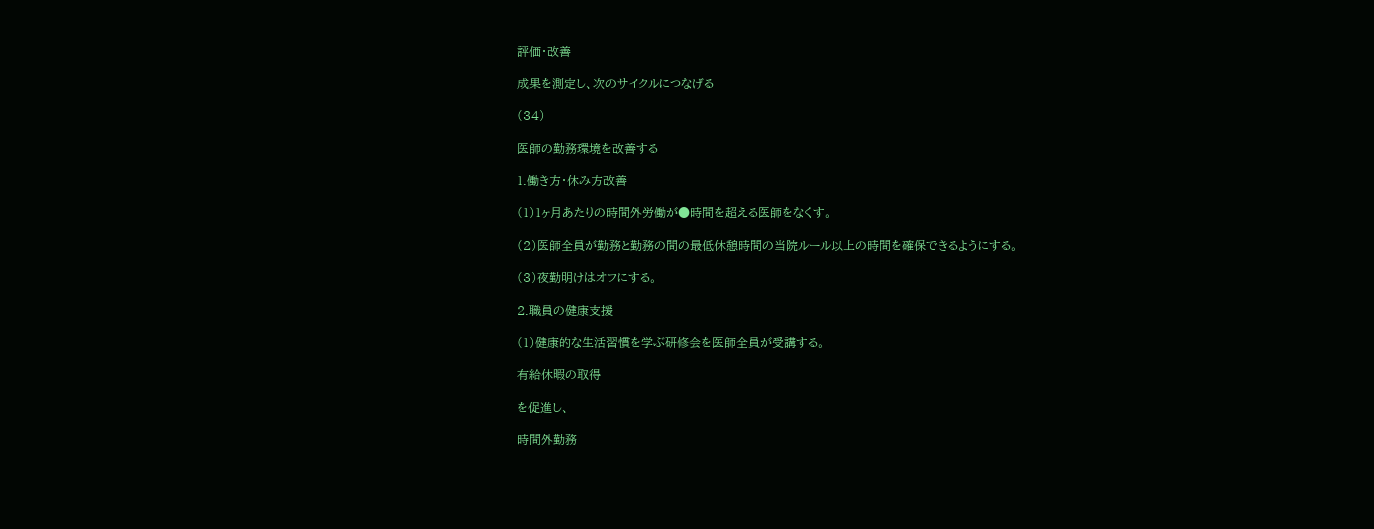評価・改善

成果を測定し、次のサイクルにつなげる

(34)

医師の勤務環境を改善する

1.働き方・休み方改善

(1)1ヶ月あたりの時間外労働が●時間を超える医師をなくす。

(2)医師全員が勤務と勤務の間の最低休憩時間の当院ルール以上の時間を確保できるようにする。

(3)夜勤明けはオフにする。

2.職員の健康支援

(1)健康的な生活習慣を学ぶ研修会を医師全員が受講する。

有給休暇の取得

を促進し、

時間外勤務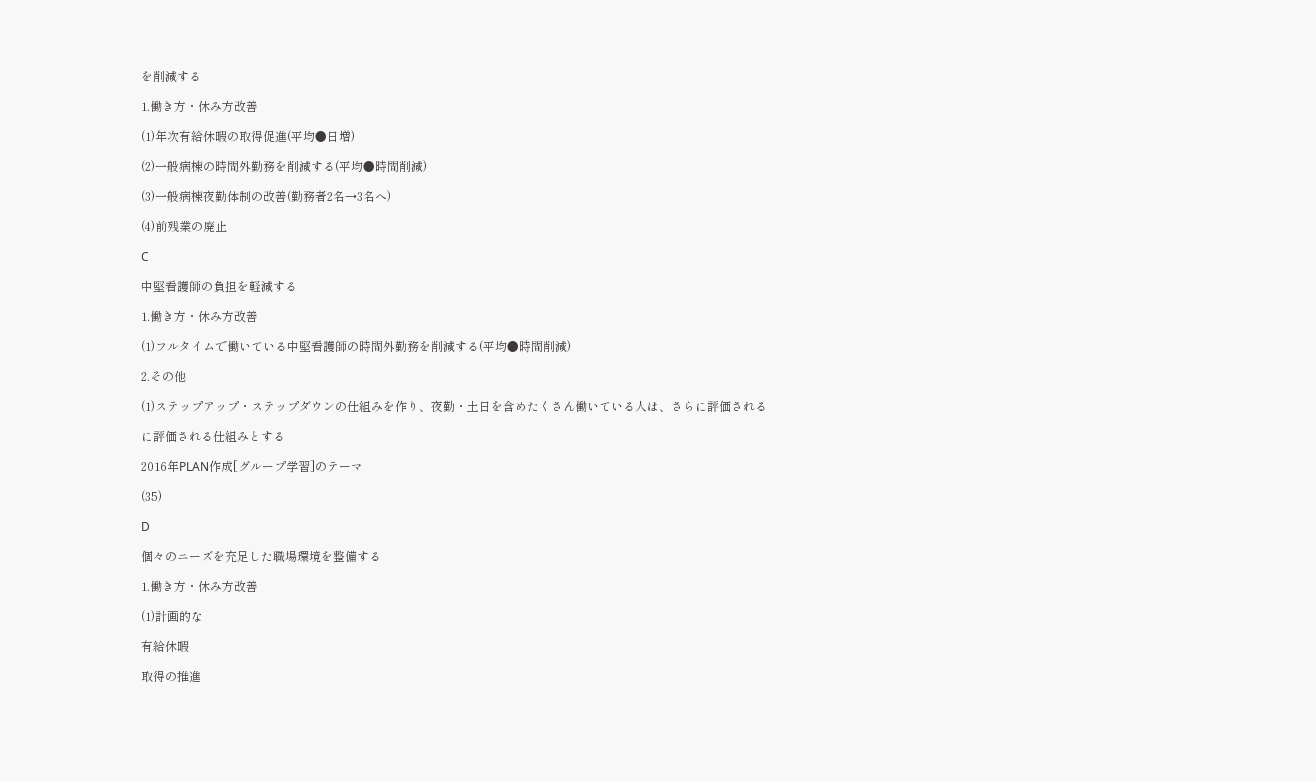を削減する

1.働き方・休み方改善

(1)年次有給休暇の取得促進(平均●日増)

(2)一般病棟の時間外勤務を削減する(平均●時間削減)

(3)一般病棟夜勤体制の改善(勤務者2名→3名へ)

(4)前残業の廃止

C

中堅看護師の負担を軽減する

1.働き方・休み方改善

(1)フルタイムで働いている中堅看護師の時間外勤務を削減する(平均●時間削減)

2.その他

(1)ステップアップ・ステップダウンの仕組みを作り、夜勤・土日を含めたくさん働いている人は、さらに評価される

に評価される仕組みとする

2016年PLAN作成[グループ学習]のテーマ

(35)

D

個々のニーズを充足した職場環境を整備する

1.働き方・休み方改善

(1)計画的な

有給休暇

取得の推進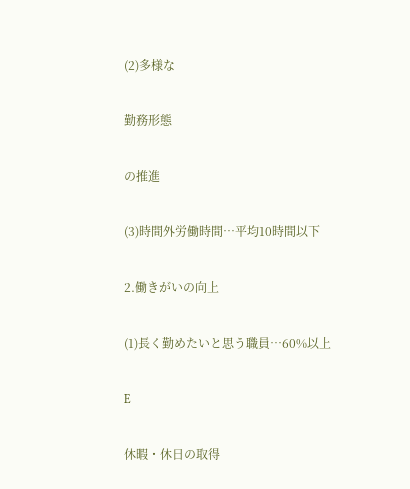(2)多様な

勤務形態

の推進

(3)時間外労働時間…平均10時間以下

2.働きがいの向上

(1)長く勤めたいと思う職員…60%以上

E

休暇・休日の取得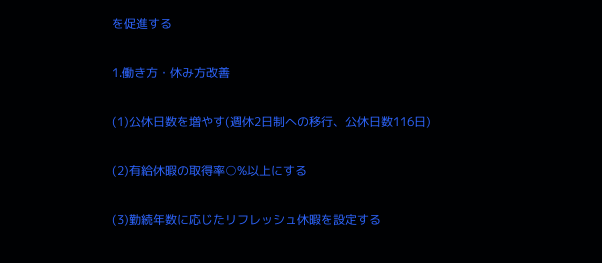を促進する

1.働き方・休み方改善

(1)公休日数を増やす(週休2日制への移行、公休日数116日)

(2)有給休暇の取得率○%以上にする

(3)勤続年数に応じたリフレッシュ休暇を設定する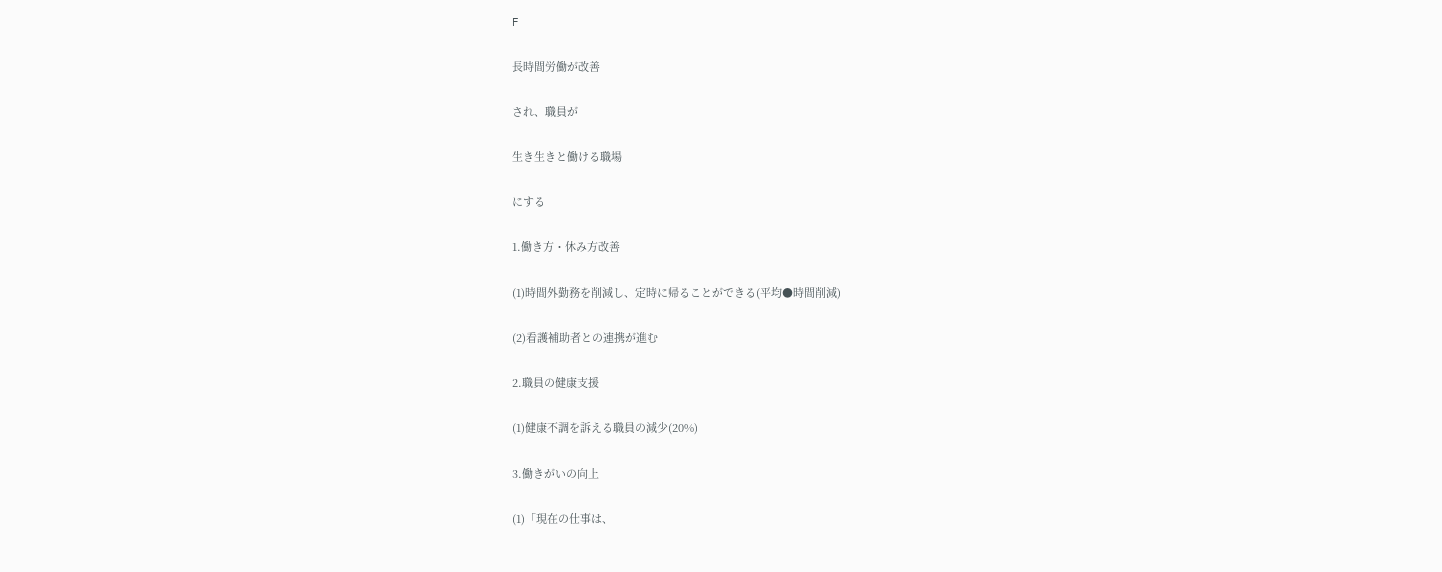F

長時間労働が改善

され、職員が

生き生きと働ける職場

にする

1.働き方・休み方改善

(1)時間外勤務を削減し、定時に帰ることができる(平均●時間削減)

(2)看護補助者との連携が進む

2.職員の健康支援

(1)健康不調を訴える職員の減少(20%)

3.働きがいの向上

(1)「現在の仕事は、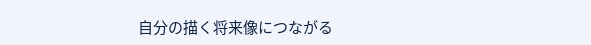自分の描く将来像につながる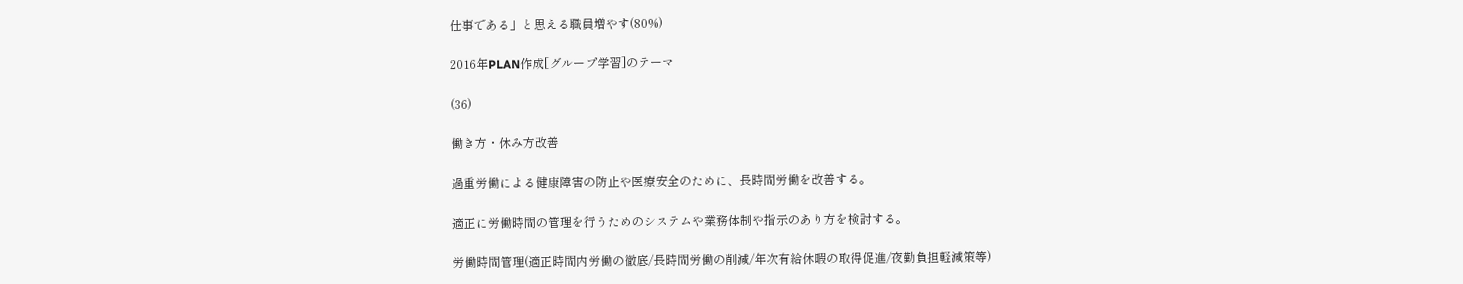仕事である」と思える職員増やす(80%)

2016年PLAN作成[グループ学習]のテーマ

(36)

働き方・休み方改善

過重労働による健康障害の防止や医療安全のために、長時間労働を改善する。

適正に労働時間の管理を行うためのシステムや業務体制や指示のあり方を検討する。

労働時間管理(適正時間内労働の徹底/長時間労働の削減/年次有給休暇の取得促進/夜勤負担軽減策等)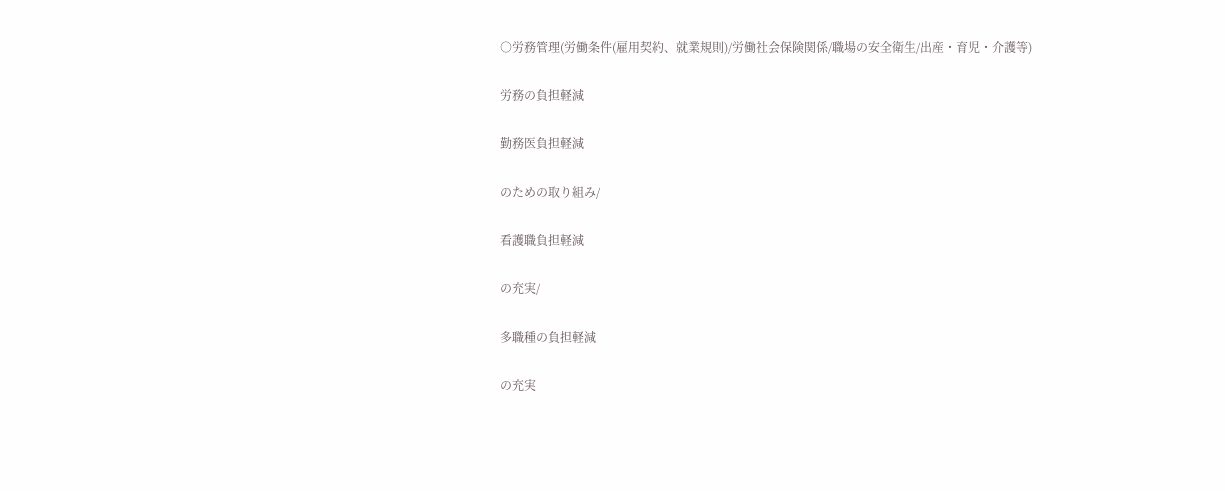○労務管理(労働条件(雇用契約、就業規則)/労働社会保険関係/職場の安全衛生/出産・育児・介護等)

労務の負担軽減

勤務医負担軽減

のための取り組み/

看護職負担軽減

の充実/

多職種の負担軽減

の充実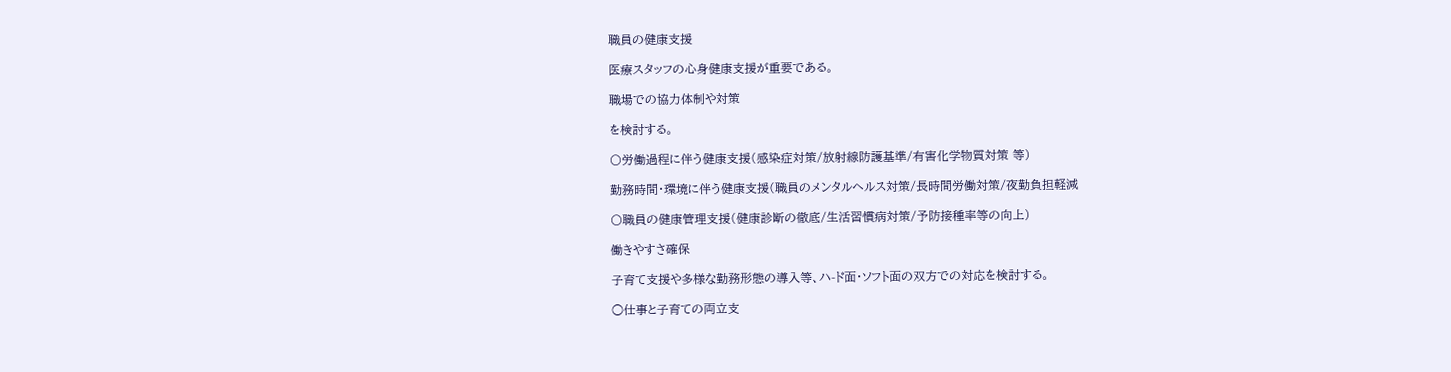職員の健康支援

医療スタッフの心身健康支援が重要である。

職場での協力体制や対策

を検討する。

〇労働過程に伴う健康支援(感染症対策/放射線防護基準/有害化学物質対策 等)

勤務時間・環境に伴う健康支援(職員のメンタルヘルス対策/長時間労働対策/夜勤負担軽減

〇職員の健康管理支援(健康診断の徹底/生活習慣病対策/予防接種率等の向上)

働きやすさ確保

子育て支援や多様な勤務形態の導入等、ハ-ド面・ソフト面の双方での対応を検討する。

○仕事と子育ての両立支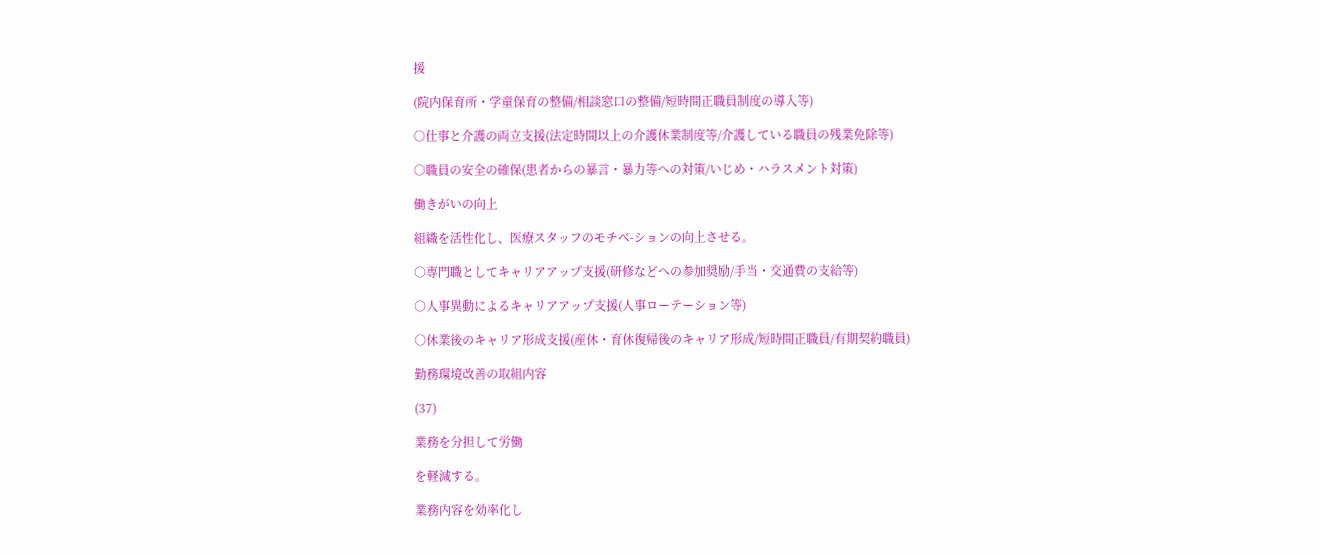援

(院内保育所・学童保育の整備/相談窓口の整備/短時間正職員制度の導入等)

○仕事と介護の両立支援(法定時間以上の介護休業制度等/介護している職員の残業免除等)

○職員の安全の確保(患者からの暴言・暴力等への対策/いじめ・ハラスメント対策)

働きがいの向上

組織を活性化し、医療スタッフのモチベ-ションの向上させる。

○専門職としてキャリアアップ支援(研修などへの参加奨励/手当・交通費の支給等)

○人事異動によるキャリアアップ支援(人事ローテーション等)

○休業後のキャリア形成支援(産休・育休復帰後のキャリア形成/短時間正職員/有期契約職員)

勤務環境改善の取組内容

(37)

業務を分担して労働

を軽減する。

業務内容を効率化し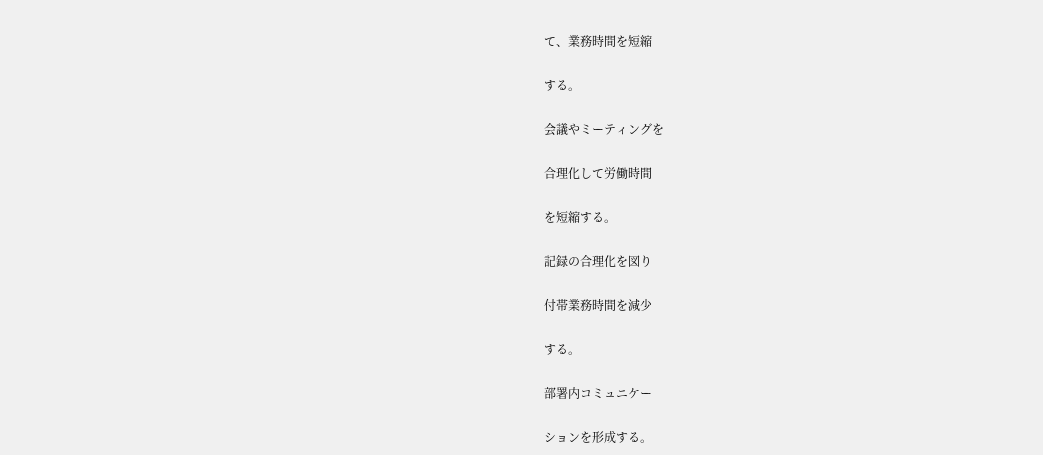て、業務時間を短縮

する。

会議やミーティングを

合理化して労働時間

を短縮する。

記録の合理化を図り

付帯業務時間を減少

する。

部署内コミュニケー

ションを形成する。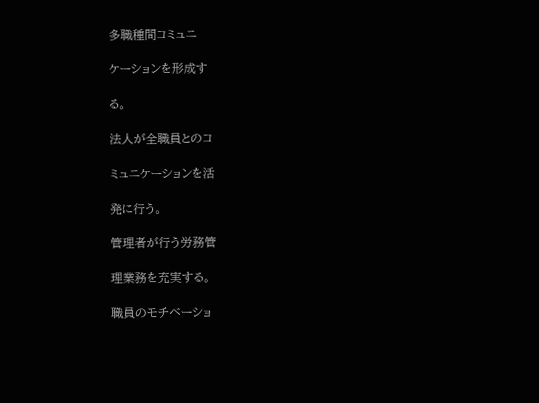多職種間コミュニ

ケーションを形成す

る。

法人が全職員とのコ

ミュニケーションを活

発に行う。

管理者が行う労務管

理業務を充実する。

職員のモチベーショ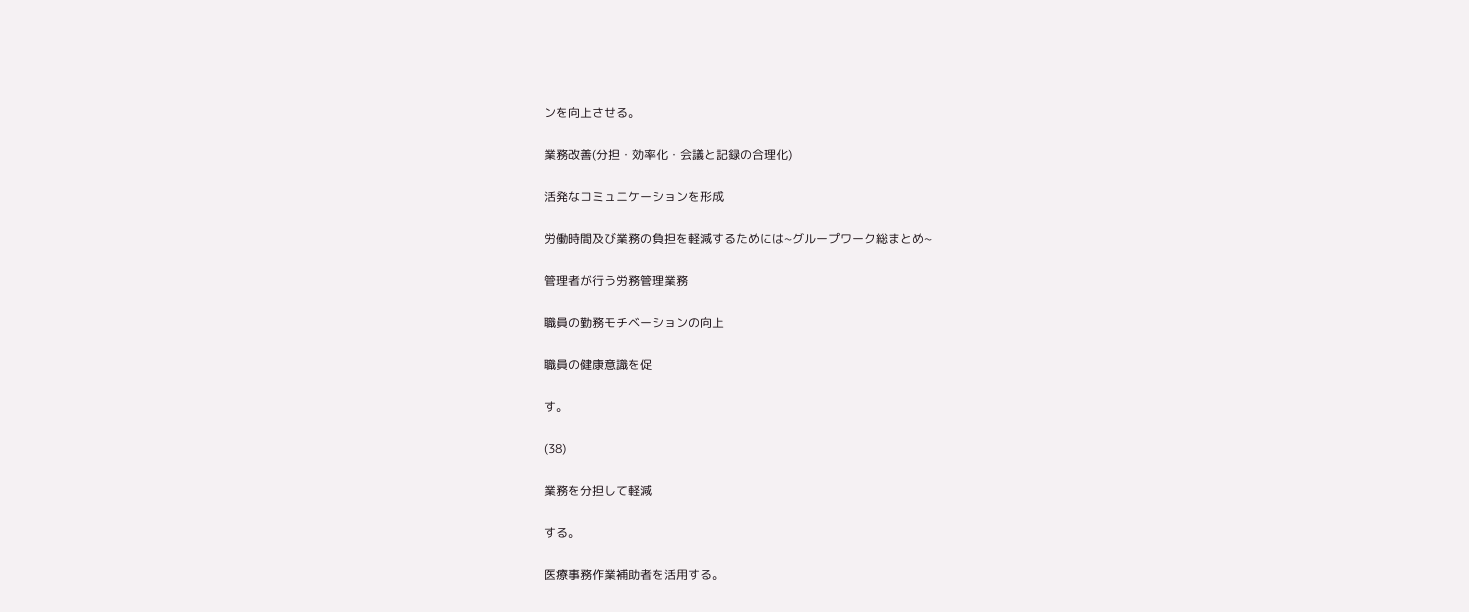ンを向上させる。

業務改善(分担・効率化・会議と記録の合理化)

活発なコミュニケーションを形成

労働時間及び業務の負担を軽減するためには~グループワーク総まとめ~

管理者が行う労務管理業務

職員の勤務モチベーションの向上

職員の健康意識を促

す。

(38)

業務を分担して軽減

する。

医療事務作業補助者を活用する。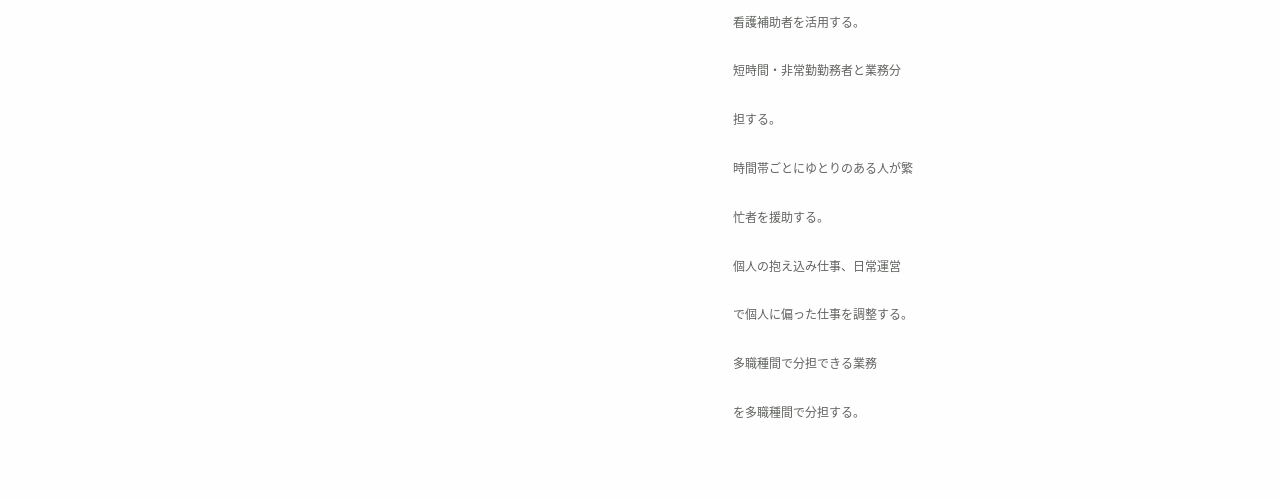看護補助者を活用する。

短時間・非常勤勤務者と業務分

担する。

時間帯ごとにゆとりのある人が繁

忙者を援助する。

個人の抱え込み仕事、日常運営

で個人に偏った仕事を調整する。

多職種間で分担できる業務

を多職種間で分担する。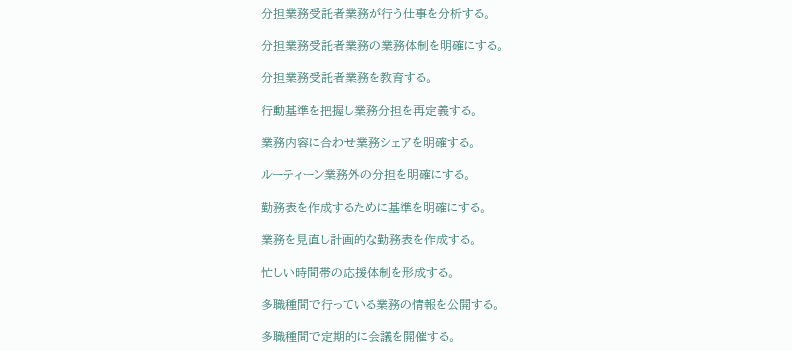分担業務受託者業務が行う仕事を分析する。

分担業務受託者業務の業務体制を明確にする。

分担業務受託者業務を教育する。

行動基準を把握し業務分担を再定義する。

業務内容に合わせ業務シェアを明確する。

ルーティーン業務外の分担を明確にする。

勤務表を作成するために基準を明確にする。

業務を見直し計画的な勤務表を作成する。

忙しい時間帯の応援体制を形成する。

多職種間で行っている業務の情報を公開する。

多職種間で定期的に会議を開催する。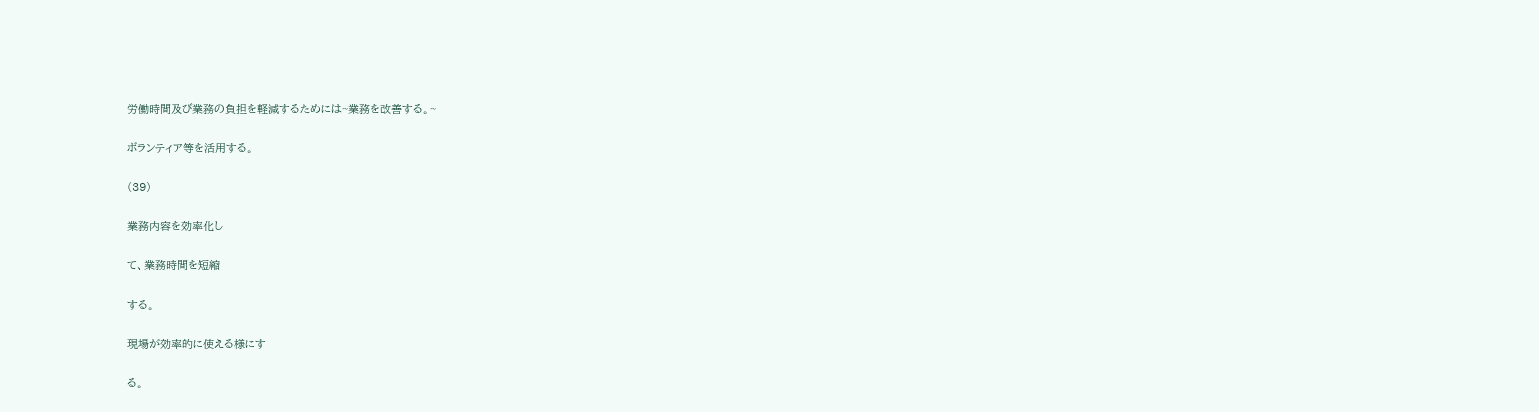労働時間及び業務の負担を軽減するためには~業務を改善する。~

ボランティア等を活用する。

(39)

業務内容を効率化し

て、業務時間を短縮

する。

現場が効率的に使える様にす

る。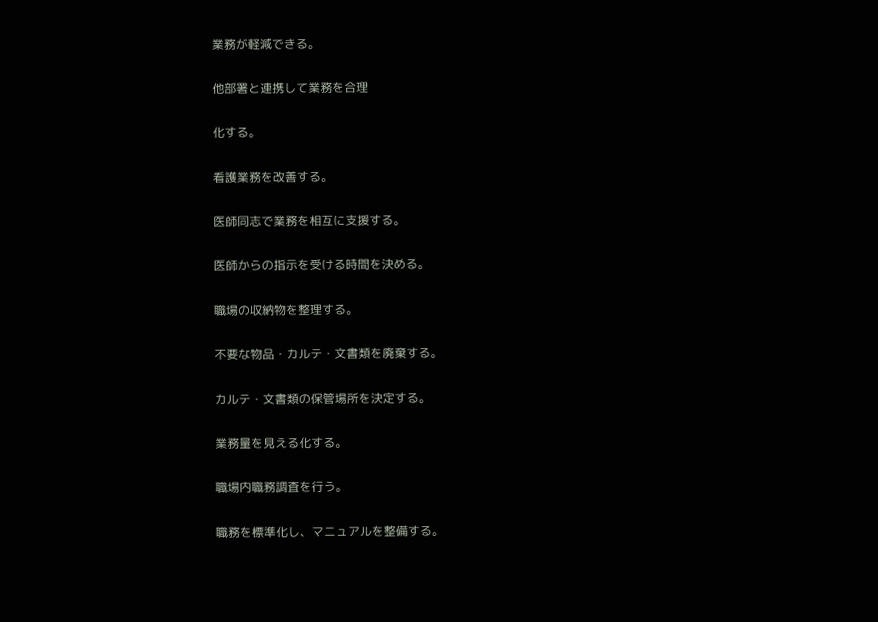業務が軽減できる。

他部署と連携して業務を合理

化する。

看護業務を改善する。

医師同志で業務を相互に支援する。

医師からの指示を受ける時間を決める。

職場の収納物を整理する。

不要な物品・カルテ・文書類を廃棄する。

カルテ・文書類の保管場所を決定する。

業務量を見える化する。

職場内職務調査を行う。

職務を標準化し、マニュアルを整備する。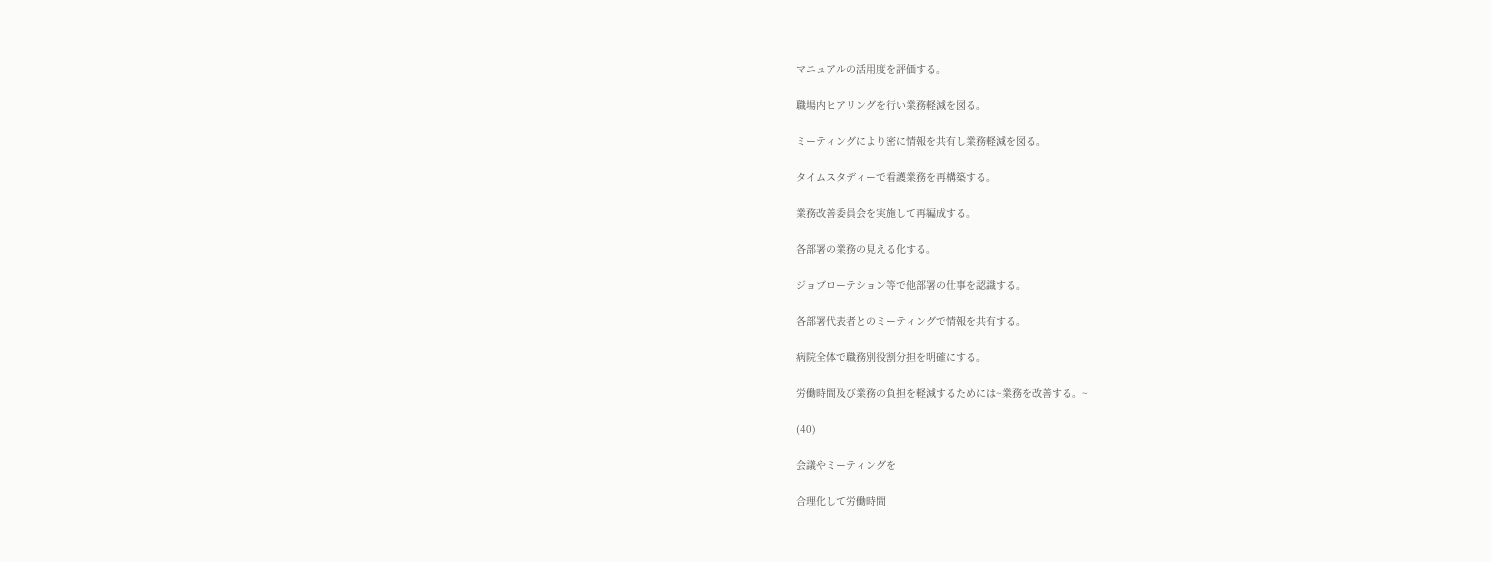マニュアルの活用度を評価する。

職場内ヒアリングを行い業務軽減を図る。

ミーティングにより密に情報を共有し業務軽減を図る。

タイムスタディーで看護業務を再構築する。

業務改善委員会を実施して再編成する。

各部署の業務の見える化する。

ジョブローテション等で他部署の仕事を認識する。

各部署代表者とのミーティングで情報を共有する。

病院全体で職務別役割分担を明確にする。

労働時間及び業務の負担を軽減するためには~業務を改善する。~

(40)

会議やミーティングを

合理化して労働時間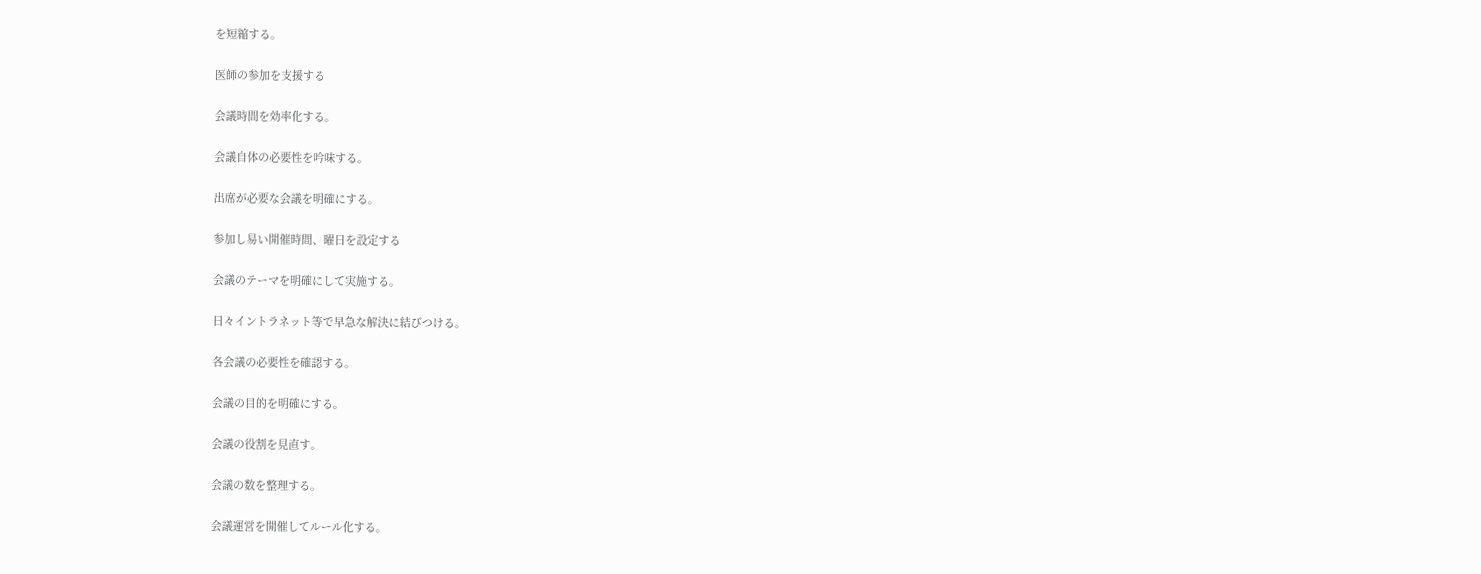を短縮する。

医師の参加を支援する

会議時間を効率化する。

会議自体の必要性を吟味する。

出席が必要な会議を明確にする。

参加し易い開催時間、曜日を設定する

会議のテーマを明確にして実施する。

日々イントラネット等で早急な解決に結びつける。

各会議の必要性を確認する。

会議の目的を明確にする。

会議の役割を見直す。

会議の数を整理する。

会議運営を開催してルール化する。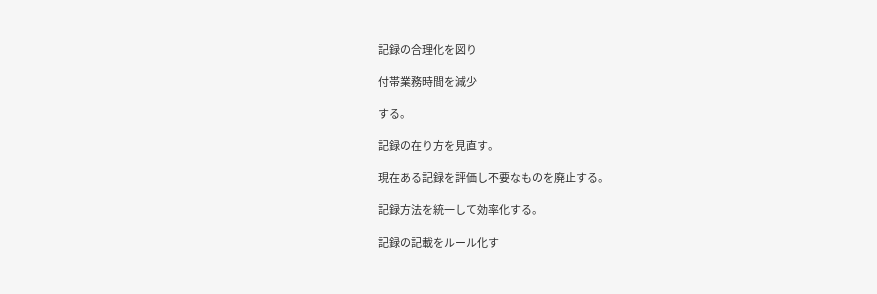記録の合理化を図り

付帯業務時間を減少

する。

記録の在り方を見直す。

現在ある記録を評価し不要なものを廃止する。

記録方法を統一して効率化する。

記録の記載をルール化す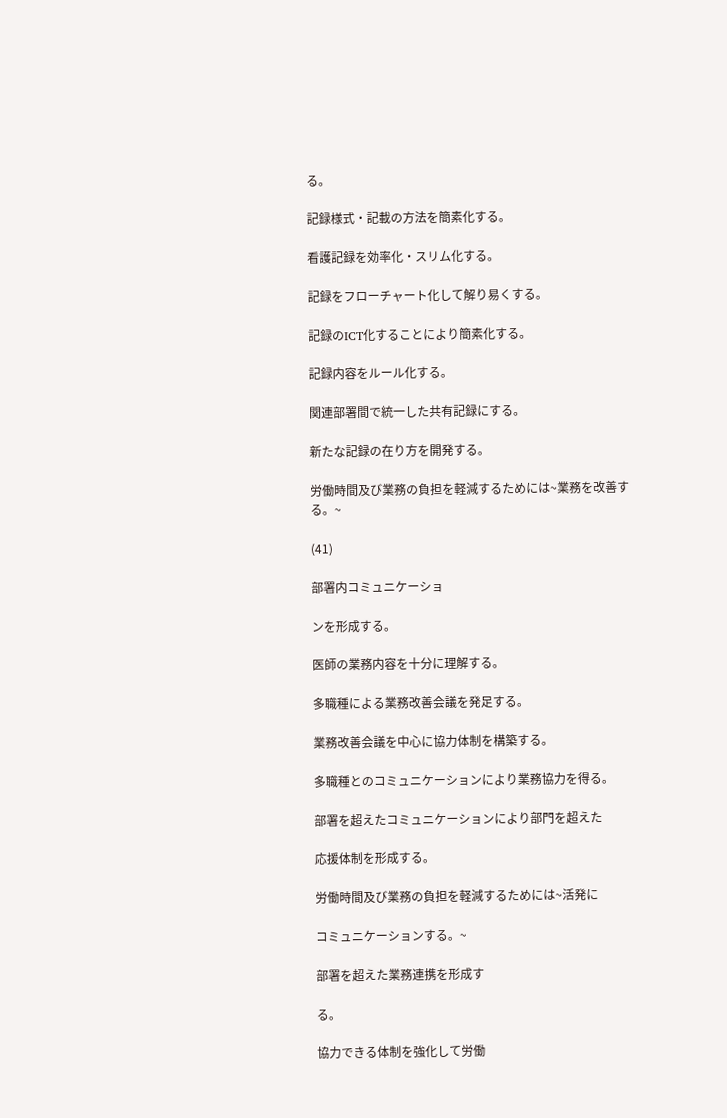る。

記録様式・記載の方法を簡素化する。

看護記録を効率化・スリム化する。

記録をフローチャート化して解り易くする。

記録のICT化することにより簡素化する。

記録内容をルール化する。

関連部署間で統一した共有記録にする。

新たな記録の在り方を開発する。

労働時間及び業務の負担を軽減するためには~業務を改善する。~

(41)

部署内コミュニケーショ

ンを形成する。

医師の業務内容を十分に理解する。

多職種による業務改善会議を発足する。

業務改善会議を中心に協力体制を構築する。

多職種とのコミュニケーションにより業務協力を得る。

部署を超えたコミュニケーションにより部門を超えた

応援体制を形成する。

労働時間及び業務の負担を軽減するためには~活発に

コミュニケーションする。~

部署を超えた業務連携を形成す

る。

協力できる体制を強化して労働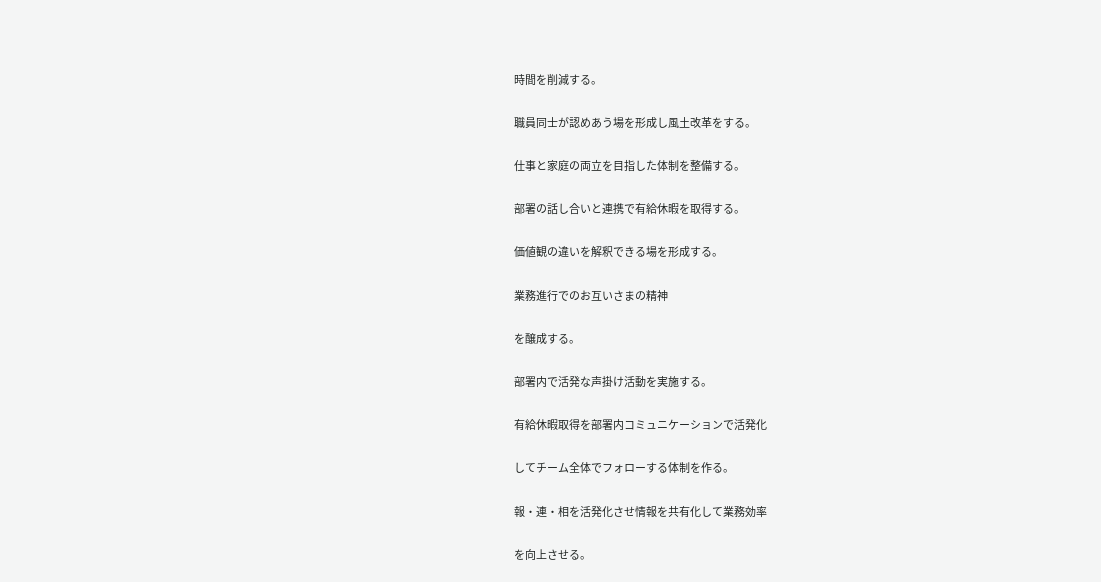時間を削減する。

職員同士が認めあう場を形成し風土改革をする。

仕事と家庭の両立を目指した体制を整備する。

部署の話し合いと連携で有給休暇を取得する。

価値観の違いを解釈できる場を形成する。

業務進行でのお互いさまの精神

を醸成する。

部署内で活発な声掛け活動を実施する。

有給休暇取得を部署内コミュニケーションで活発化

してチーム全体でフォローする体制を作る。

報・連・相を活発化させ情報を共有化して業務効率

を向上させる。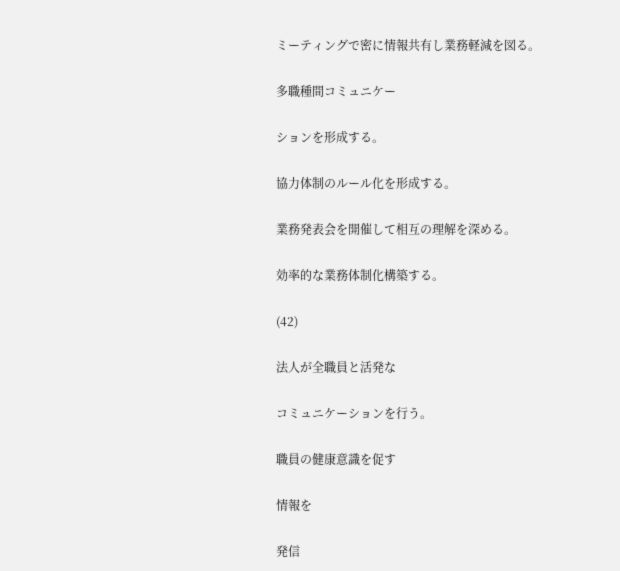ミーティングで密に情報共有し業務軽減を図る。

多職種間コミュニケー

ションを形成する。

協力体制のルール化を形成する。

業務発表会を開催して相互の理解を深める。

効率的な業務体制化構築する。

(42)

法人が全職員と活発な

コミュニケーションを行う。

職員の健康意識を促す

情報を

発信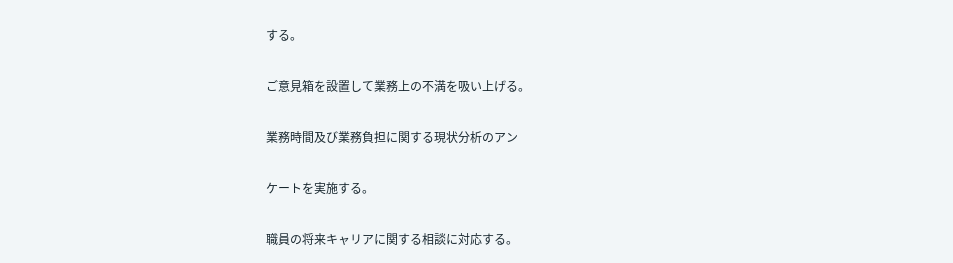する。

ご意見箱を設置して業務上の不満を吸い上げる。

業務時間及び業務負担に関する現状分析のアン

ケートを実施する。

職員の将来キャリアに関する相談に対応する。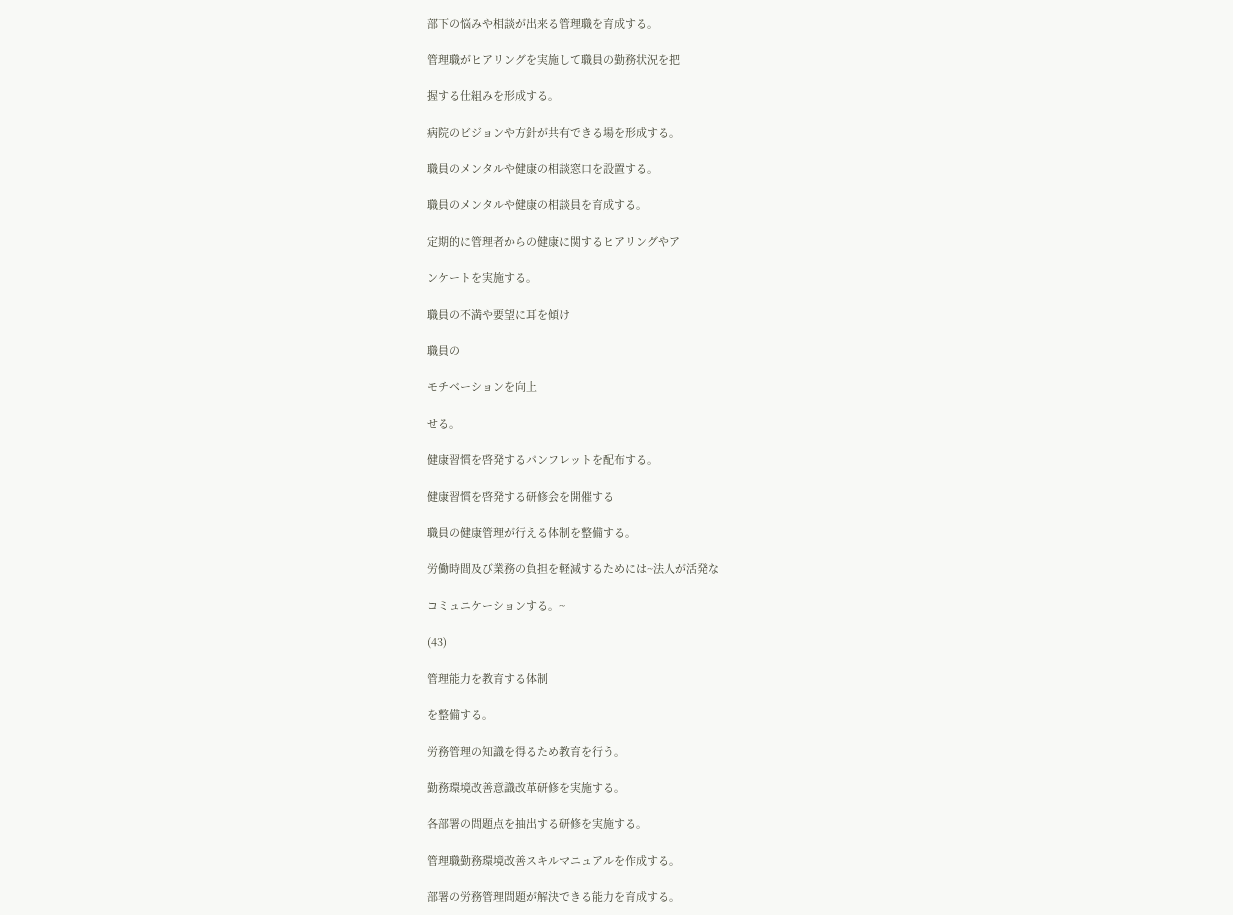部下の悩みや相談が出来る管理職を育成する。

管理職がヒアリングを実施して職員の勤務状況を把

握する仕組みを形成する。

病院のビジョンや方針が共有できる場を形成する。

職員のメンタルや健康の相談窓口を設置する。

職員のメンタルや健康の相談員を育成する。

定期的に管理者からの健康に関するヒアリングやア

ンケートを実施する。

職員の不満や要望に耳を傾け

職員の

モチベーションを向上

せる。

健康習慣を啓発するパンフレットを配布する。

健康習慣を啓発する研修会を開催する

職員の健康管理が行える体制を整備する。

労働時間及び業務の負担を軽減するためには~法人が活発な

コミュニケーションする。~

(43)

管理能力を教育する体制

を整備する。

労務管理の知識を得るため教育を行う。

勤務環境改善意識改革研修を実施する。

各部署の問題点を抽出する研修を実施する。

管理職勤務環境改善スキルマニュアルを作成する。

部署の労務管理問題が解決できる能力を育成する。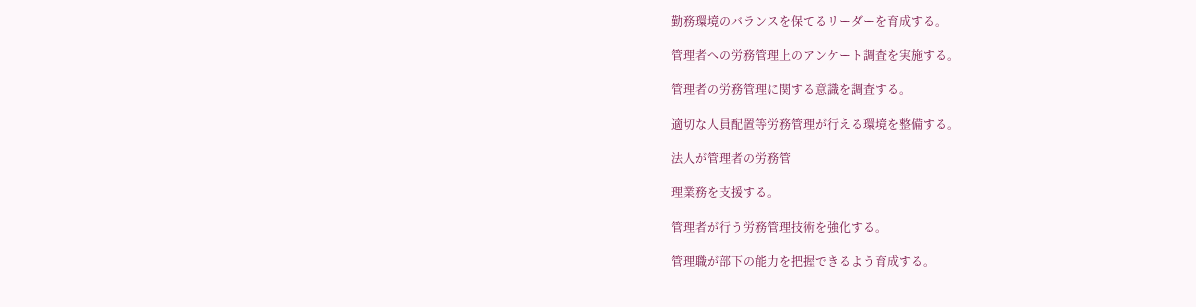勤務環境のバランスを保てるリーダーを育成する。

管理者への労務管理上のアンケート調査を実施する。

管理者の労務管理に関する意識を調査する。

適切な人員配置等労務管理が行える環境を整備する。

法人が管理者の労務管

理業務を支援する。

管理者が行う労務管理技術を強化する。

管理職が部下の能力を把握できるよう育成する。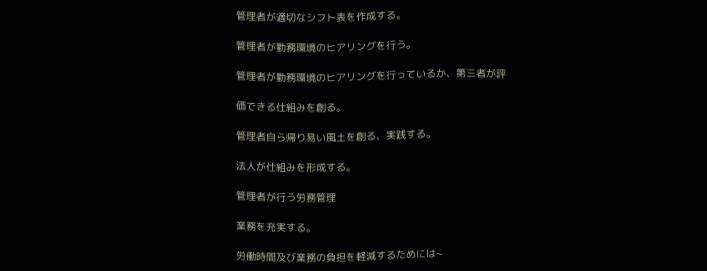管理者が適切なシフト表を作成する。

管理者が勤務環境のヒアリングを行う。

管理者が勤務環境のヒアリングを行っているか、第三者が評

価できる仕組みを創る。

管理者自ら帰り易い風土を創る、実践する。

法人が仕組みを形成する。

管理者が行う労務管理

業務を充実する。

労働時間及び業務の負担を軽減するためには~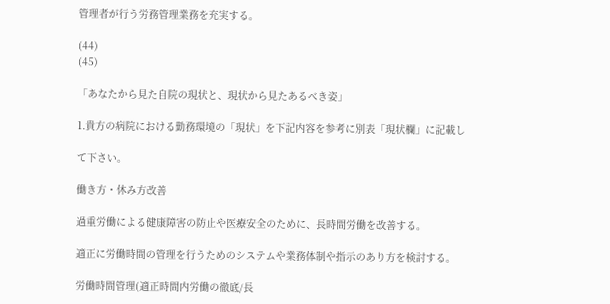管理者が行う労務管理業務を充実する。

(44)
(45)

「あなたから見た自院の現状と、現状から見たあるべき姿」

1.貴方の病院における勤務環境の「現状」を下記内容を参考に別表「現状欄」に記載し

て下さい。

働き方・休み方改善

過重労働による健康障害の防止や医療安全のために、長時間労働を改善する。

適正に労働時間の管理を行うためのシステムや業務体制や指示のあり方を検討する。

労働時間管理(適正時間内労働の徹底/長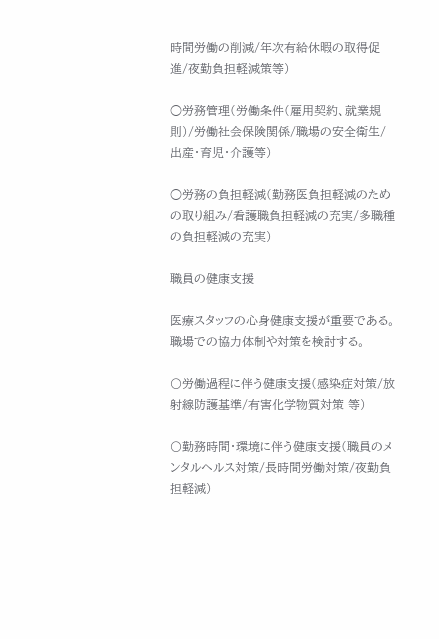時間労働の削減/年次有給休暇の取得促進/夜勤負担軽減策等)

○労務管理(労働条件(雇用契約、就業規則)/労働社会保険関係/職場の安全衛生/出産・育児・介護等)

○労務の負担軽減(勤務医負担軽減のための取り組み/看護職負担軽減の充実/多職種の負担軽減の充実)

職員の健康支援

医療スタッフの心身健康支援が重要である。職場での協力体制や対策を検討する。

〇労働過程に伴う健康支援(感染症対策/放射線防護基準/有害化学物質対策 等)

〇勤務時間・環境に伴う健康支援(職員のメンタルヘルス対策/長時間労働対策/夜勤負担軽減)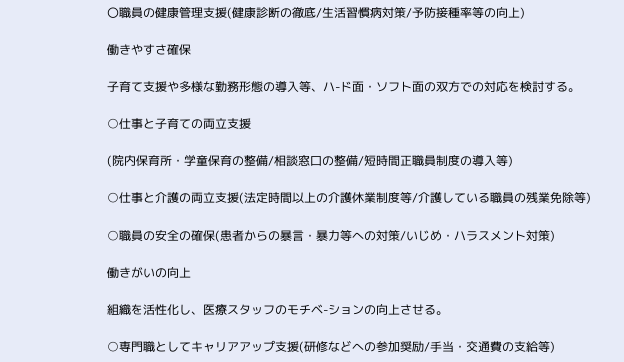〇職員の健康管理支援(健康診断の徹底/生活習慣病対策/予防接種率等の向上)

働きやすさ確保

子育て支援や多様な勤務形態の導入等、ハ-ド面・ソフト面の双方での対応を検討する。

○仕事と子育ての両立支援

(院内保育所・学童保育の整備/相談窓口の整備/短時間正職員制度の導入等)

○仕事と介護の両立支援(法定時間以上の介護休業制度等/介護している職員の残業免除等)

○職員の安全の確保(患者からの暴言・暴力等への対策/いじめ・ハラスメント対策)

働きがいの向上

組織を活性化し、医療スタッフのモチベ-ションの向上させる。

○専門職としてキャリアアップ支援(研修などへの参加奨励/手当・交通費の支給等)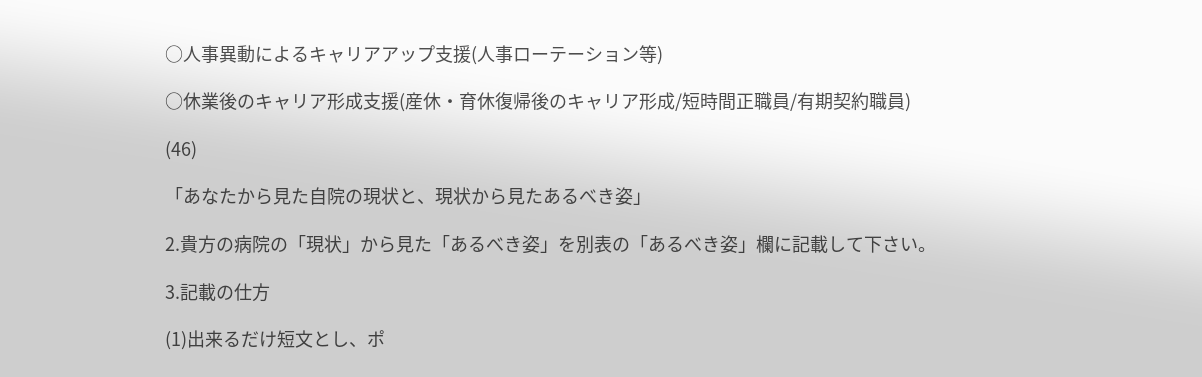○人事異動によるキャリアアップ支援(人事ローテーション等)

○休業後のキャリア形成支援(産休・育休復帰後のキャリア形成/短時間正職員/有期契約職員)

(46)

「あなたから見た自院の現状と、現状から見たあるべき姿」

2.貴方の病院の「現状」から見た「あるべき姿」を別表の「あるべき姿」欄に記載して下さい。

3.記載の仕方

(1)出来るだけ短文とし、ポ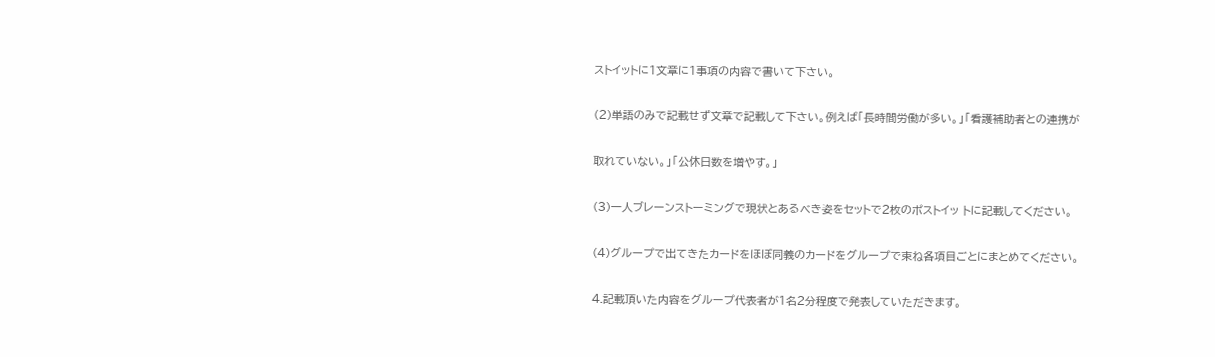ストイットに1文章に1事項の内容で書いて下さい。

(2)単語のみで記載せず文章で記載して下さい。例えば「長時間労働が多い。」「看護補助者との連携が

取れていない。」「公休日数を増やす。」

(3)一人ブレーンストーミングで現状とあるべき姿をセットで2枚のポストイッ トに記載してください。

(4)グループで出てきたカードをほぼ同義のカードをグループで束ね各項目ごとにまとめてください。

4.記載頂いた内容をグループ代表者が1名2分程度で発表していただきます。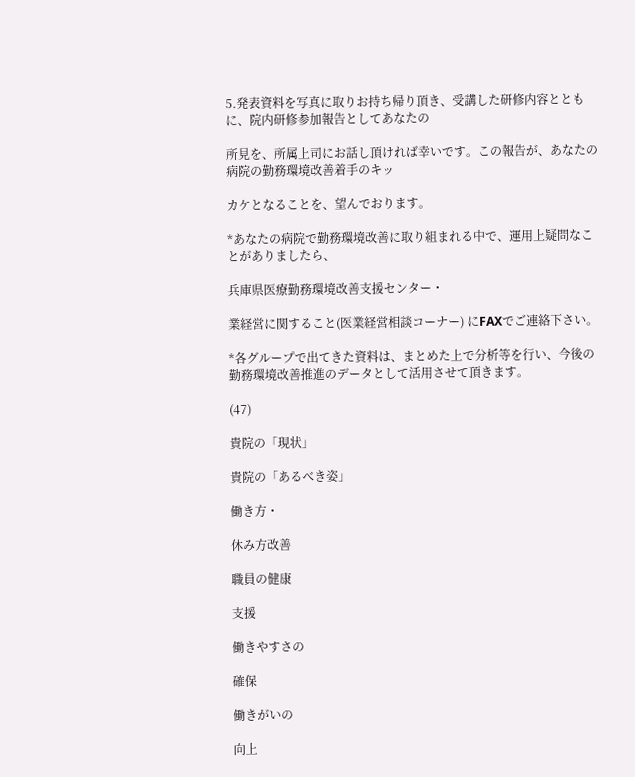5.発表資料を写真に取りお持ち帰り頂き、受講した研修内容とともに、院内研修参加報告としてあなたの

所見を、所属上司にお話し頂ければ幸いです。この報告が、あなたの病院の勤務環境改善着手のキッ

カケとなることを、望んでおります。

*あなたの病院で勤務環境改善に取り組まれる中で、運用上疑問なことがありましたら、

兵庫県医療勤務環境改善支援センター・

業経営に関すること(医業経営相談コーナー) にFAXでご連絡下さい。

*各グループで出てきた資料は、まとめた上で分析等を行い、今後の勤務環境改善推進のデータとして活用させて頂きます。

(47)

貴院の「現状」

貴院の「あるべき姿」

働き方・

休み方改善

職員の健康

支援

働きやすさの

確保

働きがいの

向上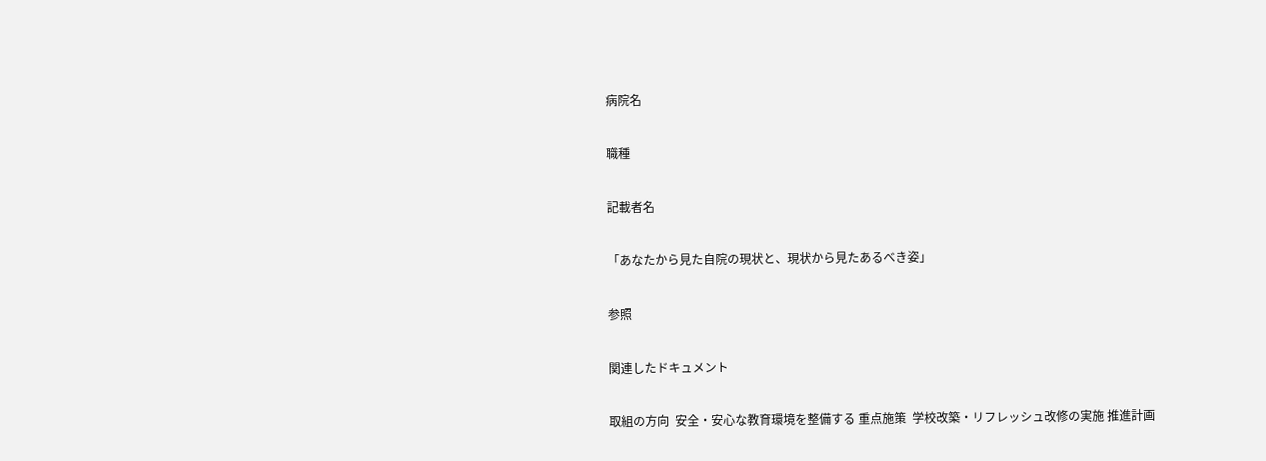病院名

職種

記載者名

「あなたから見た自院の現状と、現状から見たあるべき姿」

参照

関連したドキュメント

取組の方向  安全・安心な教育環境を整備する 重点施策  学校改築・リフレッシュ改修の実施 推進計画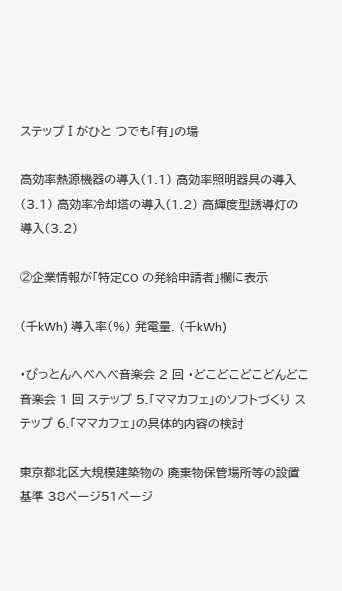ステップⅠがひと つでも「有」の場

高効率熱源機器の導入(1.1) 高効率照明器具の導入(3.1) 高効率冷却塔の導入(1.2) 高輝度型誘導灯の導入(3.2)

②企業情報が「特定CO の発給申請者」欄に表示

(千kWh) 導入率(%) 発電量. (千kWh)

・ぴっとんへべへべ音楽会 2 回 ・どこどこどこどんどこ音楽会 1 回 ステップ 5.「ママカフェ」のソフトづくり ステップ 6.「ママカフェ」の具体的内容の検討

東京都北区大規模建築物の 廃棄物保管場所等の設置基準 38ページ51ページ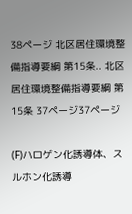38ページ 北区居住環境整備指導要綱 第15条.. 北区居住環境整備指導要綱 第15条 37ページ37ページ

(F)ハロゲン化誘導体、スルホン化誘導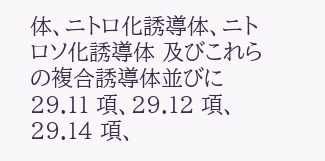体、ニトロ化誘導体、ニトロソ化誘導体 及びこれらの複合誘導体並びに 29.11 項、29.12 項、29.14 項、